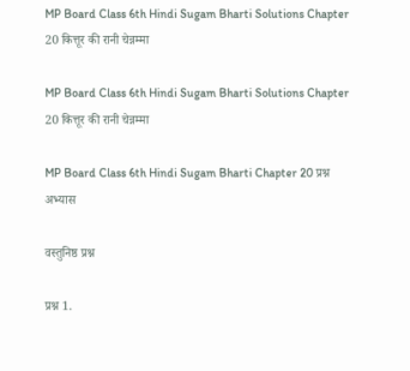MP Board Class 6th Hindi Sugam Bharti Solutions Chapter 20 कित्तूर की रानी चेन्नम्मा

MP Board Class 6th Hindi Sugam Bharti Solutions Chapter 20 कित्तूर की रानी चेन्नम्मा

MP Board Class 6th Hindi Sugam Bharti Chapter 20 प्रश्न अभ्यास

वस्तुनिष्ठ प्रश्न

प्रश्न 1.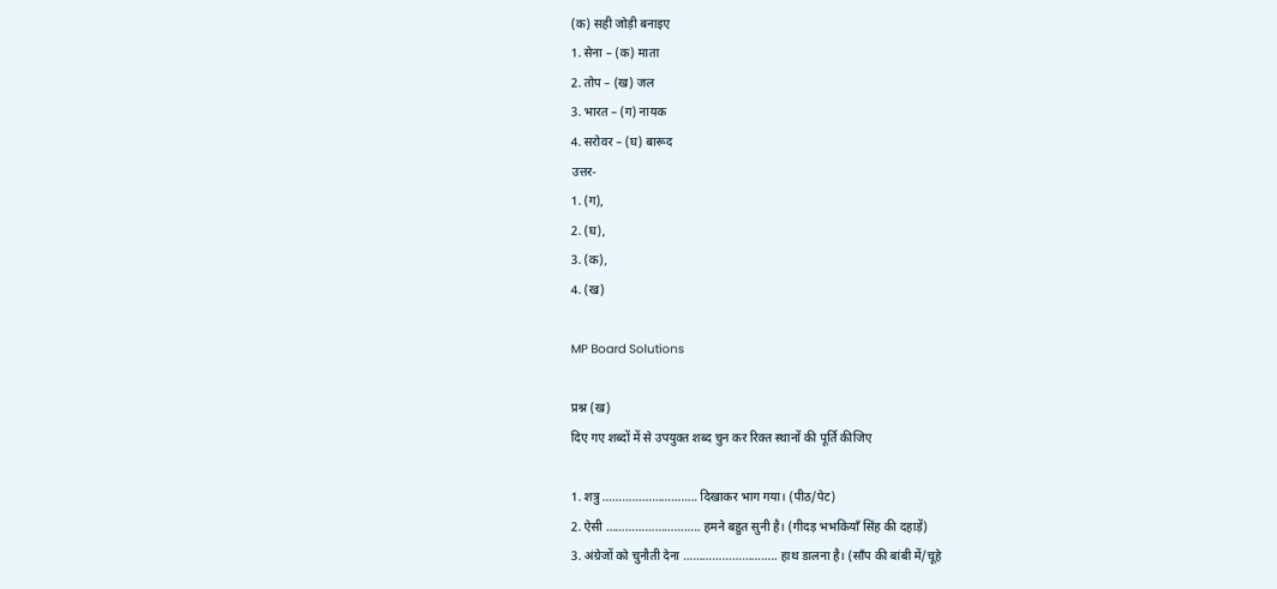(क) सही जोड़ी बनाइए
1. सेना – (क) माता
2. तोप – (ख) जल
3. भारत – (ग) नायक
4. सरोवर – (घ) बारूद
उत्तर-
1. (ग),
2. (घ),
3. (क),
4. (ख)

MP Board Solutions

प्रश्न (ख)
दिए गए शब्दों में से उपयुक्त शब्द चुन कर रिक्त स्थानों की पूर्ति कीजिए

1. शत्रु ……………………….. दिखाकर भाग गया। (पीठ/पेट)
2. ऐसी ……………………….. हमने बहुत सुनी है। (गीदड़ भभकियाँ सिंह की दहाड़ें)
3. अंग्रेजों को चुनौती देना ……………………….. हाथ डालना है। (साँप की बांबी में/चूहे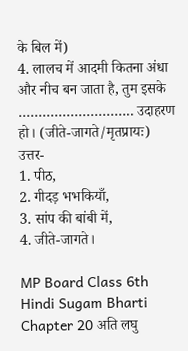के बिल में)
4. लालच में आदमी कितना अंधा और नीच बन जाता है, तुम इसके ……………………….. उदाहरण हो। (जीते-जागते/मृतप्रायः)
उत्तर-
1. पीठ,
2. गीदड़ भभकियाँ,
3. सांप की बांबी में,
4. जीते-जागते।

MP Board Class 6th Hindi Sugam Bharti Chapter 20 अति लघु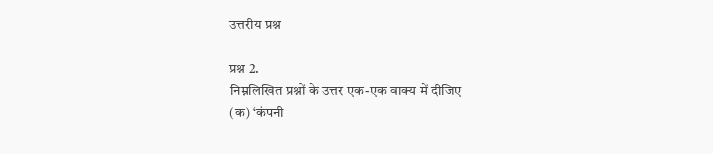उत्तरीय प्रश्न

प्रश्न 2.
निम्नलिखित प्रश्नों के उत्तर एक-एक वाक्य में दीजिए
(क) ‘कंपनी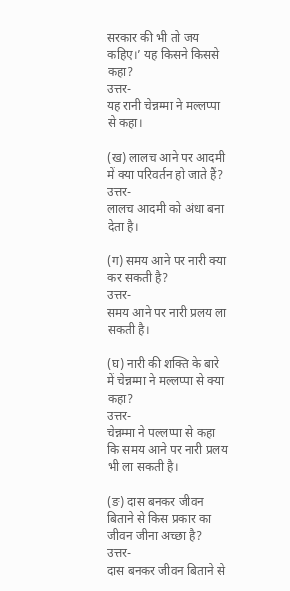सरकार की भी तो जय कहिए।’ यह किसने किससे कहा?
उत्तर-
यह रानी चेन्नम्मा ने मल्लप्पा से कहा।

(ख) लालच आने पर आदमी में क्या परिवर्तन हो जाते हैं?
उत्तर-
लालच आदमी को अंधा बना देता है।

(ग) समय आने पर नारी क्या कर सकती है?
उत्तर-
समय आने पर नारी प्रलय ला सकती है।

(घ) नारी की शक्ति के बारे में चेन्नम्मा ने मल्लप्पा से क्या कहा?
उत्तर-
चेन्नम्मा ने पल्लप्पा से कहा कि समय आने पर नारी प्रलय भी ला सकती है।

(ङ) दास बनकर जीवन बिताने से किस प्रकार का जीवन जीना अच्छा है?
उत्तर-
दास बनकर जीवन बिताने से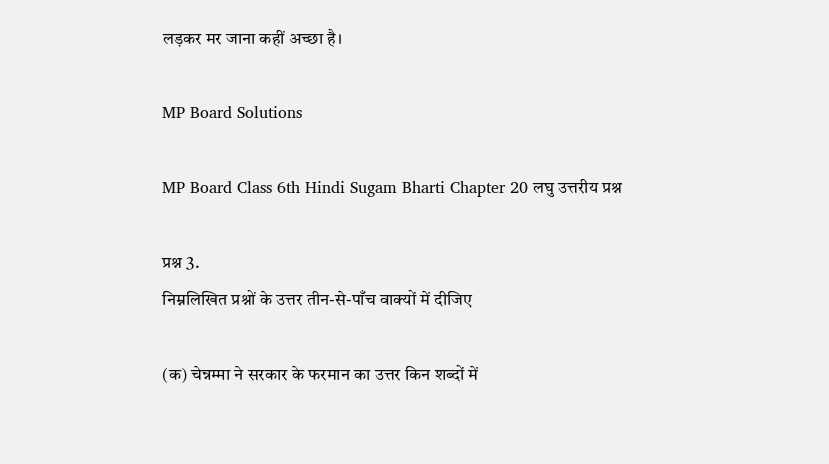लड़कर मर जाना कहीं अच्छा है।

MP Board Solutions

MP Board Class 6th Hindi Sugam Bharti Chapter 20 लघु उत्तरीय प्रश्न

प्रश्न 3.
निम्नलिखित प्रश्नों के उत्तर तीन-से-पाँच वाक्यों में दीजिए

(क) चेन्नम्मा ने सरकार के फरमान का उत्तर किन शब्दों में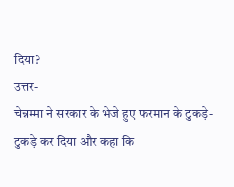दिया?
उत्तर-
चेन्नम्मा ने सरकार के भेजे हुए फरमान के टुकड़े-टुकड़े कर दिया और कहा कि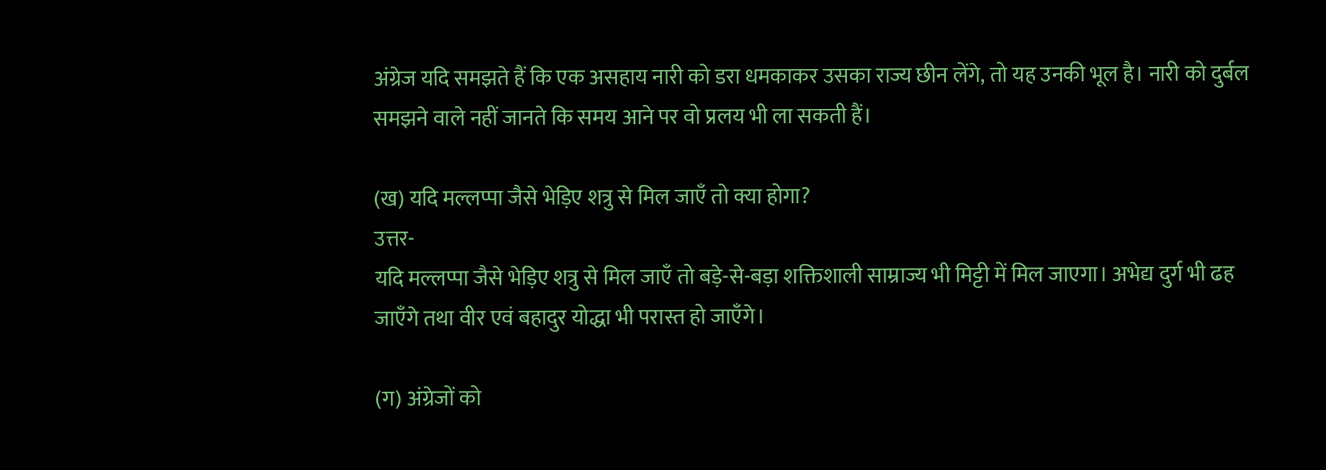अंग्रेज यदि समझते हैं कि एक असहाय नारी को डरा धमकाकर उसका राज्य छीन लेंगे, तो यह उनकी भूल है। नारी को दुर्बल समझने वाले नहीं जानते कि समय आने पर वो प्रलय भी ला सकती हैं।

(ख) यदि मल्लप्पा जैसे भेड़िए शत्रु से मिल जाएँ तो क्या होगा?
उत्तर-
यदि मल्लप्पा जैसे भेड़िए शत्रु से मिल जाएँ तो बड़े-से-बड़ा शक्तिशाली साम्राज्य भी मिट्टी में मिल जाएगा। अभेद्य दुर्ग भी ढह जाएँगे तथा वीर एवं बहादुर योद्धा भी परास्त हो जाएँगे।

(ग) अंग्रेजों को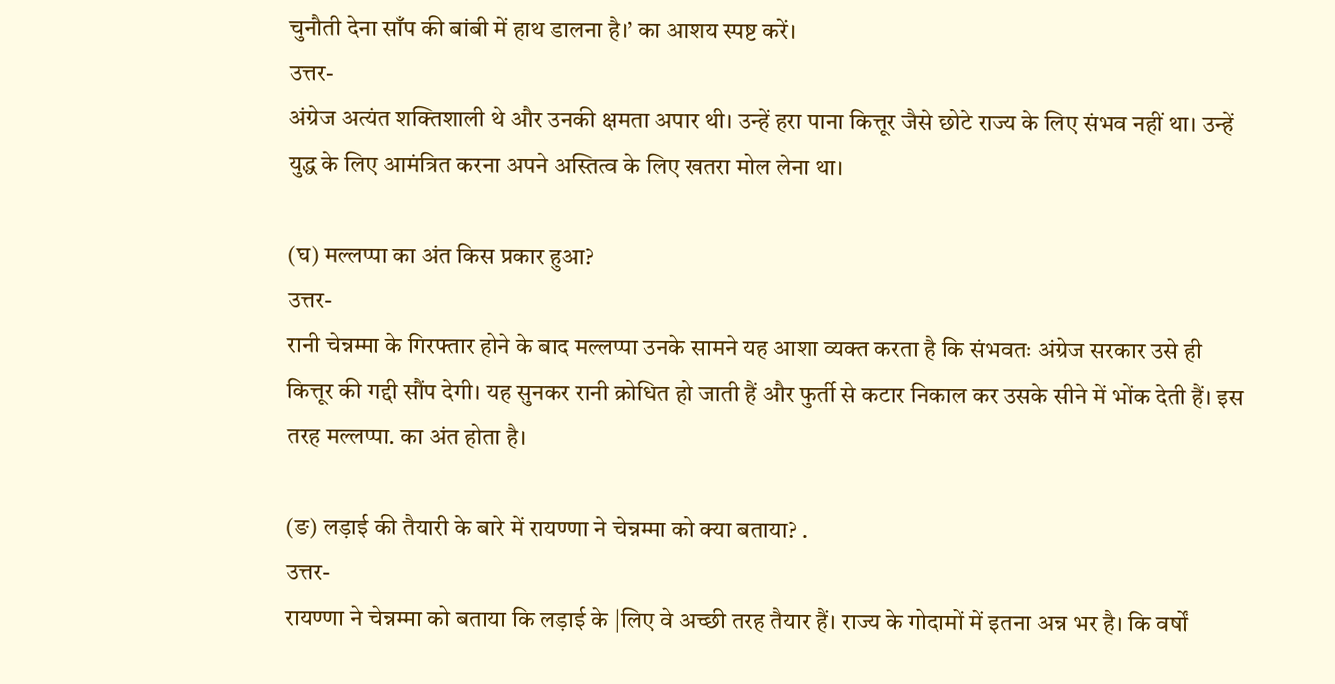चुनौती देना साँप की बांबी में हाथ डालना है।’ का आशय स्पष्ट करें।
उत्तर-
अंग्रेज अत्यंत शक्तिशाली थे और उनकी क्षमता अपार थी। उन्हें हरा पाना कित्तूर जैसे छोटे राज्य के लिए संभव नहीं था। उन्हें युद्ध के लिए आमंत्रित करना अपने अस्तित्व के लिए खतरा मोल लेना था।

(घ) मल्लप्पा का अंत किस प्रकार हुआ?
उत्तर-
रानी चेन्नम्मा के गिरफ्तार होने के बाद मल्लप्पा उनके सामने यह आशा व्यक्त करता है कि संभवतः अंग्रेज सरकार उसे ही कित्तूर की गद्दी सौंप देगी। यह सुनकर रानी क्रोधित हो जाती हैं और फुर्ती से कटार निकाल कर उसके सीने में भोंक देती हैं। इस तरह मल्लप्पा. का अंत होता है।

(ङ) लड़ाई की तैयारी के बारे में रायण्णा ने चेन्नम्मा को क्या बताया? .
उत्तर-
रायण्णा ने चेन्नम्मा को बताया कि लड़ाई के |लिए वे अच्छी तरह तैयार हैं। राज्य के गोदामों में इतना अन्न भर है। कि वर्षों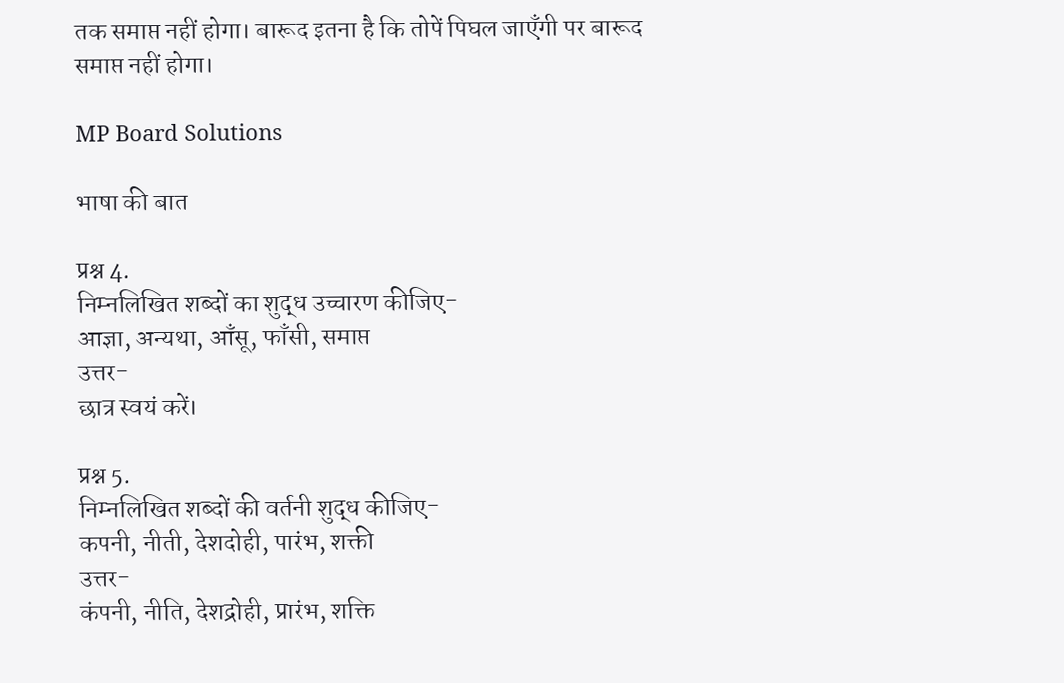तक समाप्त नहीं होगा। बारूद इतना है कि तोपें पिघल जाएँगी पर बारूद समाप्त नहीं होगा।

MP Board Solutions

भाषा की बात

प्रश्न 4.
निम्नलिखित शब्दों का शुद्ध उच्चारण कीजिए-
आज्ञा, अन्यथा, आँसू, फाँसी, समाप्त
उत्तर-
छात्र स्वयं करें।

प्रश्न 5.
निम्नलिखित शब्दों की वर्तनी शुद्ध कीजिए-
कपनी, नीती, देशदोही, पारंभ, शक्ती
उत्तर-
कंपनी, नीति, देशद्रोही, प्रारंभ, शक्ति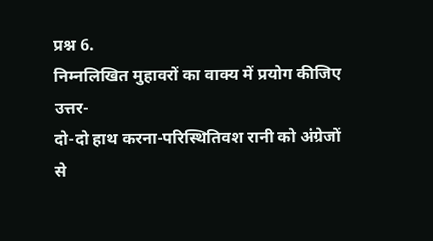प्रश्न 6.
निम्नलिखित मुहावरों का वाक्य में प्रयोग कीजिए
उत्तर-
दो-दो हाथ करना-परिस्थितिवश रानी को अंग्रेजों से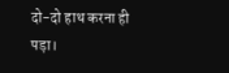दो-दो हाथ करना ही पड़ा।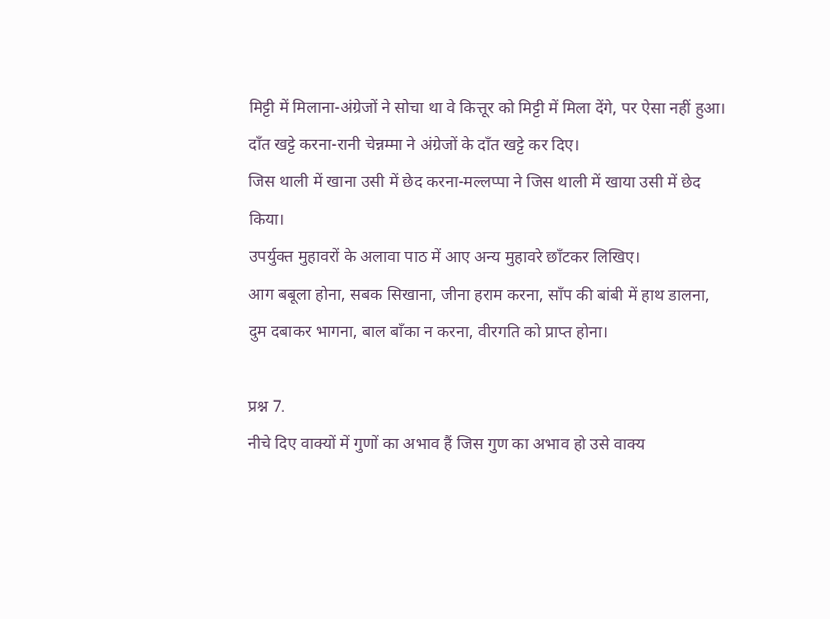मिट्टी में मिलाना-अंग्रेजों ने सोचा था वे कित्तूर को मिट्टी में मिला देंगे, पर ऐसा नहीं हुआ।
दाँत खट्टे करना-रानी चेन्नम्मा ने अंग्रेजों के दाँत खट्टे कर दिए।
जिस थाली में खाना उसी में छेद करना-मल्लप्पा ने जिस थाली में खाया उसी में छेद किया।
उपर्युक्त मुहावरों के अलावा पाठ में आए अन्य मुहावरे छाँटकर लिखिए।
आग बबूला होना, सबक सिखाना, जीना हराम करना, साँप की बांबी में हाथ डालना, दुम दबाकर भागना, बाल बाँका न करना, वीरगति को प्राप्त होना।

प्रश्न 7.
नीचे दिए वाक्यों में गुणों का अभाव हैं जिस गुण का अभाव हो उसे वाक्य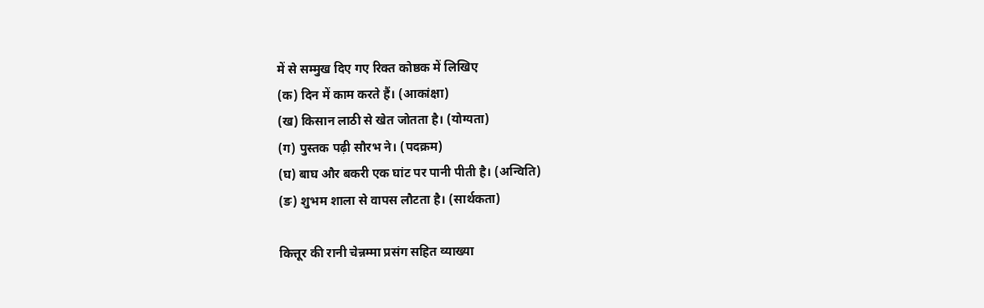में से सम्मुख दिए गए रिक्त कोष्ठक में लिखिए
(क) दिन में काम करते हैं। (आकांक्षा)
(ख) किसान लाठी से खेत जोतता है। (योग्यता)
(ग) पुस्तक पढ़ी सौरभ ने। (पदक्रम)
(घ) बाघ और बकरी एक घांट पर पानी पीती है। (अन्विति)
(ङ) शुभम शाला से वापस लौटता है। (सार्थकता)

कित्तूर की रानी चेन्नम्मा प्रसंग सहित व्याख्या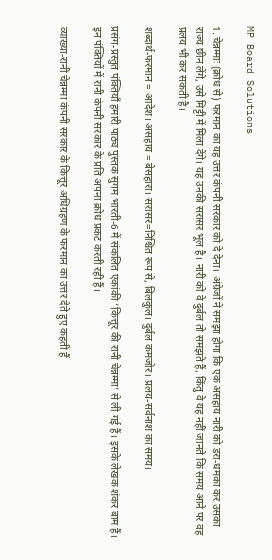MP Board Solutions

1. चेन्नम्माः (क्रोध से) फरमान का यह उत्तर कंपनी सरकार को दे देना। अंग्रेजों ने समझा होगा कि एक असहाय नारी को डरा-धमका कर उसका राज्य छीन लेंगे, उसे मिट्टी में मिला देंगे। यह उनकी सरासर भूल है। नारी को वे दुर्बल तो समझते हैं, किंतु वे यह नहीं जानते कि समय आने पर वह प्रलय भी कर सकती है।

शब्दार्थ-फरमान = आदेश। असहाय = बेसहारा। सरासर=निश्चित रूप से, बिलकुल। दुर्बल कमजोर। प्रलय-सर्वनाश का समय।

प्रसंग-प्रस्तुत पंक्तियाँ हमारी पाठ्य पुस्तक सुगम भारती-6 में संकलित एकांकी ‘कित्तूर की रानी चेन्नम्मा’ से ली गई हैं। इसके लेखक शंकर बाम हैं। इन पंक्तियों में रानी कंपनी सरकार के प्रति अपना क्रोध प्रकट करती रही हैं।

व्याख्या-रानी चेन्नम्मा कंपनी सरकार के कित्तूर अधिग्रहण के फरमान का उत्तर देते हुए कहती हैं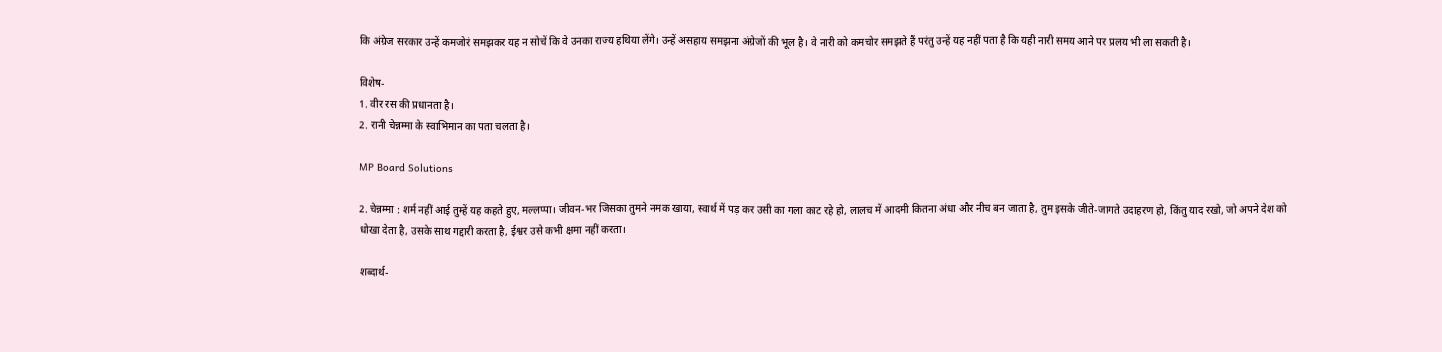कि अंग्रेज सरकार उन्हें कमजोरं समझकर यह न सोचें कि वे उनका राज्य हथिया लेंगे। उन्हें असहाय समझना अंग्रेजों की भूल है। वे नारी को कमचोर समझते हैं परंतु उन्हें यह नहीं पता है कि यही नारी समय आने पर प्रलय भी ला सकती है।

विशेष-
1. वीर रस की प्रधानता है।
2. रानी चेन्नम्मा के स्वाभिमान का पता चलता है।

MP Board Solutions

2. चेन्नम्मा : शर्म नहीं आई तुम्हें यह कहते हुए, मल्लप्पा। जीवन-भर जिसका तुमने नमक खाया, स्वार्थ में पड़ कर उसी का गला काट रहे हो, लालच में आदमी कितना अंधा और नीच बन जाता है, तुम इसके जीते-जागते उदाहरण हो, किंतु याद रखो, जो अपने देश को धोखा देता है, उसके साथ गद्दारी करता है, ईश्वर उसे कभी क्षमा नहीं करता।

शब्दार्थ-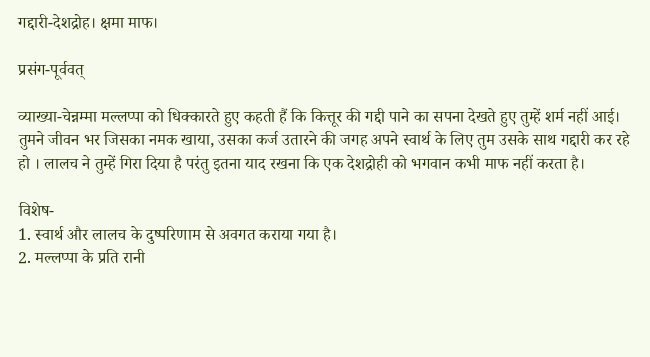गद्दारी-देशद्रोह। क्षमा माफ।

प्रसंग-पूर्ववत्

व्याख्या-चेन्नम्मा मल्लप्पा को धिक्कारते हुए कहती हैं कि कित्तूर की गद्दी पाने का सपना देखते हुए तुम्हें शर्म नहीं आई। तुमने जीवन भर जिसका नमक खाया, उसका कर्ज उतारने की जगह अपने स्वार्थ के लिए तुम उसके साथ गद्दारी कर रहे हो । लालच ने तुम्हें गिरा दिया है परंतु इतना याद रखना कि एक देशद्रोही को भगवान कभी माफ नहीं करता है।

विशेष-
1. स्वार्थ और लालच के दुष्परिणाम से अवगत कराया गया है।
2. मल्लप्पा के प्रति रानी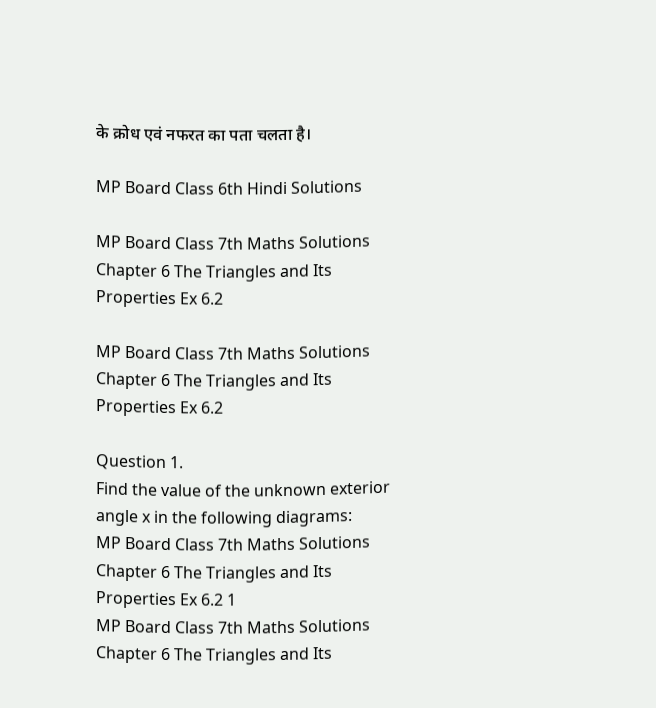के क्रोध एवं नफरत का पता चलता है।

MP Board Class 6th Hindi Solutions

MP Board Class 7th Maths Solutions Chapter 6 The Triangles and Its Properties Ex 6.2

MP Board Class 7th Maths Solutions Chapter 6 The Triangles and Its Properties Ex 6.2

Question 1.
Find the value of the unknown exterior angle x in the following diagrams:
MP Board Class 7th Maths Solutions Chapter 6 The Triangles and Its Properties Ex 6.2 1
MP Board Class 7th Maths Solutions Chapter 6 The Triangles and Its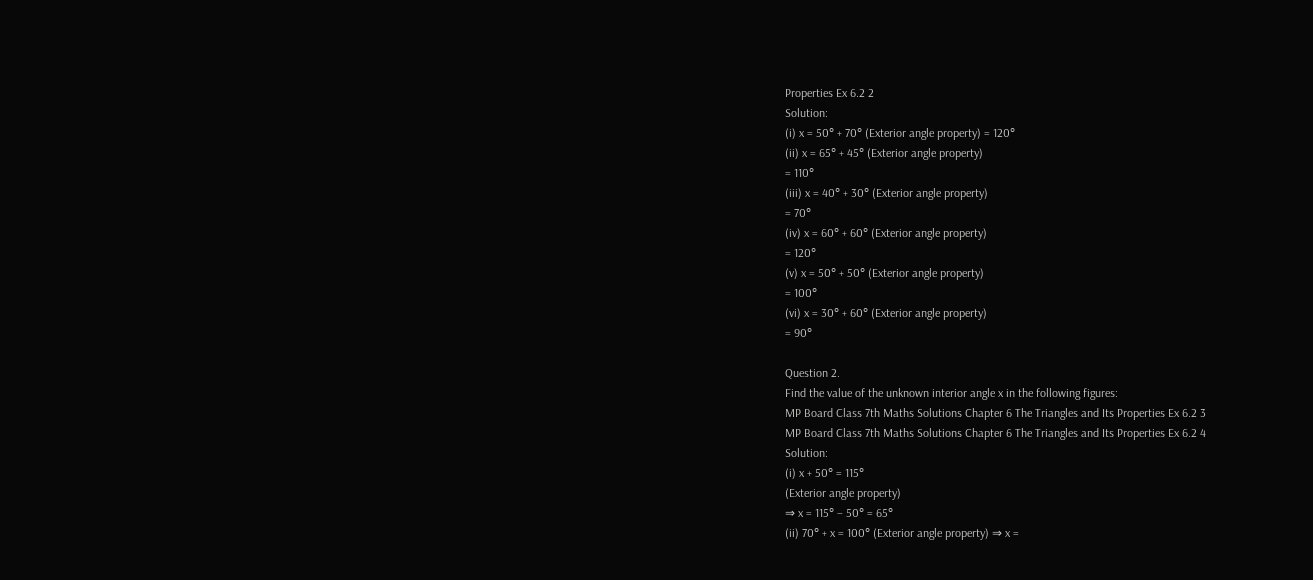Properties Ex 6.2 2
Solution:
(i) x = 50° + 70° (Exterior angle property) = 120°
(ii) x = 65° + 45° (Exterior angle property)
= 110°
(iii) x = 40° + 30° (Exterior angle property)
= 70°
(iv) x = 60° + 60° (Exterior angle property)
= 120°
(v) x = 50° + 50° (Exterior angle property)
= 100°
(vi) x = 30° + 60° (Exterior angle property)
= 90°

Question 2.
Find the value of the unknown interior angle x in the following figures:
MP Board Class 7th Maths Solutions Chapter 6 The Triangles and Its Properties Ex 6.2 3
MP Board Class 7th Maths Solutions Chapter 6 The Triangles and Its Properties Ex 6.2 4
Solution:
(i) x + 50° = 115°
(Exterior angle property)
⇒ x = 115° – 50° = 65°
(ii) 70° + x = 100° (Exterior angle property) ⇒ x =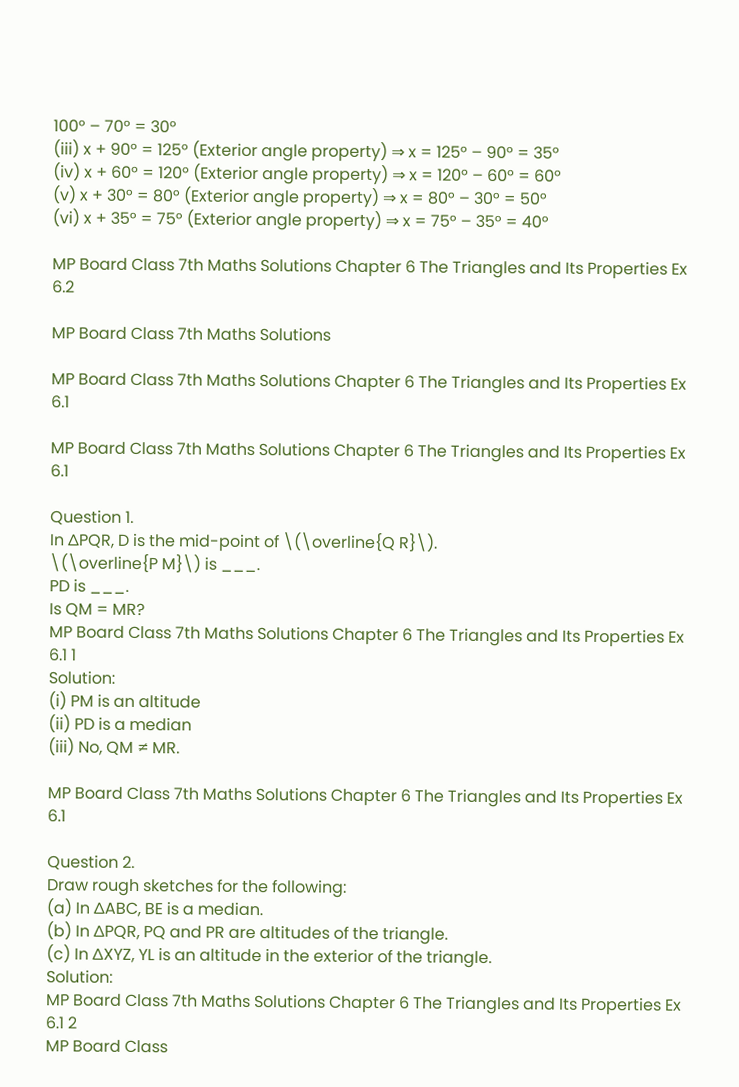100° – 70° = 30°
(iii) x + 90° = 125° (Exterior angle property) ⇒ x = 125° – 90° = 35°
(iv) x + 60° = 120° (Exterior angle property) ⇒ x = 120° – 60° = 60°
(v) x + 30° = 80° (Exterior angle property) ⇒ x = 80° – 30° = 50°
(vi) x + 35° = 75° (Exterior angle property) ⇒ x = 75° – 35° = 40°

MP Board Class 7th Maths Solutions Chapter 6 The Triangles and Its Properties Ex 6.2

MP Board Class 7th Maths Solutions

MP Board Class 7th Maths Solutions Chapter 6 The Triangles and Its Properties Ex 6.1

MP Board Class 7th Maths Solutions Chapter 6 The Triangles and Its Properties Ex 6.1

Question 1.
In ∆PQR, D is the mid-point of \(\overline{Q R}\).
\(\overline{P M}\) is ___.
PD is ___.
Is QM = MR?
MP Board Class 7th Maths Solutions Chapter 6 The Triangles and Its Properties Ex 6.1 1
Solution:
(i) PM is an altitude
(ii) PD is a median
(iii) No, QM ≠ MR.

MP Board Class 7th Maths Solutions Chapter 6 The Triangles and Its Properties Ex 6.1

Question 2.
Draw rough sketches for the following:
(a) In ∆ABC, BE is a median.
(b) In ∆PQR, PQ and PR are altitudes of the triangle.
(c) In ∆XYZ, YL is an altitude in the exterior of the triangle.
Solution:
MP Board Class 7th Maths Solutions Chapter 6 The Triangles and Its Properties Ex 6.1 2
MP Board Class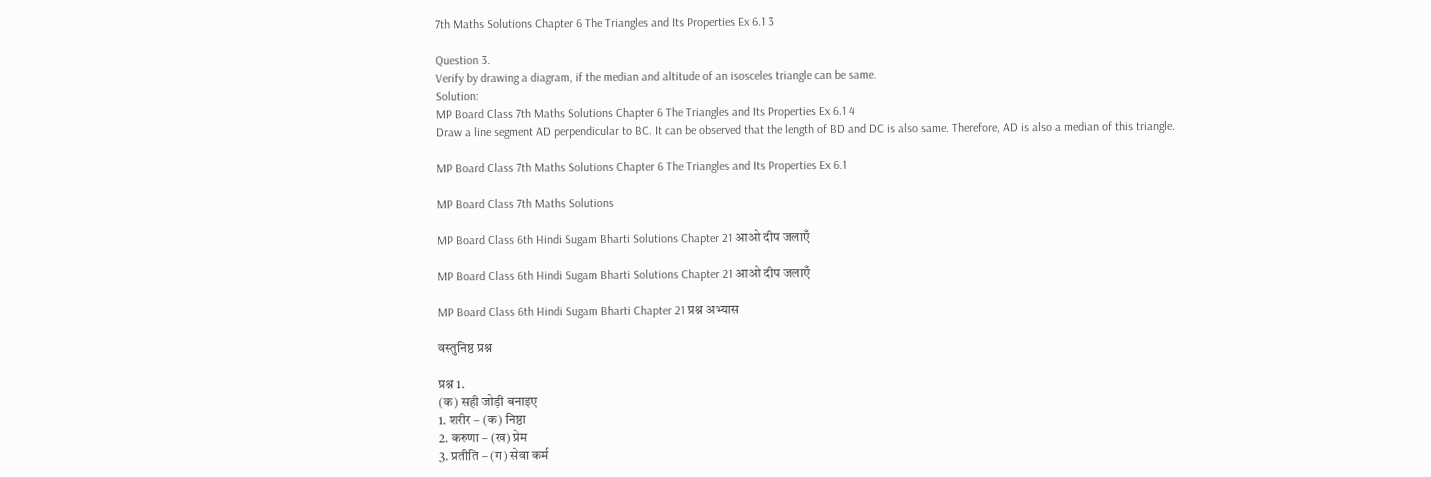7th Maths Solutions Chapter 6 The Triangles and Its Properties Ex 6.1 3

Question 3.
Verify by drawing a diagram, if the median and altitude of an isosceles triangle can be same.
Solution:
MP Board Class 7th Maths Solutions Chapter 6 The Triangles and Its Properties Ex 6.1 4
Draw a line segment AD perpendicular to BC. It can be observed that the length of BD and DC is also same. Therefore, AD is also a median of this triangle.

MP Board Class 7th Maths Solutions Chapter 6 The Triangles and Its Properties Ex 6.1

MP Board Class 7th Maths Solutions

MP Board Class 6th Hindi Sugam Bharti Solutions Chapter 21 आओ दीप जलाएँ

MP Board Class 6th Hindi Sugam Bharti Solutions Chapter 21 आओ दीप जलाएँ

MP Board Class 6th Hindi Sugam Bharti Chapter 21 प्रश्न अभ्यास

वस्तुनिष्ठ प्रश्न

प्रश्न 1.
(क) सही जोड़ी बनाइए
1. शरीर – (क) निष्ठा
2. करुणा – (ख) प्रेम
3. प्रतीति – (ग) सेवा कर्म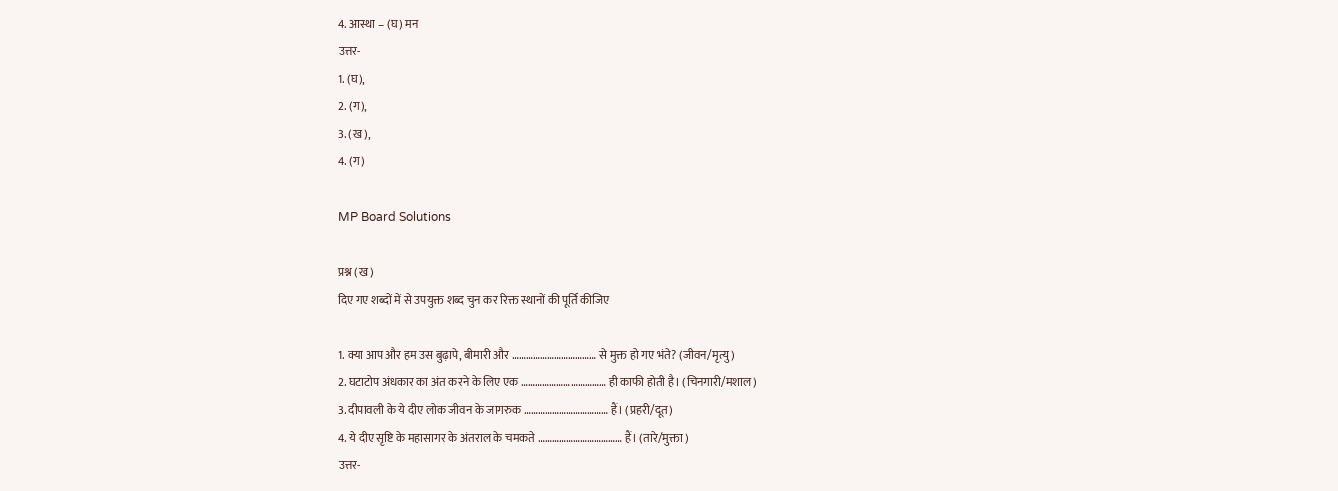4. आस्था – (घ) मन
उत्तर-
1. (घ),
2. (ग),
3. (ख),
4. (ग)

MP Board Solutions

प्रश्न (ख)
दिए गए शब्दों में से उपयुक्त शब्द चुन कर रिक्त स्थानों की पूर्ति कीजिए

1. क्या आप और हम उस बुढ़ापे, बीमारी और ……………………………… से मुक्त हो गए भंते? (जीवन/मृत्यु)
2. घटाटोप अंधकार का अंत करने के लिए एक ……………………………… ही काफी होती है। (चिनगारी/मशाल)
3. दीपावली के ये दीए लोक जीवन के जागरुक ……………………………… हैं। (प्रहरी/दूत)
4. ये दीए सृष्टि के महासागर के अंतराल के चमकते ……………………………… हैं। (तारे/मुक्ता )
उत्तर-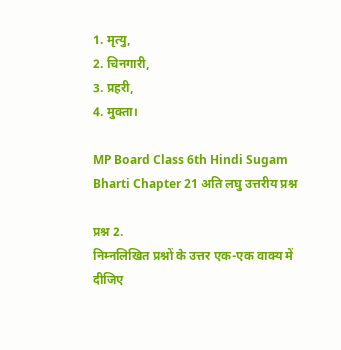1. मृत्यु,
2. चिनगारी,
3. प्रहरी,
4. मुक्ता।

MP Board Class 6th Hindi Sugam Bharti Chapter 21 अति लघु उत्तरीय प्रश्न

प्रश्न 2.
निम्नलिखित प्रश्नों के उत्तर एक-एक वाक्य में दीजिए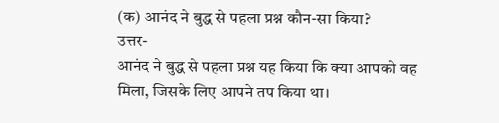(क) आनंद ने बुद्ध से पहला प्रश्न कौन-सा किया?
उत्तर-
आनंद ने बुद्ध से पहला प्रश्न यह किया कि क्या आपको वह मिला, जिसके लिए आपने तप किया था।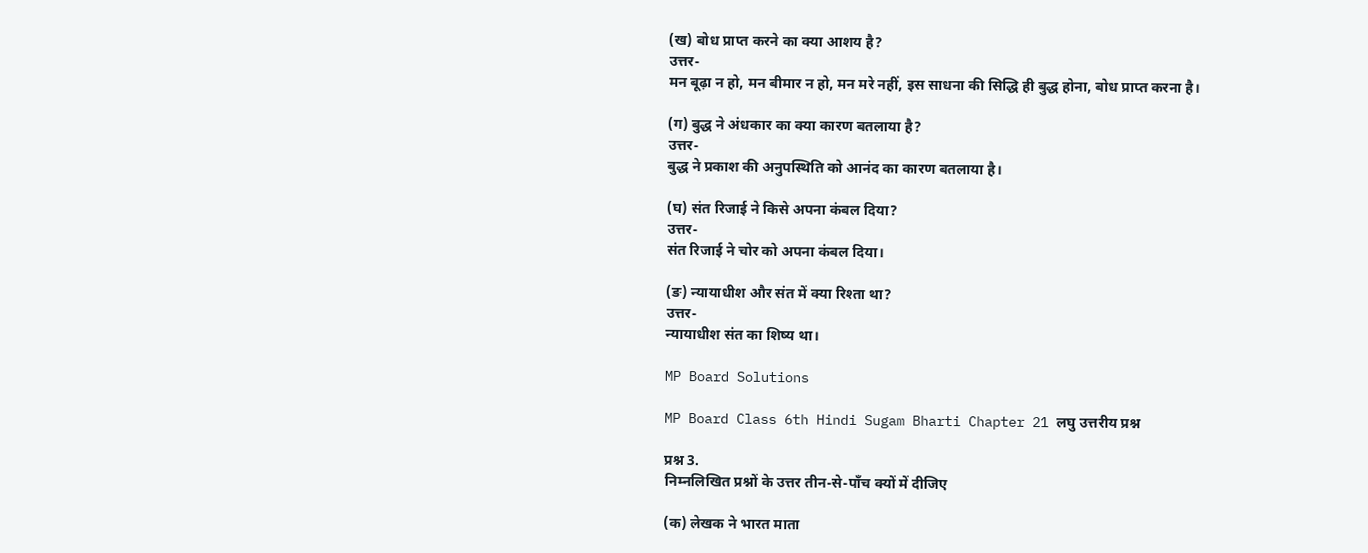(ख) बोध प्राप्त करने का क्या आशय है?
उत्तर-
मन बूढ़ा न हो, मन बीमार न हो, मन मरे नहीं, इस साधना की सिद्धि ही बुद्ध होना, बोध प्राप्त करना है।

(ग) बुद्ध ने अंधकार का क्या कारण बतलाया है?
उत्तर-
बुद्ध ने प्रकाश की अनुपस्थिति को आनंद का कारण बतलाया है।

(घ) संत रिजाई ने किसे अपना कंबल दिया?
उत्तर-
संत रिजाई ने चोर को अपना कंबल दिया।

(ङ) न्यायाधीश और संत में क्या रिश्ता था?
उत्तर-
न्यायाधीश संत का शिष्य था।

MP Board Solutions

MP Board Class 6th Hindi Sugam Bharti Chapter 21 लघु उत्तरीय प्रश्न

प्रश्न 3.
निम्नलिखित प्रश्नों के उत्तर तीन-से-पाँच क्यों में दीजिए

(क) लेखक ने भारत माता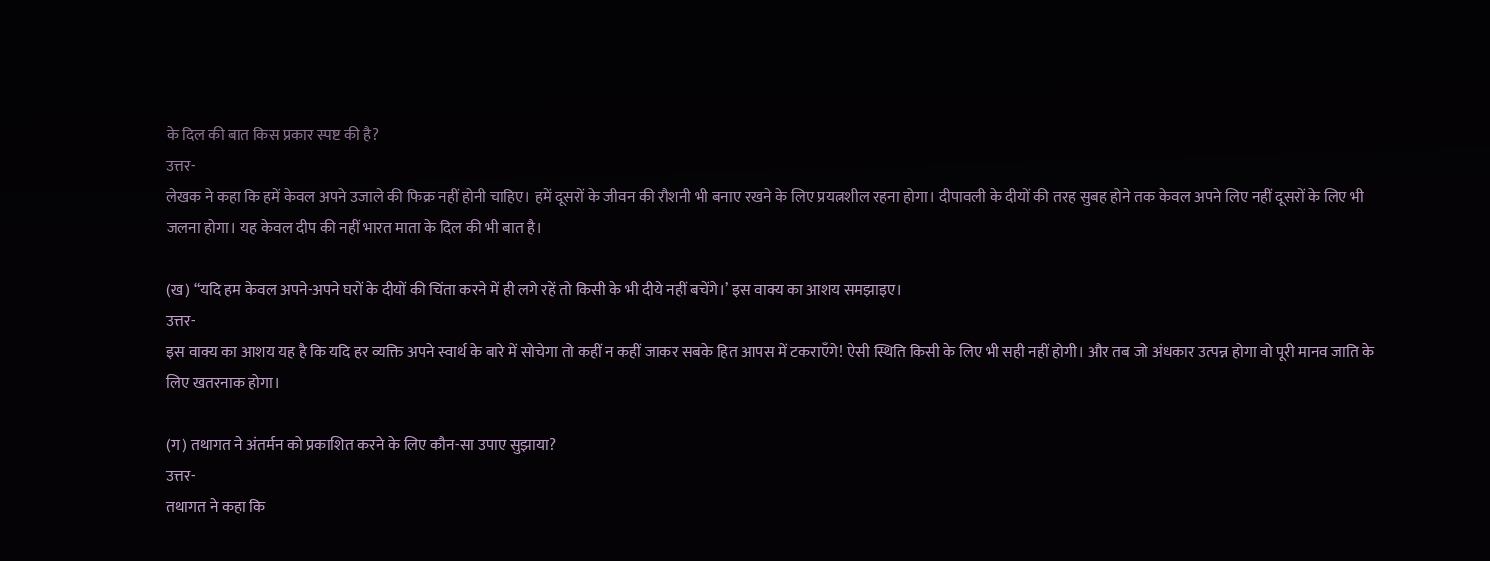के दिल की बात किस प्रकार स्पष्ट की है?
उत्तर-
लेखक ने कहा कि हमें केवल अपने उजाले की फिक्र नहीं होनी चाहिए। हमें दूसरों के जीवन की रौशनी भी बनाए रखने के लिए प्रयत्नशील रहना होगा। दीपावली के दीयों की तरह सुबह होने तक केवल अपने लिए नहीं दूसरों के लिए भी जलना होगा। यह केवल दीप की नहीं भारत माता के दिल की भी बात है।

(ख) “यदि हम केवल अपने-अपने घरों के दीयों की चिंता करने में ही लगे रहें तो किसी के भी दीये नहीं बचेंगे।’ इस वाक्य का आशय समझाइए।
उत्तर-
इस वाक्य का आशय यह है कि यदि हर व्यक्ति अपने स्वार्थ के बारे में सोचेगा तो कहीं न कहीं जाकर सबके हित आपस में टकराएँगे! ऐसी स्थिति किसी के लिए भी सही नहीं होगी। और तब जो अंधकार उत्पन्न होगा वो पूरी मानव जाति के लिए खतरनाक होगा।

(ग) तथागत ने अंतर्मन को प्रकाशित करने के लिए कौन-सा उपाए सुझाया?
उत्तर-
तथागत ने कहा कि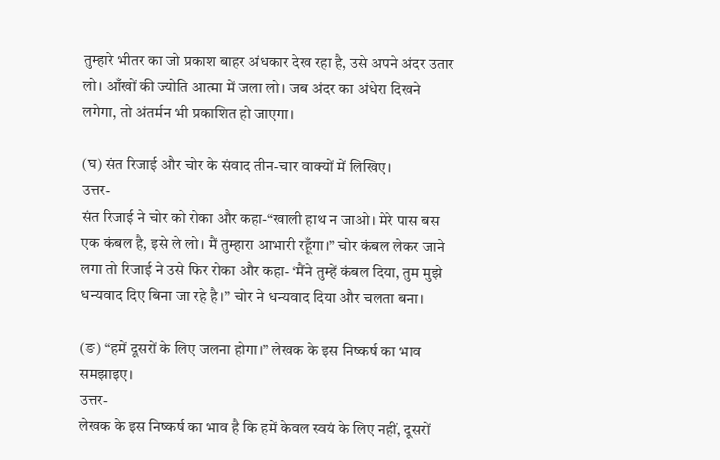तुम्हारे भीतर का जो प्रकाश बाहर अंधकार देख रहा है, उसे अपने अंदर उतार लो। आँखों की ज्योति आत्मा में जला लो। जब अंदर का अंधेरा दिखने लगेगा, तो अंतर्मन भी प्रकाशित हो जाएगा।

(घ) संत रिजाई और चोर के संवाद तीन-चार वाक्यों में लिखिए।
उत्तर-
संत रिजाई ने चोर को रोका और कहा-“खाली हाथ न जाओ। मेरे पास बस एक कंबल है, इसे ले लो। मैं तुम्हारा आभारी रहूँगा।” चोर कंबल लेकर जाने लगा तो रिजाई ने उसे फिर रोका और कहा- ‘मैंने तुम्हें कंबल दिया, तुम मुझे धन्यवाद दिए बिना जा रहे है।” चोर ने धन्यवाद दिया और चलता बना।

(ङ) “हमें दूसरों के लिए जलना होगा।” लेखक के इस निष्कर्ष का भाव समझाइए।
उत्तर-
लेखक के इस निष्कर्ष का भाव है कि हमें केवल स्वयं के लिए नहीं, दूसरों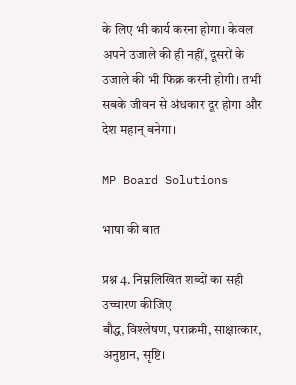के लिए भी कार्य करना होगा। केवल अपने उजाले की ही नहीं, दूसरों के उजाले की भी फिक्र करनी होगी। तभी सबके जीवन से अंधकार दूर होगा और देश महान् बनेगा।

MP Board Solutions

भाषा की बात

प्रश्न 4. निम्नलिखित शब्दों का सही उच्चारण कीजिए
बौद्ध, विश्लेषण, पराक्रमी, साक्षात्कार, अनुष्ठान, सृष्टि।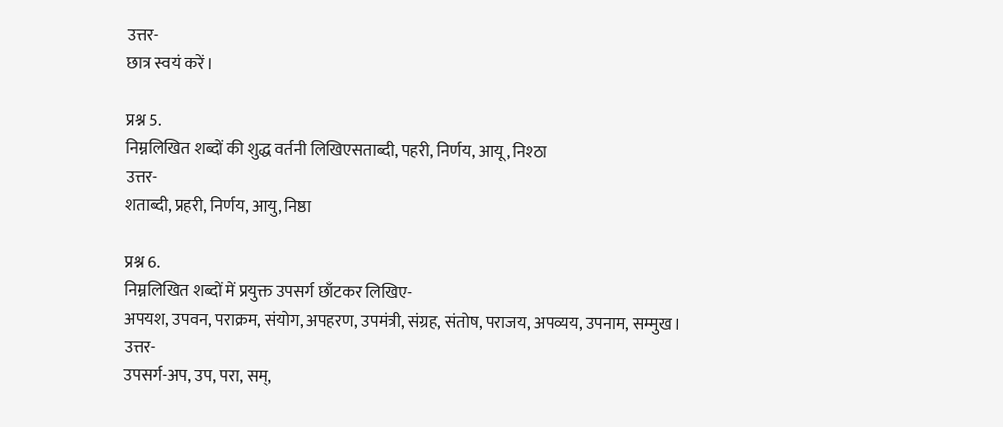उत्तर-
छात्र स्वयं करें।

प्रश्न 5.
निम्नलिखित शब्दों की शुद्ध वर्तनी लिखिएसताब्दी, पहरी, निर्णय, आयू, निश्ठा
उत्तर-
शताब्दी, प्रहरी, निर्णय, आयु, निष्ठा

प्रश्न 6.
निम्नलिखित शब्दों में प्रयुक्त उपसर्ग छाँटकर लिखिए-
अपयश, उपवन, पराक्रम, संयोग, अपहरण, उपमंत्री, संग्रह, संतोष, पराजय, अपव्यय, उपनाम, सम्मुख।
उत्तर-
उपसर्ग-अप, उप, परा, सम्,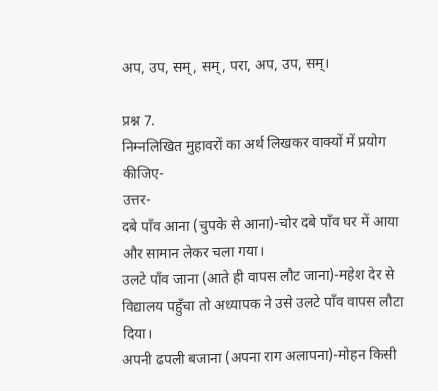अप, उप, सम्, सम्, परा, अप, उप, सम्।

प्रश्न 7.
निम्नलिखित मुहावरों का अर्थ लिखकर वाक्यों में प्रयोग कीजिए-
उत्तर-
दबे पाँव आना (चुपके से आना)-चोर दबे पाँव घर में आया और सामान लेकर चला गया।
उलटे पाँव जाना (आते ही वापस लौट जाना)-महेश देर से विद्यालय पहुँचा तो अध्यापक ने उसे उलटे पाँव वापस लौटा दिया।
अपनी ढपली बजाना (अपना राग अलापना)-मोहन किसी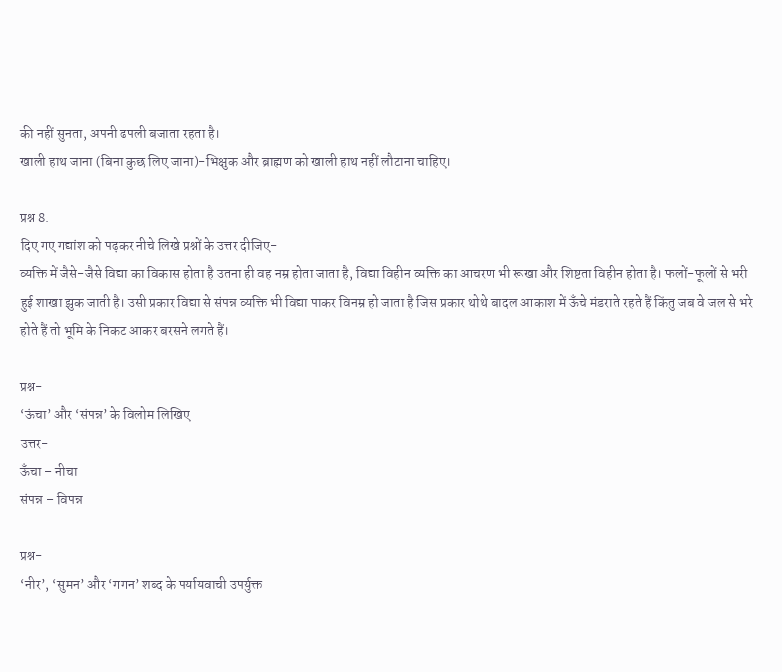की नहीं सुनता, अपनी ढपली बजाता रहता है।
खाली हाथ जाना (बिना कुछ लिए जाना)-भिक्षुक और ब्राह्मण को खाली हाथ नहीं लौटाना चाहिए।

प्रश्न 8.
दिए गए गद्यांश को पढ़कर नीचे लिखे प्रश्नों के उत्तर दीजिए-
व्यक्ति में जैसे-जैसे विद्या का विकास होता है उतना ही वह नम्र होता जाता है, विद्या विहीन व्यक्ति का आचरण भी रूखा और शिष्टता विहीन होता है। फलों-फूलों से भरी हुई शाखा झुक जाती है। उसी प्रकार विद्या से संपन्न व्यक्ति भी विद्या पाकर विनम्र हो जाता है जिस प्रकार थोथे बादल आकाश में ऊँचे मंडराते रहते हैं किंतु जब वे जल से भरे होते हैं तो भूमि के निकट आकर बरसने लगते हैं।

प्रश्न-
‘ऊंचा’ और ‘संपन्न’ के विलोम लिखिए
उत्तर-
ऊँचा – नीचा
संपन्न – विपन्न

प्रश्न-
‘नीर’, ‘सुमन’ और ‘गगन’ शब्द के पर्यायवाची उपर्युक्त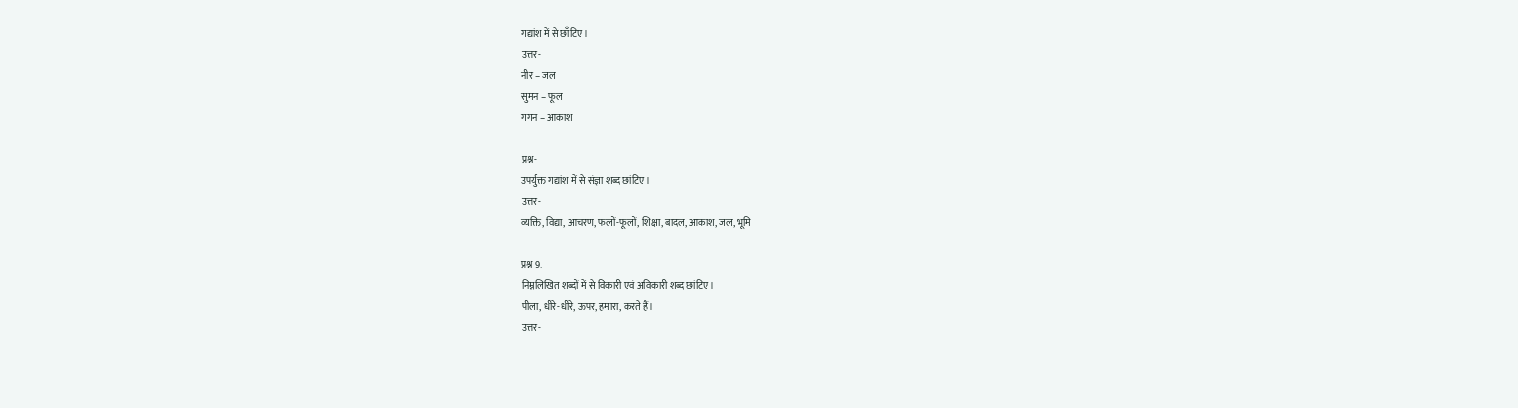गद्यांश में से छाँटिए।
उत्तर-
नीर – जल
सुमन – फूल
गगन – आकाश

प्रश्न-
उपर्युक्त गद्यांश में से संज्ञा शब्द छांटिए।
उत्तर-
व्यक्ति, विद्या, आचरण, फलों-फूलों, शिक्षा, बादल, आकाश, जल, भूमि

प्रश्न 9.
निम्नलिखित शब्दों में से विकारी एवं अविकारी शब्द छांटिए।
पीला, धीरे-धीरे, ऊपर, हमारा, करते हैं।
उत्तर-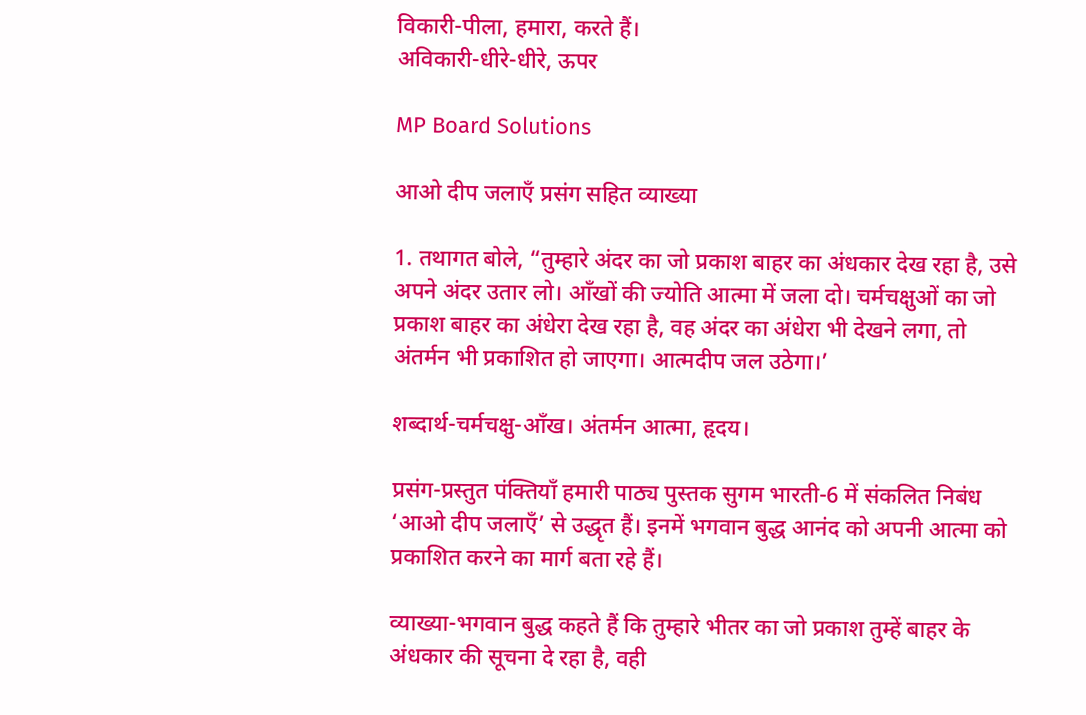विकारी-पीला, हमारा, करते हैं।
अविकारी-धीरे-धीरे, ऊपर

MP Board Solutions

आओ दीप जलाएँ प्रसंग सहित व्याख्या

1. तथागत बोले, “तुम्हारे अंदर का जो प्रकाश बाहर का अंधकार देख रहा है, उसे अपने अंदर उतार लो। आँखों की ज्योति आत्मा में जला दो। चर्मचक्षुओं का जो प्रकाश बाहर का अंधेरा देख रहा है, वह अंदर का अंधेरा भी देखने लगा, तो अंतर्मन भी प्रकाशित हो जाएगा। आत्मदीप जल उठेगा।’

शब्दार्थ-चर्मचक्षु-आँख। अंतर्मन आत्मा, हृदय।

प्रसंग-प्रस्तुत पंक्तियाँ हमारी पाठ्य पुस्तक सुगम भारती-6 में संकलित निबंध ‘आओ दीप जलाएँ’ से उद्धृत हैं। इनमें भगवान बुद्ध आनंद को अपनी आत्मा को प्रकाशित करने का मार्ग बता रहे हैं।

व्याख्या-भगवान बुद्ध कहते हैं कि तुम्हारे भीतर का जो प्रकाश तुम्हें बाहर के अंधकार की सूचना दे रहा है, वही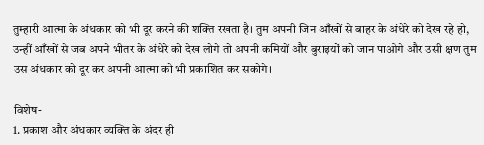तुम्हारी आत्मा के अंधकार को भी दूर करने की शक्ति रखता है। तुम अपनी जिन आँखों से बाहर के अंधेरे को देख रहे हो, उन्हीं आँखों से जब अपने भीतर के अंधेरे को देख लोगे तो अपनी कमियों और बुराइयों को जान पाओगे और उसी क्षण तुम उस अंधकार को दूर कर अपनी आत्मा को भी प्रकाशित कर सकोगे।

विशेष-
1. प्रकाश और अंधकार व्यक्ति के अंदर ही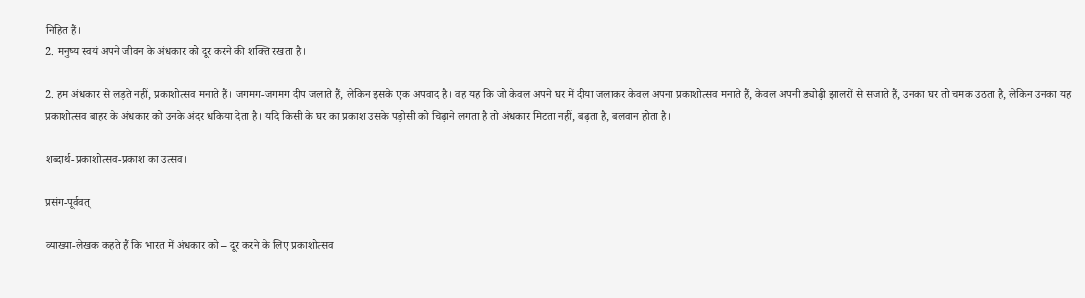निहित हैं।
2. मनुष्य स्वयं अपने जीवन के अंधकार को दूर करने की शक्ति रखता है।

2. हम अंधकार से लड़ते नहीं, प्रकाशोत्सव मनाते हैं। जगमग-जगमग दीप जलाते हैं, लेकिन इसके एक अपवाद है। वह यह कि जो केवल अपने घर में दीया जलाकर केवल अपना प्रकाशोत्सव मनाते हैं, केवल अपनी ड्योढ़ी झालरों से सजाते हैं, उनका घर तो चमक उठता है, लेकिन उनका यह प्रकाशोत्सव बाहर के अंधकार को उनके अंदर धकिया देता है। यदि किसी के घर का प्रकाश उसके पड़ोसी को चिढ़ाने लगता है तो अंधकार मिटता नहीं, बढ़ता है, बलवान होता है।

शब्दार्थ-प्रकाशोत्सव-प्रकाश का उत्सव।

प्रसंग-पूर्ववत्

व्याख्या-लेखक कहते हैं कि भारत में अंधकार को – दूर करने के लिए प्रकाशोत्सव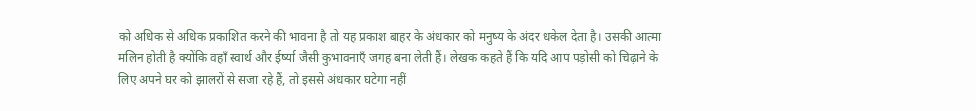को अधिक से अधिक प्रकाशित करने की भावना है तो यह प्रकाश बाहर के अंधकार को मनुष्य के अंदर धकेल देता है। उसकी आत्मा मलिन होती है क्योंकि वहाँ स्वार्थ और ईर्ष्या जैसी कुभावनाएँ जगह बना लेती हैं। लेखक कहते हैं कि यदि आप पड़ोसी को चिढ़ाने के लिए अपने घर को झालरों से सजा रहे हैं, तो इससे अंधकार घटेगा नहीं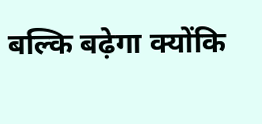बल्कि बढ़ेगा क्योंकि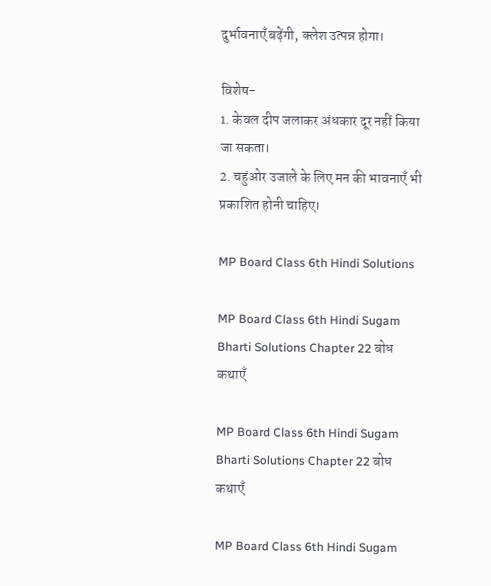दुर्भावनाएँ बढ़ेंगी, क्लेश उत्पन्न होगा।

विशेष-
1. केवल दीप जलाकर अंधकार दूर नहीं किया जा सकता।
2. चहुंओर उजाले के लिए मन की भावनाएँ भी प्रकाशित होनी चाहिए।

MP Board Class 6th Hindi Solutions

MP Board Class 6th Hindi Sugam Bharti Solutions Chapter 22 बोध कथाएँ

MP Board Class 6th Hindi Sugam Bharti Solutions Chapter 22 बोध कथाएँ

MP Board Class 6th Hindi Sugam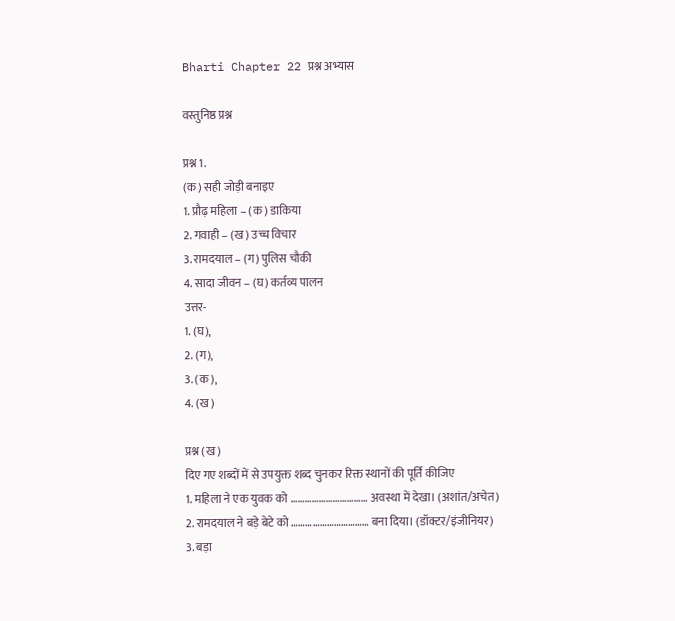Bharti Chapter 22 प्रश्न अभ्यास

वस्तुनिष्ठ प्रश्न

प्रश्न 1.
(क) सही जोड़ी बनाइए
1. प्रौढ़ महिला – (क) डाकिया
2. गवाही – (ख) उच्च विचार
3. रामदयाल – (ग) पुलिस चौकी
4. सादा जीवन – (घ) कर्तव्य पालन
उत्तर-
1. (घ),
2. (ग),
3. (क),
4. (ख)

प्रश्न (ख)
दिए गए शब्दों में से उपयुक्त शब्द चुनकर रिक्त स्थानों की पूर्ति कीजिए
1. महिला ने एक युवक को …………………………… अवस्था में देखा। (अशांत/अचेत)
2. रामदयाल ने बड़े बेटे को …………………………… बना दिया। (डॉक्टर/इंजीनियर)
3. बड़ा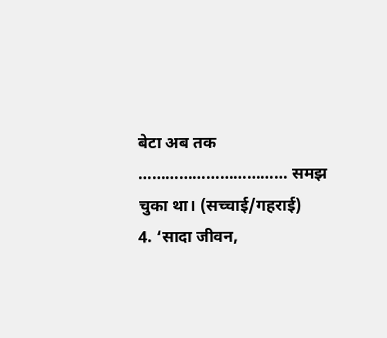बेटा अब तक …………………………… समझ चुका था। (सच्चाई/गहराई)
4. ‘सादा जीवन,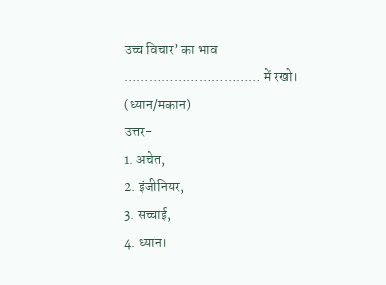उच्च विचार’ का भाव …………………………… में रखो। (ध्यान/मकान)
उत्तर-
1. अचेत,
2. इंजीनियर,
3. सच्चाई,
4. ध्यान।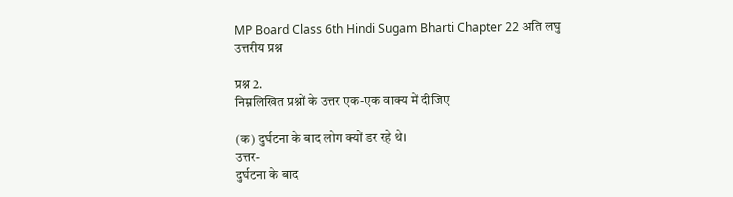MP Board Class 6th Hindi Sugam Bharti Chapter 22 अति लघु उत्तरीय प्रश्न

प्रश्न 2.
निम्नलिखित प्रश्नों के उत्तर एक-एक वाक्य में दीजिए

(क) दुर्घटना के बाद लोग क्यों डर रहे थे।
उत्तर-
दुर्घटना के बाद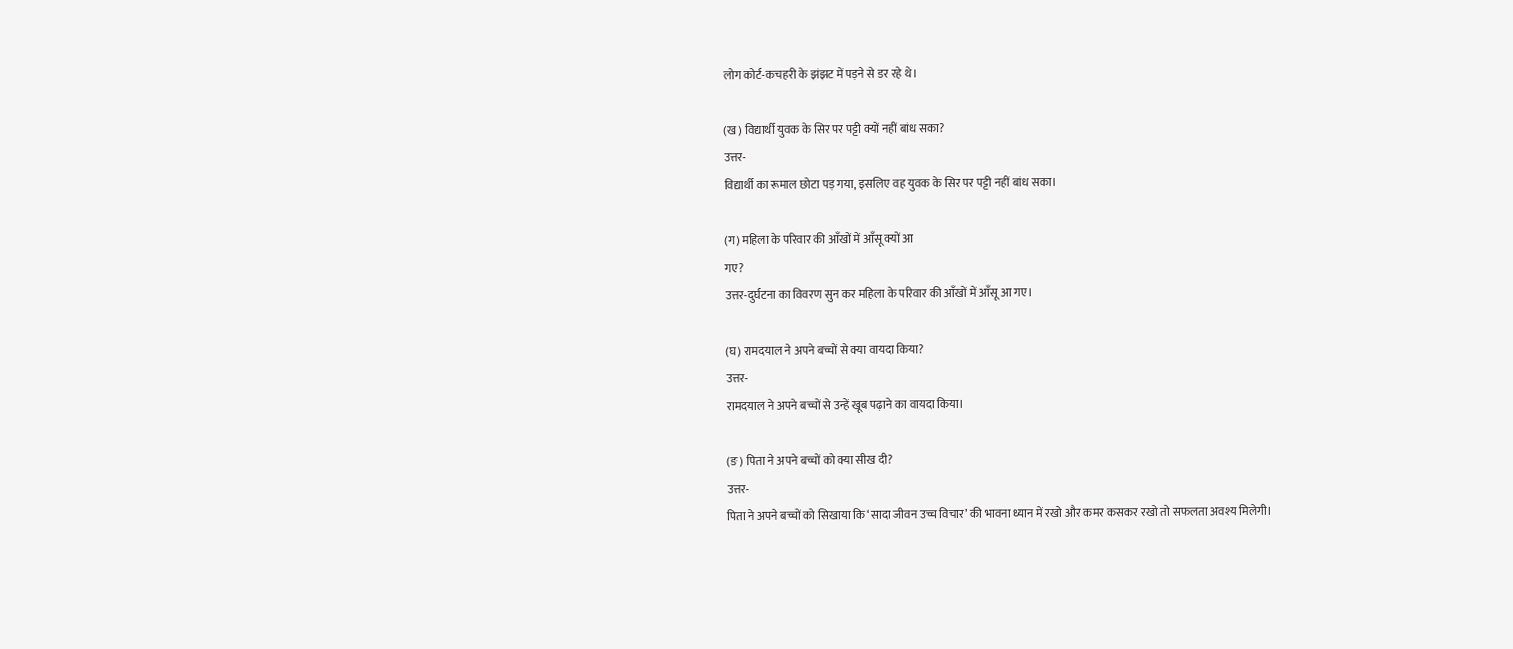लोग कोर्ट-कचहरी के झंझट में पड़ने से डर रहे थे।

(ख) विद्यार्थी युवक के सिर पर पट्टी क्यों नहीं बांध सका?
उत्तर-
विद्यार्थी का रूमाल छोटा पड़ गया, इसलिए वह युवक के सिर पर पट्टी नहीं बांध सका।

(ग) महिला के परिवार की आँखों में आँसू क्यों आ
गए?
उत्तर-दुर्घटना का विवरण सुन कर महिला के परिवार की आँखों में आँसू आ गए।

(घ) रामदयाल ने अपने बच्चों से क्या वायदा किया?
उत्तर-
रामदयाल ने अपने बच्चों से उन्हें खूब पढ़ाने का वायदा किया।

(ङ) पिता ने अपने बच्चों को क्या सीख दी?
उत्तर-
पिता ने अपने बच्चों को सिखाया कि ‘सादा जीवन उच्च विचार’ की भावना ध्यान में रखो और कमर कसकर रखो तो सफलता अवश्य मिलेगी।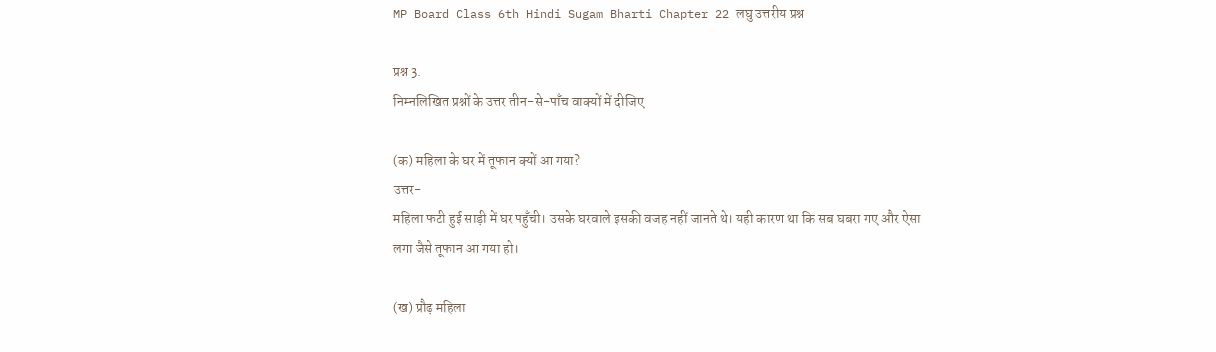MP Board Class 6th Hindi Sugam Bharti Chapter 22 लघु उत्तरीय प्रश्न

प्रश्न 3.
निम्नलिखित प्रश्नों के उत्तर तीन-से-पाँच वाक्यों में दीजिए

(क) महिला के घर में तूफान क्यों आ गया?
उत्तर-
महिला फटी हुई साड़ी में घर पहुँची। उसके घरवाले इसकी वजह नहीं जानते थे। यही कारण था कि सब घबरा गए और ऐसा लगा जैसे तूफान आ गया हो।

(ख) प्रौढ़ महिला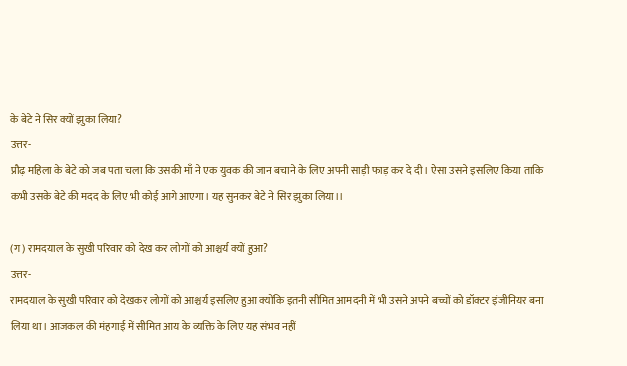के बेटे ने सिर क्यों झुका लिया?
उत्तर-
प्रौढ़ महिला के बेटे को जब पता चला कि उसकी माँ ने एक युवक की जान बचाने के लिए अपनी साड़ी फाड़ कर दे दी। ऐसा उसने इसलिए किया ताकि कभी उसके बेटे की मदद के लिए भी कोई आगे आएगा। यह सुनकर बेटे ने सिर झुका लिया।।

(ग) रामदयाल के सुखी परिवार को देख कर लोगों को आश्चर्य क्यों हुआ?
उत्तर-
रामदयाल के सुखी परिवार को देखकर लोगों को आश्चर्य इसलिए हुआ क्योंकि इतनी सीमित आमदनी में भी उसने अपने बच्चों को डॉक्टर इंजीनियर बना लिया था। आजकल की मंहगाई में सीमित आय के व्यक्ति के लिए यह संभव नहीं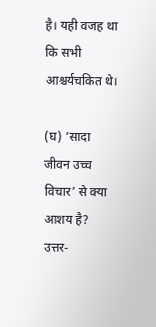है। यही वजह था कि सभी आश्चर्यचकित थे।

(घ) ‘सादा जीवन उच्च विचार’ से क्या आशय है?
उत्तर-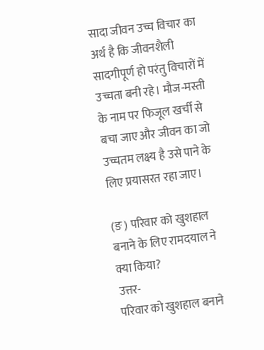सादा जीवन उच्च विचार का अर्थ है कि जीवनशैली सादगीपूर्ण हो परंतु विचारों में उच्चता बनी रहे। मौज-मस्ती के नाम पर फिजूल खर्ची से बचा जाए और जीवन का जो उच्चतम लक्ष्य है उसे पाने के लिए प्रयासरत रहा जाए।

(ङ) परिवार को खुशहाल बनाने के लिए रामदयाल ने क्या किया?
उत्तर-
परिवार को खुशहाल बनाने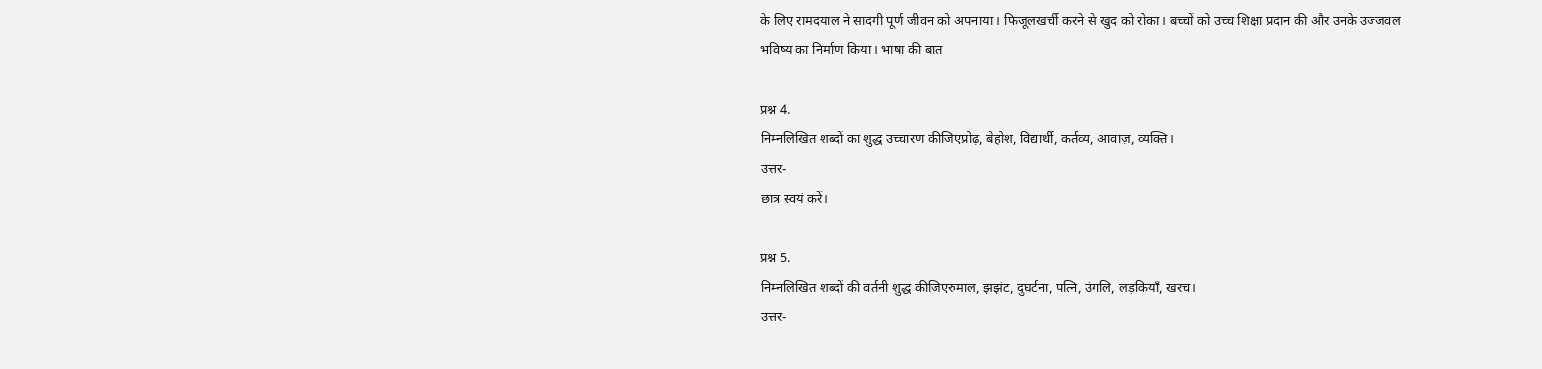के लिए रामदयाल ने सादगी पूर्ण जीवन को अपनाया। फिजूलखर्ची करने से खुद को रोका। बच्चों को उच्च शिक्षा प्रदान की और उनके उज्जवल भविष्य का निर्माण किया। भाषा की बात

प्रश्न 4.
निम्नलिखित शब्दों का शुद्ध उच्चारण कीजिएप्रोढ़, बेहोश, विद्यार्थी, कर्तव्य, आवाज़, व्यक्ति।
उत्तर-
छात्र स्वयं करें।

प्रश्न 5.
निम्नलिखित शब्दों की वर्तनी शुद्ध कीजिएरुमाल, झझंट, दुघर्टना, पत्नि, उंगलि, लड़कियाँ, खरच।
उत्तर-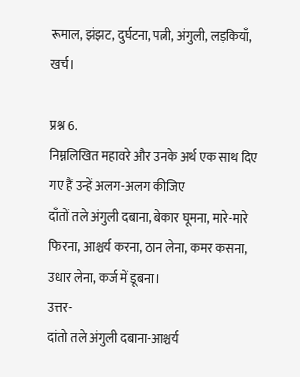रूमाल, झंझट, दुर्घटना, पत्नी, अंगुली, लड़कियाँ, खर्च।

प्रश्न 6.
निम्नलिखित महावरे और उनके अर्थ एक साथ दिए गए हैं उन्हें अलग-अलग कीजिए
दाँतों तले अंगुली दबाना, बेकार घूमना, मारे-मारे फिरना, आश्चर्य करना, ठान लेना, कमर कसना, उधार लेना, कर्ज में डूबना।
उत्तर-
दांतो तले अंगुली दबाना-आश्चर्य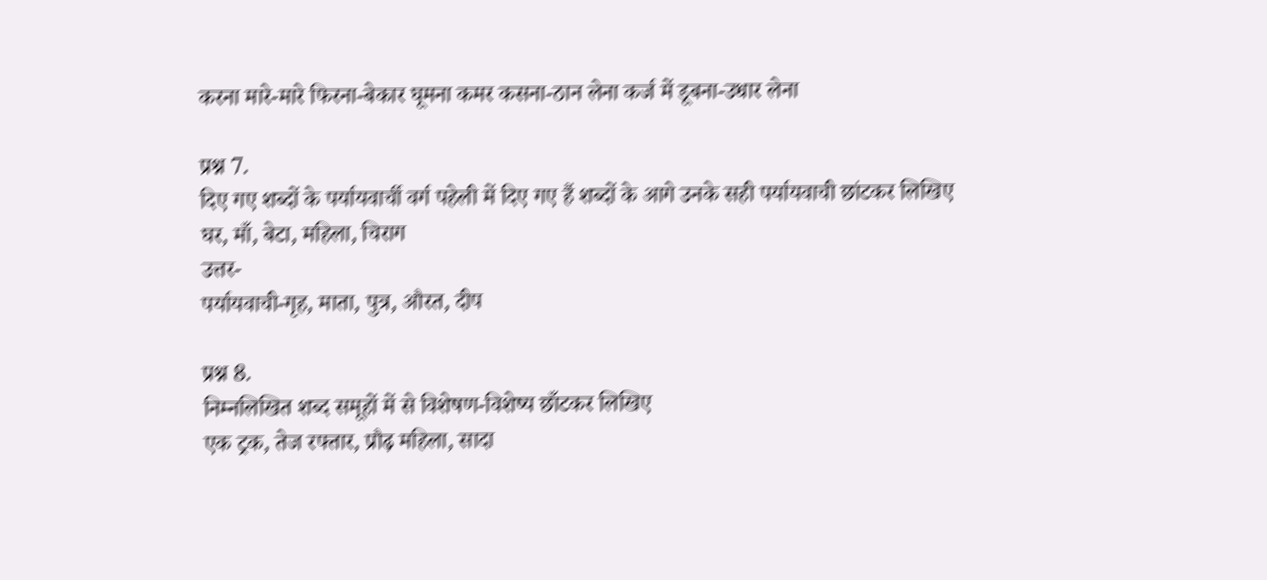करना मारे-मारे फिरना-बेकार घूमना कमर कसना-ठान लेना कर्ज में डूबना-उधार लेना

प्रश्न 7.
दिए गए शब्दों के पर्यायवार्ची वर्ग पहेली में दिए गए हैं शब्दों के आगे उनके सही पर्यायवाची छांटकर लिखिए
घर, माँ, बेटा, महिला, चिराग
उत्तर-
पर्यायवाची-गृह, माता, पुत्र, औरत, दीप

प्रश्न 8.
निम्नलिखित शब्द समूहों में से विशेषण-विशेष्य छाँटकर लिखिए
एक ट्रक, तेज रफ्तार, प्रौढ़ महिला, सादा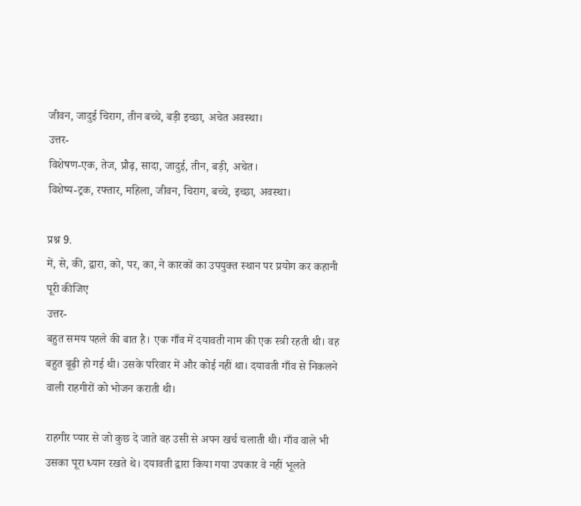जीवन, जादुई चिराग, तीन बच्चे, बड़ी इच्छा, अचेत अवस्था।
उत्तर-
विशेषण-एक, तेज, प्रौढ़, सादा, जादुई, तीन, बड़ी, अचेत।
विशेष्य-ट्रक, रफ्तार, महिला, जीवन, चिराग, बच्चे, इच्छा, अवस्था।

प्रश्न 9.
में, से, की, द्वारा, को, पर, का, ने कारकों का उपयुक्त स्थान पर प्रयोग कर कहानी पूरी कीजिए
उत्तर-
बहुत समय पहले की बात है। एक गाँव में दयावती नाम की एक स्त्री रहती थी। वह बहुत बूढ़ी हो गई थी। उसके परिवार में और कोई नहीं था। दयावती गाँव से निकलने वाली राहगीरों को भोजन कराती थी।

राहगीर प्यार से जो कुछ दे जाते वह उसी से अपन खर्च चलाती थी। गाँव वाले भी उसका पूरा ध्यान रखते थे। दयावती द्वारा किया गया उपकार वे नहीं भूलते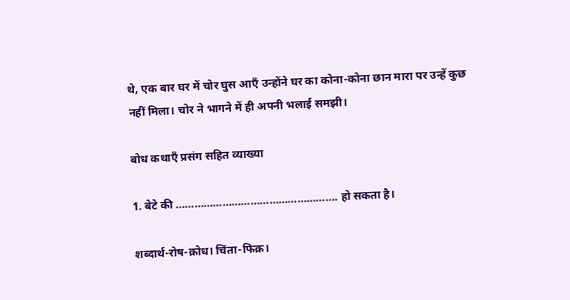थे, एक बार घर में चोर घुस आएँ उन्होंने घर का कोना-कोना छान मारा पर उन्हें कुछ नहीं मिला। चोर ने भागने में ही अपनी भलाई समझी।

बोध कथाएँ प्रसंग सहित व्याख्या

1. बेटे की ……………………………………………. हो सकता है।

शब्दार्थ-रोष-क्रोध। चिंता-फिक्र।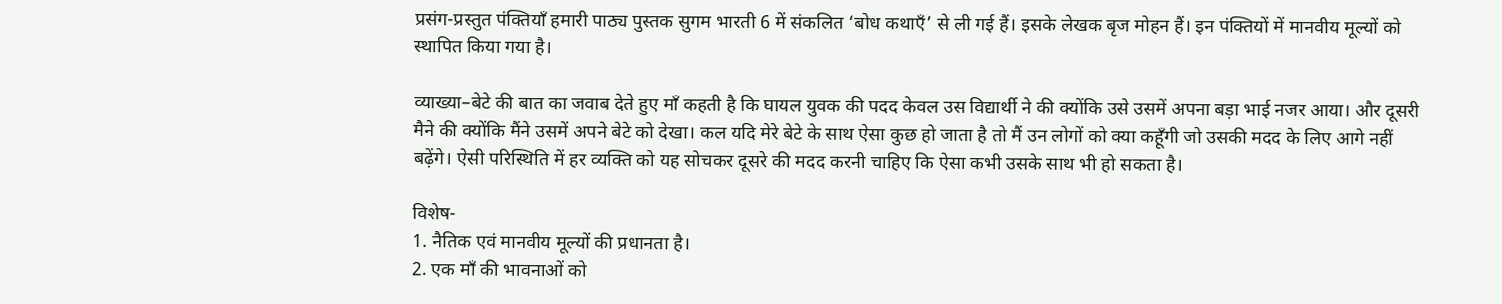प्रसंग-प्रस्तुत पंक्तियाँ हमारी पाठ्य पुस्तक सुगम भारती 6 में संकलित ‘बोध कथाएँ’ से ली गई हैं। इसके लेखक बृज मोहन हैं। इन पंक्तियों में मानवीय मूल्यों को स्थापित किया गया है।

व्याख्या–बेटे की बात का जवाब देते हुए माँ कहती है कि घायल युवक की पदद केवल उस विद्यार्थी ने की क्योंकि उसे उसमें अपना बड़ा भाई नजर आया। और दूसरी मैने की क्योंकि मैंने उसमें अपने बेटे को देखा। कल यदि मेरे बेटे के साथ ऐसा कुछ हो जाता है तो मैं उन लोगों को क्या कहूँगी जो उसकी मदद के लिए आगे नहीं बढ़ेंगे। ऐसी परिस्थिति में हर व्यक्ति को यह सोचकर दूसरे की मदद करनी चाहिए कि ऐसा कभी उसके साथ भी हो सकता है।

विशेष-
1. नैतिक एवं मानवीय मूल्यों की प्रधानता है।
2. एक माँ की भावनाओं को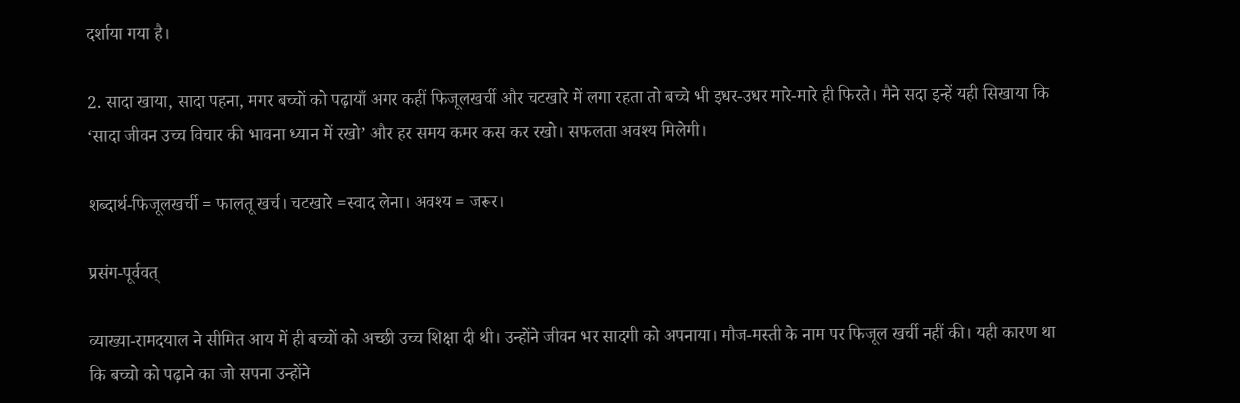दर्शाया गया है।

2. सादा खाया, सादा पहना, मगर बच्चों को पढ़ायाँ अगर कहीं फिजूलखर्ची और चटखारे में लगा रहता तो बच्चे भी इधर-उधर मारे-मारे ही फिरते। मैने सदा इन्हें यही सिखाया कि ‘सादा जीवन उच्च विचार की भावना ध्यान में रखो’ और हर समय कमर कस कर रखो। सफलता अवश्य मिलेगी।

शब्दार्थ-फिजूलखर्ची = फालतू खर्च। चटखारे =स्वाद लेना। अवश्य = जरूर।

प्रसंग-पूर्ववत्

व्याख्या-रामदयाल ने सीमित आय में ही बच्चों को अच्छी उच्च शिक्षा दी थी। उन्होंने जीवन भर सादगी को अपनाया। मौज-मस्ती के नाम पर फिजूल खर्ची नहीं की। यही कारण था कि बच्चो को पढ़ाने का जो सपना उन्होंने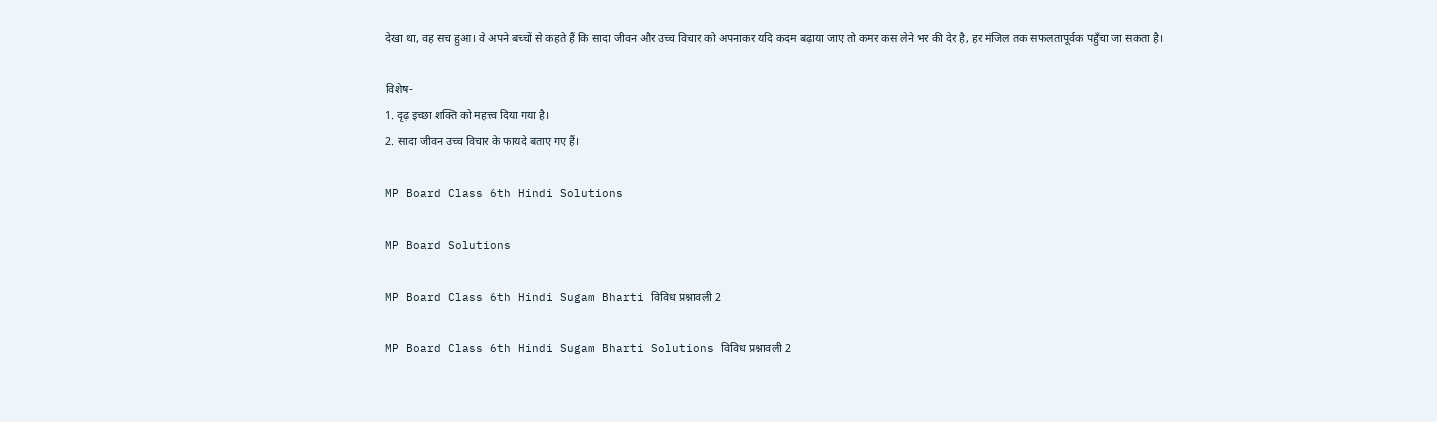देखा था, वह सच हुआ। वे अपने बच्चों से कहते हैं कि सादा जीवन और उच्च विचार को अपनाकर यदि कदम बढ़ाया जाए तो कमर कस लेने भर की देर है, हर मंजिल तक सफलतापूर्वक पहुँचा जा सकता है।

विशेष-
1. दृढ़ इच्छा शक्ति को महत्त्व दिया गया है।
2. सादा जीवन उच्च विचार के फायदे बताए गए हैं।

MP Board Class 6th Hindi Solutions

MP Board Solutions

MP Board Class 6th Hindi Sugam Bharti विविध प्रश्नावली 2

MP Board Class 6th Hindi Sugam Bharti Solutions विविध प्रश्नावली 2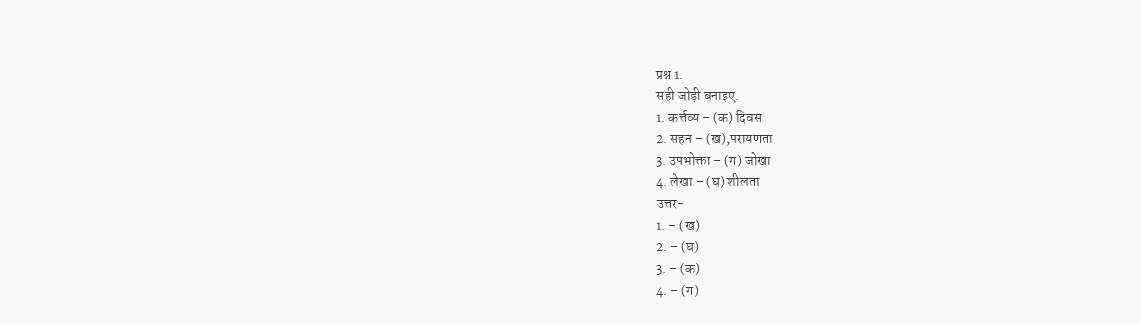प्रश्न 1.
सही जोड़ी बनाइए.
1. कर्त्तव्य – (क) दिवस
2. सहन – (ख),परायणता
3. उपभोक्ता – (ग) जोखा
4. लेखा – (घ) शीलता
उत्तर-
1. – (ख)
2. – (घ)
3. – (क)
4. – (ग)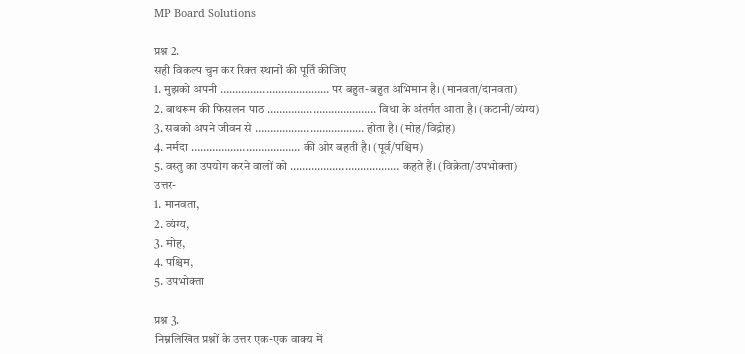MP Board Solutions

प्रश्न 2.
सही विकल्प चुन कर रिक्त स्थानों की पूर्ति कीजिए
1. मुझको अपनी ……………………………… पर बहुत-बहुत अभिमान है। (मानवता/दानवता)
2. बाथरूम की फिसलन पाठ ……………………………… विधा के अंतर्गत आता है। (कटानी/व्यंग्य)
3. सबको अपने जीवन से ……………………………… होता है। (मोह/विद्रोह)
4. नर्मदा ……………………………… की ओर बहती है। (पूर्व/पश्चिम)
5. वस्तु का उपयोग करने वालों को ……………………………… कहते हैं। (विक्रेता/उपभोक्ता)
उत्तर-
1. मानवता,
2. व्यंग्य,
3. मोह,
4. पश्चिम,
5. उपभोक्ता

प्रश्न 3.
निम्नलिखित प्रश्नों के उत्तर एक-एक वाक्य में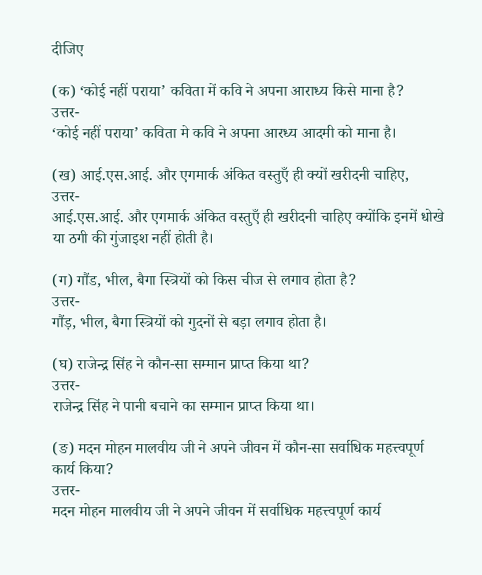दीजिए

(क) ‘कोई नहीं पराया’ कविता में कवि ने अपना आराध्य किसे माना है?
उत्तर-
‘कोई नहीं पराया’ कविता मे कवि ने अपना आरध्य आदमी को माना है।

(ख) आई.एस.आई. और एगमार्क अंकित वस्तुएँ ही क्यों खरीदनी चाहिए,
उत्तर-
आई.एस.आई. और एगमार्क अंकित वस्तुएँ ही खरीदनी चाहिए क्योंकि इनमें धोखे या ठगी की गुंजाइश नहीं होती है।

(ग) गौंड, भील, बैगा स्त्रियों को किस चीज से लगाव होता है?
उत्तर-
गौंड़, भील, बैगा स्त्रियों को गुदनों से बड़ा लगाव होता है।

(घ) राजेन्द्र सिंह ने कौन-सा सम्मान प्राप्त किया था?
उत्तर-
राजेन्द्र सिंह ने पानी बचाने का सम्मान प्राप्त किया था।

(ङ) मदन मोहन मालवीय जी ने अपने जीवन में कौन-सा सर्वाधिक महत्त्वपूर्ण कार्य किया?
उत्तर-
मदन मोहन मालवीय जी ने अपने जीवन में सर्वाधिक महत्त्वपूर्ण कार्य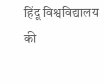हिंदू विश्वविद्यालय की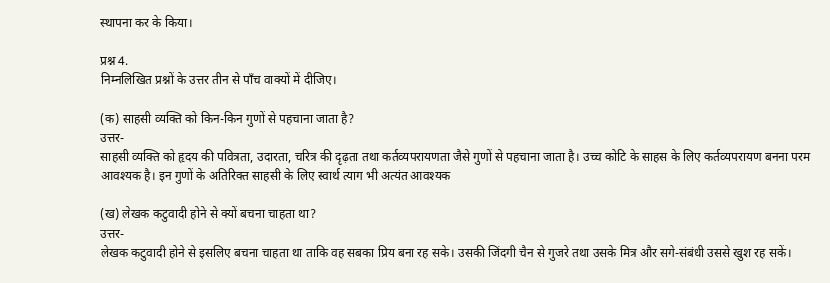स्थापना कर के किया।

प्रश्न 4.
निम्नलिखित प्रश्नों के उत्तर तीन से पाँच वाक्यों में दीजिए।

(क) साहसी व्यक्ति को किन-किन गुणों से पहचाना जाता है?
उत्तर-
साहसी व्यक्ति को हृदय की पवित्रता, उदारता, चरित्र की दृढ़ता तथा कर्तव्यपरायणता जैसे गुणों से पहचाना जाता है। उच्च कोटि के साहस के लिए कर्तव्यपरायण बनना परम आवश्यक है। इन गुणों के अतिरिक्त साहसी के लिए स्वार्थ त्याग भी अत्यंत आवश्यक

(ख) लेखक कटुवादी होने से क्यों बचना चाहता था?
उत्तर-
लेखक कटुवादी होने से इसलिए बचना चाहता था ताकि वह सबका प्रिय बना रह सके। उसकी जिंदगी चैन से गुजरे तथा उसके मित्र और सगे-संबंधी उससे खुश रह सकें।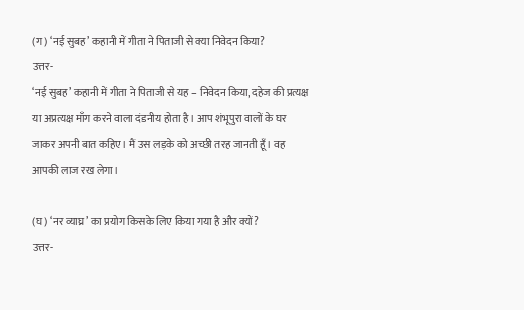(ग) ‘नई सुबह’ कहानी में गीता ने पिताजी से क्या निवेदन किया?
उत्तर-
‘नई सुबह’ कहानी में गीता ने पिताजी से यह – निवेदन किया, दहेज की प्रत्यक्ष या अप्रत्यक्ष माँग करने वाला दंडनीय होता है। आप शंभूपुरा वालों के घर जाकर अपनी बात कहिए। मैं उस लड़के को अच्छी तरह जानती हूँ। वह आपकी लाज रख लेगा।

(घ) ‘नर व्याघ्र’ का प्रयोग किसके लिए किया गया है और क्यों?
उत्तर-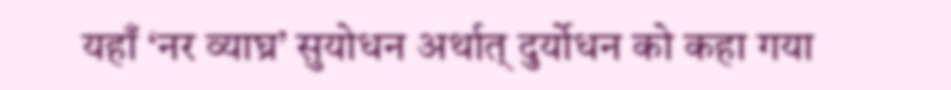यहाँ ‘नर व्याघ्र’ सुयोधन अर्थात् दुर्योधन को कहा गया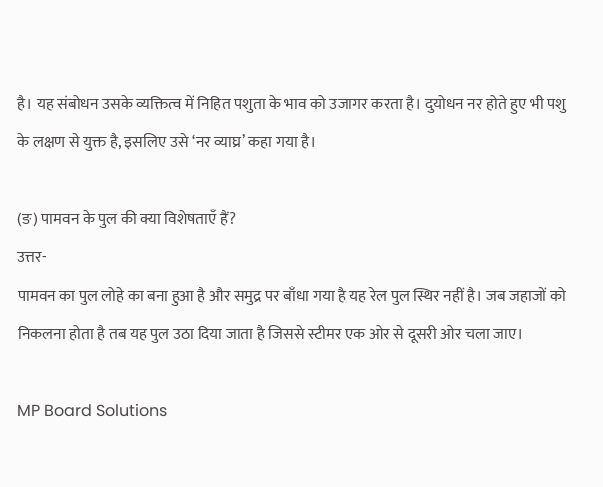है। यह संबोधन उसके व्यक्तित्व में निहित पशुता के भाव को उजागर करता है। दुयोधन नर होते हुए भी पशु के लक्षण से युक्त है, इसलिए उसे ‘नर व्याघ्र’ कहा गया है।

(ङ) पामवन के पुल की क्या विशेषताएँ हैं?
उत्तर-
पामवन का पुल लोहे का बना हुआ है और समुद्र पर बाँधा गया है यह रेल पुल स्थिर नहीं है। जब जहाजों को निकलना होता है तब यह पुल उठा दिया जाता है जिससे स्टीमर एक ओर से दूसरी ओर चला जाए।

MP Board Solutions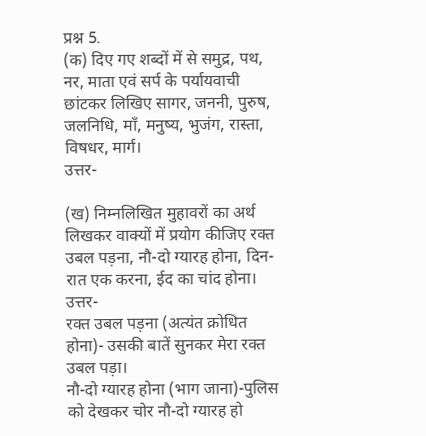प्रश्न 5.
(क) दिए गए शब्दों में से समुद्र, पथ, नर, माता एवं सर्प के पर्यायवाची छांटकर लिखिए सागर, जननी, पुरुष, जलनिधि, माँ, मनुष्य, भुजंग, रास्ता, विषधर, मार्ग।
उत्तर-

(ख) निम्नलिखित मुहावरों का अर्थ लिखकर वाक्यों में प्रयोग कीजिए रक्त उबल पड़ना, नौ-दो ग्यारह होना, दिन-रात एक करना, ईद का चांद होना।
उत्तर-
रक्त उबल पड़ना (अत्यंत क्रोधित होना)- उसकी बातें सुनकर मेरा रक्त उबल पड़ा।
नौ-दो ग्यारह होना (भाग जाना)-पुलिस को देखकर चोर नौ-दो ग्यारह हो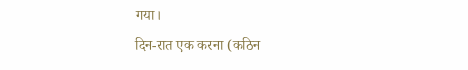गया।
दिन-रात एक करना (कठिन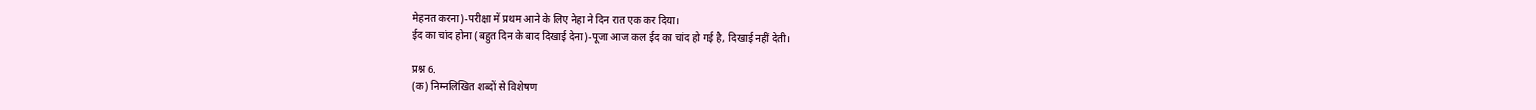मेहनत करना)-परीक्षा में प्रथम आने के लिए नेहा ने दिन रात एक कर दिया।
ईद का चांद होना (बहुत दिन के बाद दिखाई देना)-पूजा आज कल ईद का चांद हो गई है, दिखाई नहीं देती।

प्रश्न 6.
(क) निम्नलिखित शब्दों से विशेषण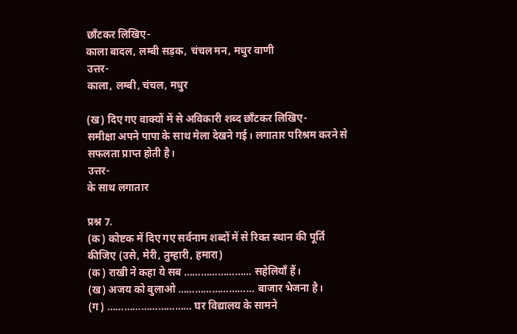छाँटकर लिखिए-
काला बादल, लम्बी सड़क, चंचल मन, मधुर वाणी
उत्तर-
काला, लम्बी, चंचल, मधुर

(ख) दिए गए वाक्यों में से अविकारी शब्द छाँटकर लिखिए-
समीक्षा अपने पापा के साथ मेला देखने गई। लगातार परिश्रम करने से सफलता प्राप्त होती है।
उत्तर-
के साथ लगातार

प्रश्न 7.
(क) कोष्टक में दिए गए सर्वनाम शब्दों में से रिक्त स्थान की पूर्ति कीजिए (उसे, मेरी, तुम्हारी, हमारा)
(क) राखी ने कहा ये सब …………………… सहेलियाँ हैं।
(ख) अजय को बुलाओ ……………………… बाजार भेजना है।
(ग) ………………………… घर विद्यालय के सामने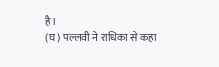है।
(घ) पल्लवी ने राधिका से कहा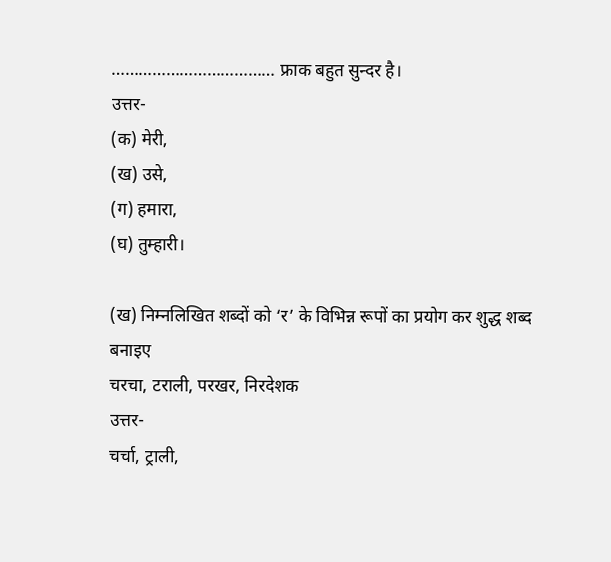……………………………… फ्राक बहुत सुन्दर है।
उत्तर-
(क) मेरी,
(ख) उसे,
(ग) हमारा,
(घ) तुम्हारी।

(ख) निम्नलिखित शब्दों को ‘र’ के विभिन्न रूपों का प्रयोग कर शुद्ध शब्द बनाइए
चरचा, टराली, परखर, निरदेशक
उत्तर-
चर्चा, ट्राली,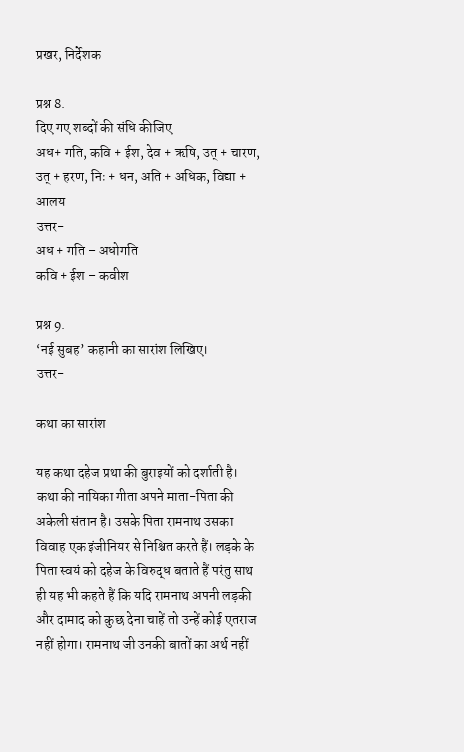प्रखर, निर्देशक

प्रश्न 8.
दिए गए शब्दों की संधि कीजिए
अध+ गति, कवि + ईश, देव + ऋषि, उत् + चारण, उत् + हरण, निः + धन, अति + अधिक, विद्या + आलय
उत्तर-
अध + गति – अधोगति
कवि + ईश – कवीश

प्रश्न 9.
‘नई सुबह’ कहानी का सारांश लिखिए।
उत्तर-

कथा का सारांश

यह कथा दहेज प्रथा की बुराइयों को दर्शाती है। कथा की नायिका गीता अपने माता-पिता की अकेली संतान है। उसके पिता रामनाथ उसका विवाह एक इंजीनियर से निश्चित करते हैं। लड़के के पिता स्वयं को दहेज के विरुद्ध बताते हैं परंतु साथ ही यह भी कहते हैं कि यदि रामनाथ अपनी लड़की और दामाद को कुछ देना चाहें तो उन्हें कोई एतराज नहीं होगा। रामनाथ जी उनकी बातों का अर्थ नहीं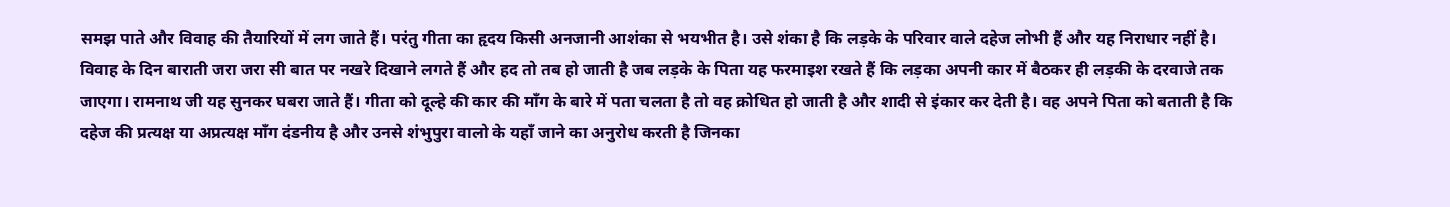समझ पाते और विवाह की तैयारियों में लग जाते हैं। परंतु गीता का हृदय किसी अनजानी आशंका से भयभीत है। उसे शंका है कि लड़के के परिवार वाले दहेज लोभी हैं और यह निराधार नहीं है। विवाह के दिन बाराती जरा जरा सी बात पर नखरे दिखाने लगते हैं और हद तो तब हो जाती है जब लड़के के पिता यह फरमाइश रखते हैं कि लड़का अपनी कार में बैठकर ही लड़की के दरवाजे तक जाएगा। रामनाथ जी यह सुनकर घबरा जाते हैं। गीता को दूल्हे की कार की माँग के बारे में पता चलता है तो वह क्रोधित हो जाती है और शादी से इंकार कर देती है। वह अपने पिता को बताती है कि दहेज की प्रत्यक्ष या अप्रत्यक्ष माँग दंडनीय है और उनसे शंभुपुरा वालो के यहाँ जाने का अनुरोध करती है जिनका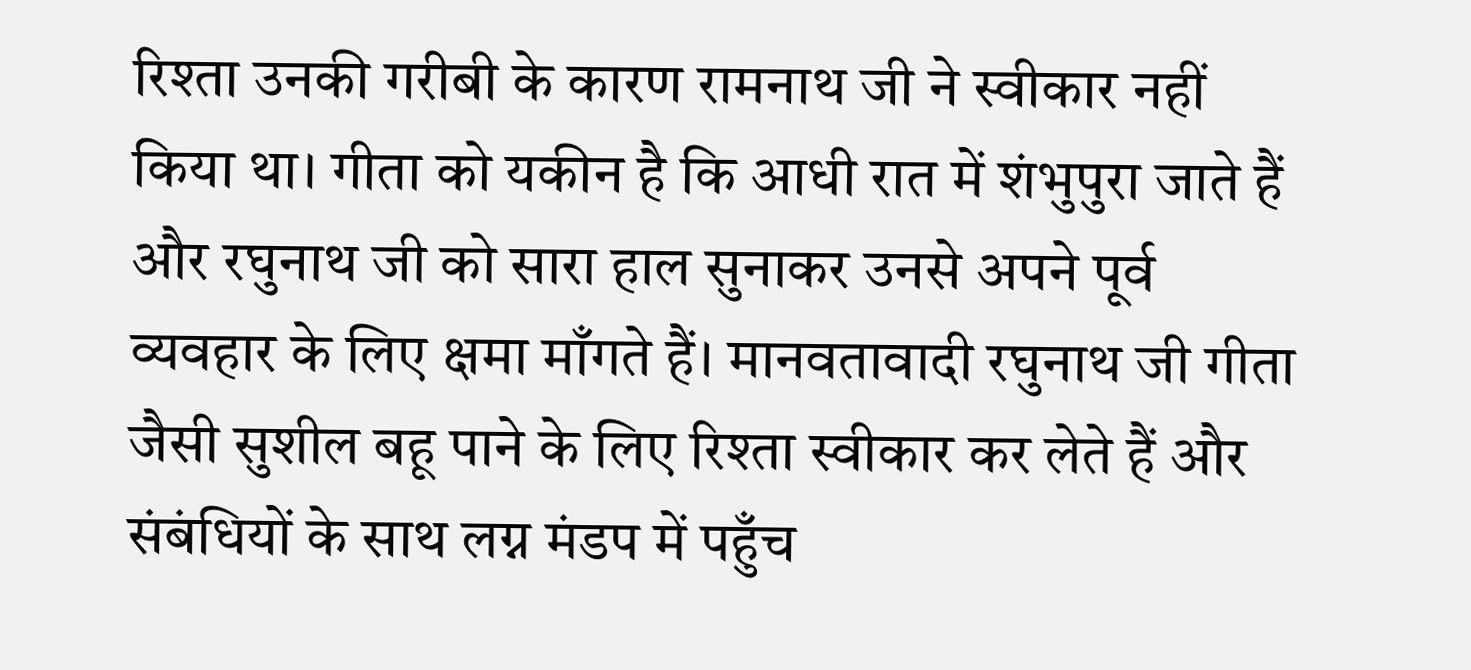रिश्ता उनकी गरीबी के कारण रामनाथ जी ने स्वीकार नहीं किया था। गीता को यकीन है कि आधी रात में शंभुपुरा जाते हैं और रघुनाथ जी को सारा हाल सुनाकर उनसे अपने पूर्व व्यवहार के लिए क्षमा माँगते हैं। मानवतावादी रघुनाथ जी गीता जैसी सुशील बहू पाने के लिए रिश्ता स्वीकार कर लेते हैं और संबंधियों के साथ लग्न मंडप में पहुँच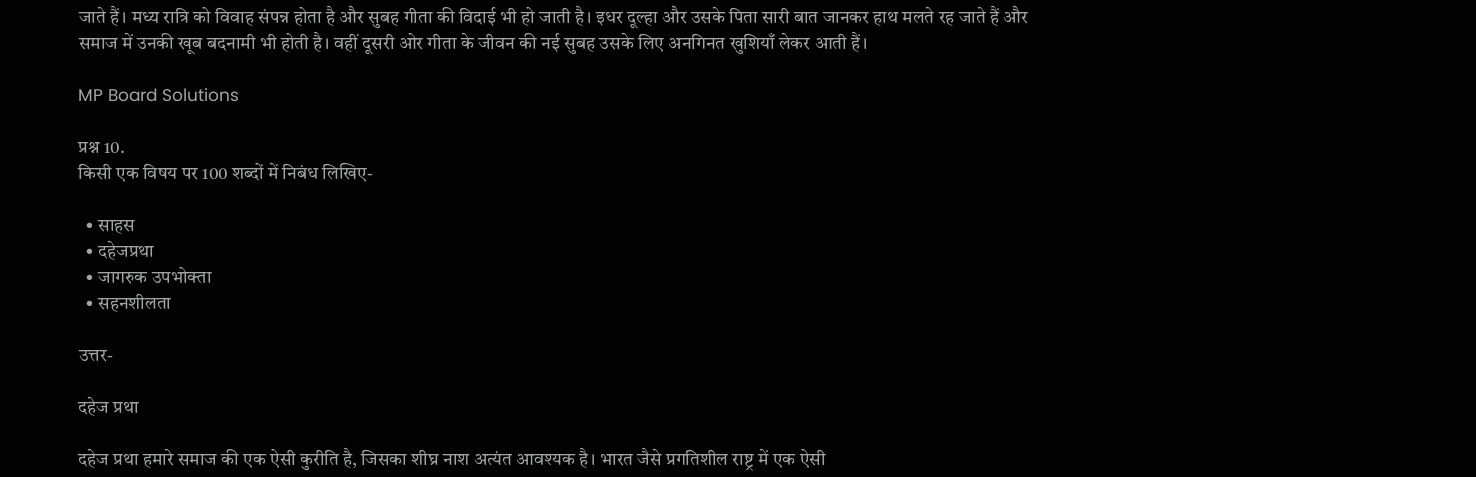जाते हैं। मध्य रात्रि को विवाह संपन्न होता है और सुबह गीता की विदाई भी हो जाती है। इधर दूल्हा और उसके पिता सारी बात जानकर हाथ मलते रह जाते हैं और समाज में उनकी खूब बदनामी भी होती है। वहीं दूसरी ओर गीता के जीवन की नई सुबह उसके लिए अनगिनत खुशियाँ लेकर आती हैं।

MP Board Solutions

प्रश्न 10.
किसी एक विषय पर 100 शब्दों में निबंध लिखिए-

  • साहस
  • दहेजप्रथा
  • जागरुक उपभोक्ता
  • सहनशीलता

उत्तर-

दहेज प्रथा

दहेज प्रथा हमारे समाज की एक ऐसी कुरीति है, जिसका शीघ्र नाश अत्यंत आवश्यक है। भारत जैसे प्रगतिशील राष्ट्र में एक ऐसी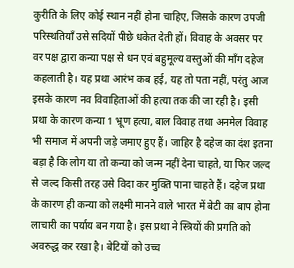कुरीति के लिए कोई स्थान नहीं होना चाहिए, जिसके कारण उपजी परिस्थतियाँ उसे सदियों पीछे धकेत देती हों। विवाह के अवसर पर वर पक्ष द्वारा कन्या पक्ष से धन एवं बहुमूल्य वस्तुओं की माँग दहेज कहलाती है। यह प्रथा आरंभ कब हई, यह तो पता नहीं, परंतु आज इसके कारण नव विवाहिताओं की हत्या तक की जा रही है। इसी प्रथा के कारण कन्या 1 भ्रूण हत्या, बाल विवाह तथा अनमेल विवाह भी समाज में अपनी जड़े जमाए हुए हैं। जाहिर है दहेज का दंश इतना बड़ा है कि लोग या तो कन्या को जन्म नहीं देना चाहते, या फिर जल्द से जल्द किसी तरह उसे विदा कर मुक्ति पाना चाहते हैं। दहेज प्रथा के कारण ही कन्या को लक्ष्मी मानने वाले भारत में बेटी का बाप होना लाचारी का पर्याय बन गया है। इस प्रथा ने स्त्रियों की प्रगति को अवरुद्ध कर रखा है। बेटियों को उच्च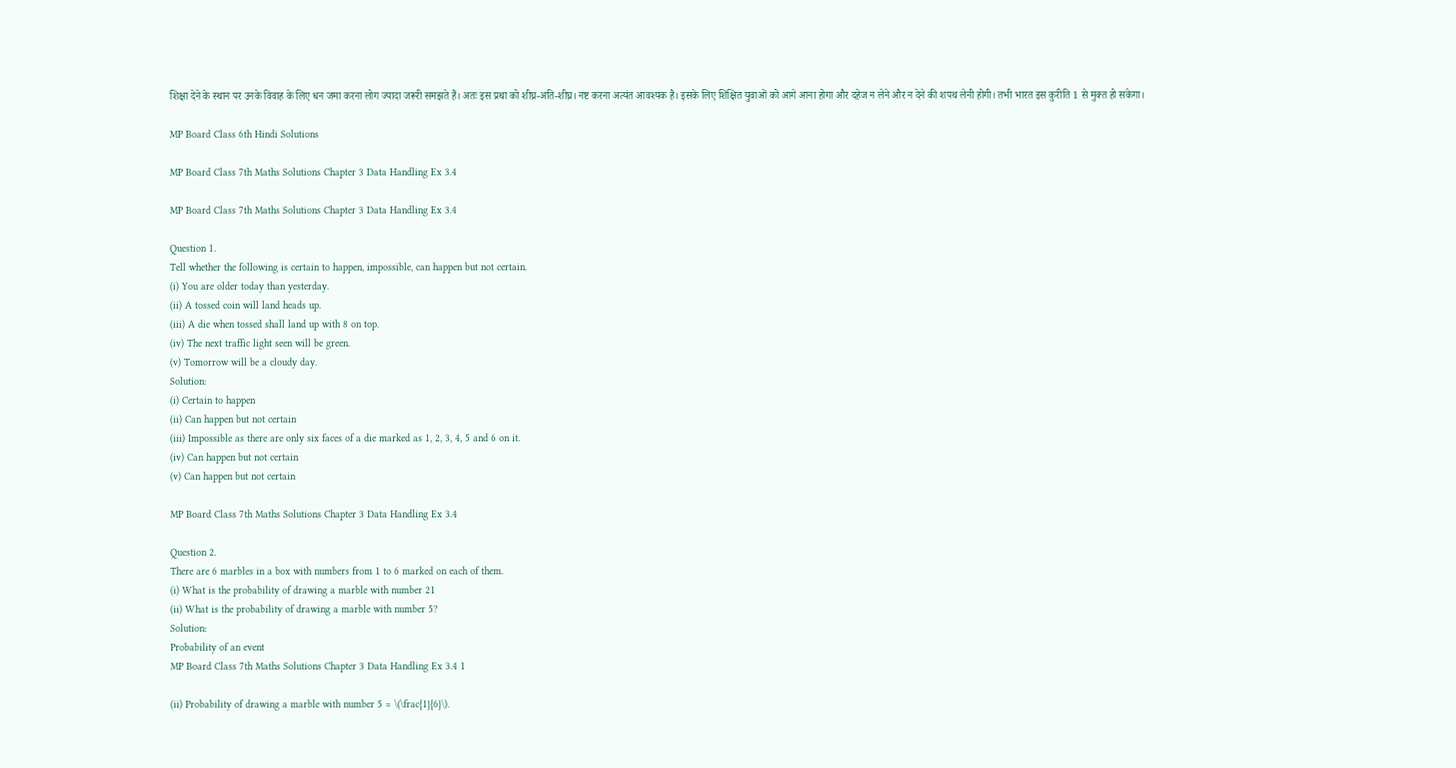शिक्षा देने के स्थान पर उनके विवाह के लिए धन जमा करना लोग ज्यादा जरूरी समझते हैं। अतः इस प्रथा को शीघ्र-अति-शीघ्र। नष्ट करना अत्यंत आवश्यक है। इसके लिए शिक्षित युवाओं को आगे आना होगा और दहेज न लेने और न देने की शपथ लेनी होगी। तभी भारत इस कुरीति 1 से मुक्त हो सकेगा।

MP Board Class 6th Hindi Solutions

MP Board Class 7th Maths Solutions Chapter 3 Data Handling Ex 3.4

MP Board Class 7th Maths Solutions Chapter 3 Data Handling Ex 3.4

Question 1.
Tell whether the following is certain to happen, impossible, can happen but not certain.
(i) You are older today than yesterday.
(ii) A tossed coin will land heads up.
(iii) A die when tossed shall land up with 8 on top.
(iv) The next traffic light seen will be green.
(v) Tomorrow will be a cloudy day.
Solution:
(i) Certain to happen
(ii) Can happen but not certain
(iii) Impossible as there are only six faces of a die marked as 1, 2, 3, 4, 5 and 6 on it.
(iv) Can happen but not certain
(v) Can happen but not certain

MP Board Class 7th Maths Solutions Chapter 3 Data Handling Ex 3.4

Question 2.
There are 6 marbles in a box with numbers from 1 to 6 marked on each of them.
(i) What is the probability of drawing a marble with number 21
(ii) What is the probability of drawing a marble with number 5?
Solution:
Probability of an event
MP Board Class 7th Maths Solutions Chapter 3 Data Handling Ex 3.4 1

(ii) Probability of drawing a marble with number 5 = \(\frac{1}{6}\).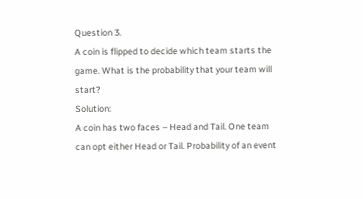Question 3.
A coin is flipped to decide which team starts the game. What is the probability that your team will start?
Solution:
A coin has two faces – Head and Tail. One team can opt either Head or Tail. Probability of an event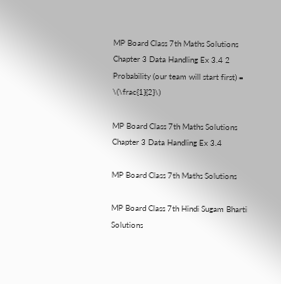MP Board Class 7th Maths Solutions Chapter 3 Data Handling Ex 3.4 2
Probability (our team will start first) = \(\frac{1}{2}\)

MP Board Class 7th Maths Solutions Chapter 3 Data Handling Ex 3.4

MP Board Class 7th Maths Solutions

MP Board Class 7th Hindi Sugam Bharti Solutions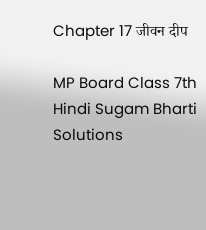Chapter 17 जीवन दीप

MP Board Class 7th Hindi Sugam Bharti Solutions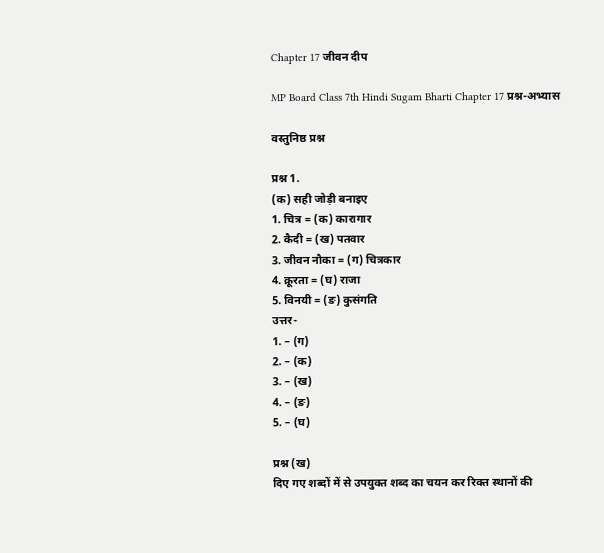Chapter 17 जीवन दीप

MP Board Class 7th Hindi Sugam Bharti Chapter 17 प्रश्न-अभ्यास

वस्तुनिष्ठ प्रश्न

प्रश्न 1.
(क) सही जोड़ी बनाइए
1. चित्र = (क) कारागार
2. कैदी = (ख) पतवार
3. जीवन नौका = (ग) चित्रकार
4. क्रूरता = (घ) राजा
5. विनयी = (ङ) कुसंगति
उत्तर-
1. – (ग)
2. – (क)
3. – (ख)
4. – (ङ)
5. – (घ)

प्रश्न (ख)
दिए गए शब्दों में से उपयुक्त शब्द का चयन कर रिक्त स्थानों की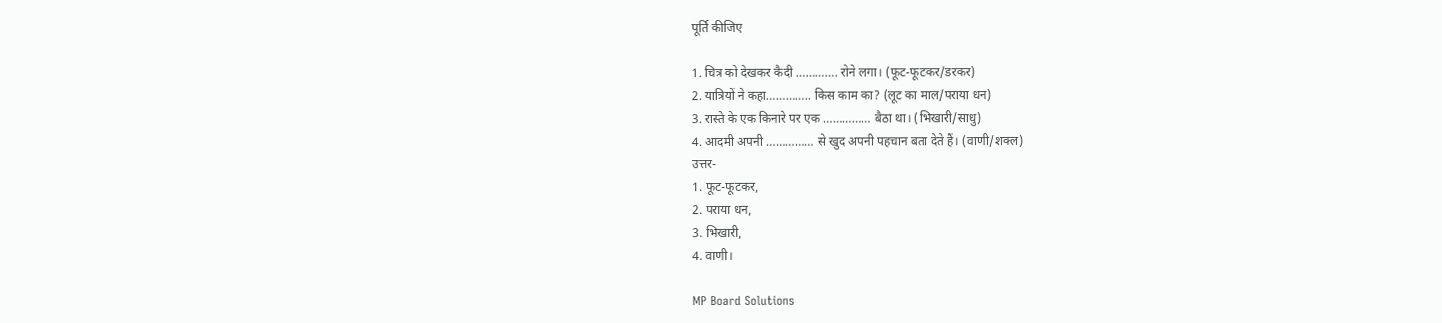पूर्ति कीजिए

1. चित्र को देखकर कैदी …………. रोने लगा। (फूट-फूटकर/डरकर)
2. यात्रियों ने कहा………….. किस काम का? (लूट का माल/पराया धन)
3. रास्ते के एक किनारे पर एक …………… बैठा था। (भिखारी/साधु)
4. आदमी अपनी …………… से खुद अपनी पहचान बता देते हैं। (वाणी/शक्ल)
उत्तर-
1. फूट-फूटकर,
2. पराया धन,
3. भिखारी,
4. वाणी।

MP Board Solutions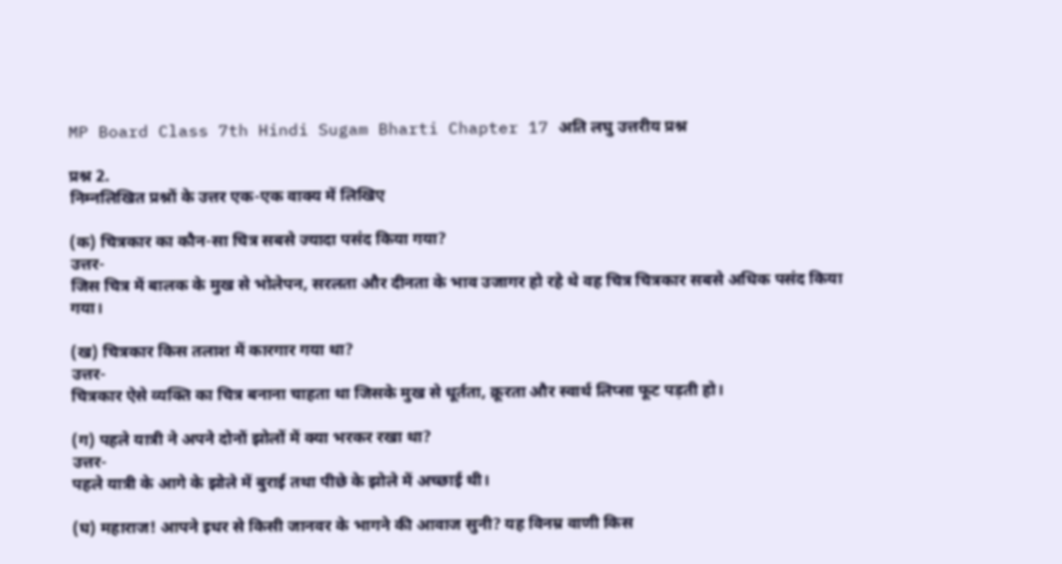MP Board Class 7th Hindi Sugam Bharti Chapter 17 अति लघु उत्तरीय प्रश्न

प्रश्न 2.
निम्नलिखित प्रश्नों के उत्तर एक-एक वाक्य में लिखिए

(क) चित्रकार का कौन-सा चित्र सबसे ज्यादा पसंद किया गया?
उत्तर-
जिस चित्र में बालक के मुख से भोलेपन, सरलता और दीनता के भाव उजागर हो रहे थे वह चित्र चित्रकार सबसे अधिक पसंद किया गया।

(ख) चित्रकार किस तलाश में कारगार गया था?
उत्तर-
चित्रकार ऐसे व्यक्ति का चित्र बनाना चाहता था जिसके मुख से धूर्तता, क्रूरता और स्वार्थ लिप्सा फूट पड़ती हो।

(ग) पहले यात्री ने अपने दोनों झोलों में क्या भरकर रखा था?
उत्तर-
पहले यात्री के आगे के झोले में बुराई तथा पीछे के झोले में अच्छाई थी।

(घ) महाराज! आपने इधर से किसी जानवर के भागने की आवाज सुनी? यह विनम्र वाणी किस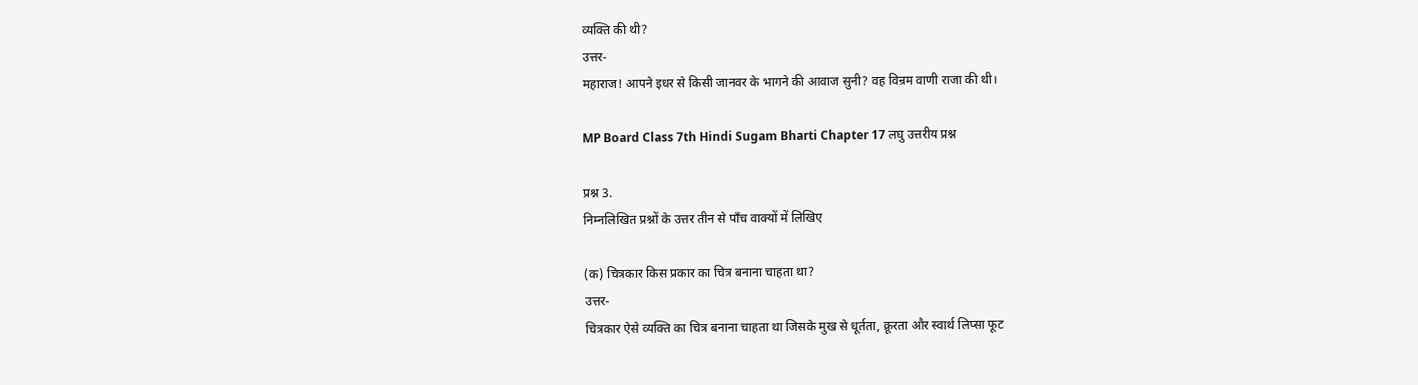व्यक्ति की थी?
उत्तर-
महाराज! आपने इधर से किसी जानवर के भागने की आवाज सुनी? वह विन्रम वाणी राजा की थी।

MP Board Class 7th Hindi Sugam Bharti Chapter 17 लघु उत्तरीय प्रश्न

प्रश्न 3.
निम्नलिखित प्रश्नों के उत्तर तीन से पाँच वाक्यों में लिखिए

(क) चित्रकार किस प्रकार का चित्र बनाना चाहता था?
उत्तर-
चित्रकार ऐसे व्यक्ति का चित्र बनाना चाहता था जिसके मुख से धूर्तता, क्रूरता और स्वार्थ लिप्सा फूट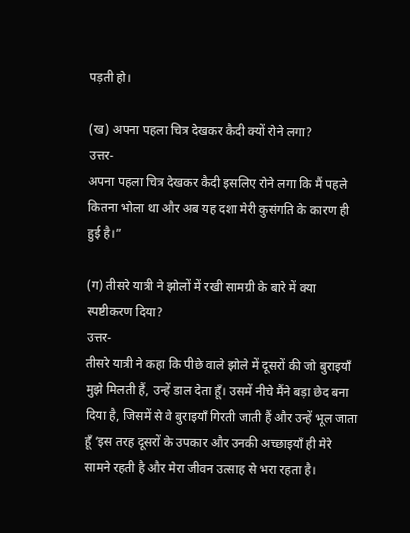पड़ती हो।

(ख) अपना पहला चित्र देखकर कैदी क्यों रोने लगा?
उत्तर-
अपना पहला चित्र देखकर कैदी इसलिए रोने लगा कि मैं पहले कितना भोला था और अब यह दशा मेरी कुसंगति के कारण ही हुई है।”

(ग) तीसरे यात्री ने झोलों में रखी सामग्री के बारे में क्या स्पष्टीकरण दिया?
उत्तर-
तीसरे यात्री ने कहा कि पीछे वाले झोले में दूसरों की जो बुराइयाँ मुझे मिलती हैं, उन्हें डाल देता हूँ। उसमें नीचे मैंने बड़ा छेद बना दिया है, जिसमें से वे बुराइयाँ गिरती जाती हैं और उन्हें भूल जाता हूँ ‘इस तरह दूसरों के उपकार और उनकी अच्छाइयाँ ही मेरे सामने रहती है और मेरा जीवन उत्साह से भरा रहता है।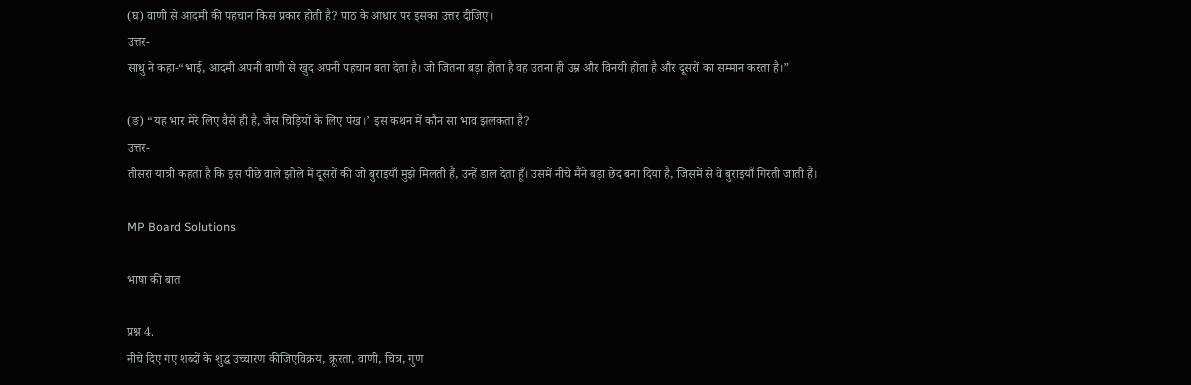(घ) वाणी से आदमी की पहचान किस प्रकार होती है? पाठ के आधार पर इसका उत्तर दीजिए।
उत्तर-
साधु ने कहा-“भाई, आदमी अपनी वाणी से खुद अपनी पहचान बता देता है। जो जितना बड़ा होता है वह उतना ही उम्र और विनयी होता है और दूसरों का सम्मान करता है।”

(ङ) “यह भार मेरे लिए वैसे ही है, जैस चिड़ियों के लिए पंख।’ इस कथन में कौन सा भाव झलकता है?
उत्तर-
तीसरा यात्री कहता है कि इस पीछे वाले झोले में दूसरों की जो बुराइयाँ मुझे मिलती हैं, उन्हें डाल देता हूँ। उसमें नीचे मैंने बड़ा छेद बना दिया है, जिसमें से वे बुराइयाँ गिरती जाती हैं।

MP Board Solutions

भाषा की बात

प्रश्न 4.
नीचे दिए गए शब्दों के शुद्ध उच्चारण कीजिएविक्रय, क्रूरता, वाणी, चित्र, गुण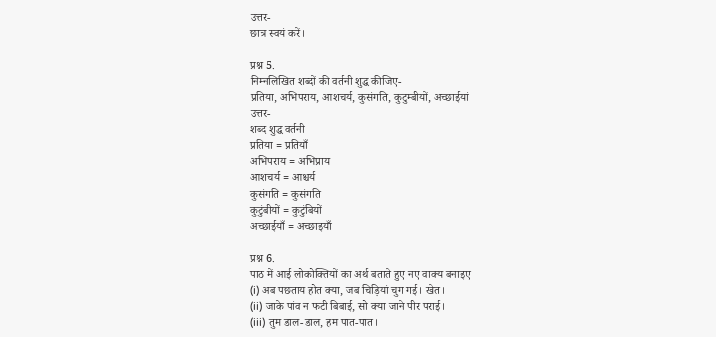उत्तर-
छात्र स्वयं करें।

प्रश्न 5.
निम्नलिखित शब्दों की वर्तनी शुद्ध कीजिए-
प्रतिया, अभिपराय, आशचर्य, कुसंगति, कुटुम्बीयों, अच्छाईयां
उत्तर-
शब्द शुद्ध वर्तनी
प्रतिया = प्रतियाँ
अभिपराय = अभिप्राय
आशचर्य = आश्चर्य
कुसंगति = कुसंगति
कुटुंबीयों = कुटुंबियों
अच्छाईयाँ = अच्छाइयाँ

प्रश्न 6.
पाठ में आई लोकोक्तियों का अर्थ बताते हुए नए वाक्य बनाइए
(i) अब पछताय होत क्या, जब चिड़ियां चुग गई। खेत।
(ii) जाके पांव न फटी बिबाई, सो क्या जाने पीर पराई।
(iii) तुम डाल-डाल, हम पात-पात।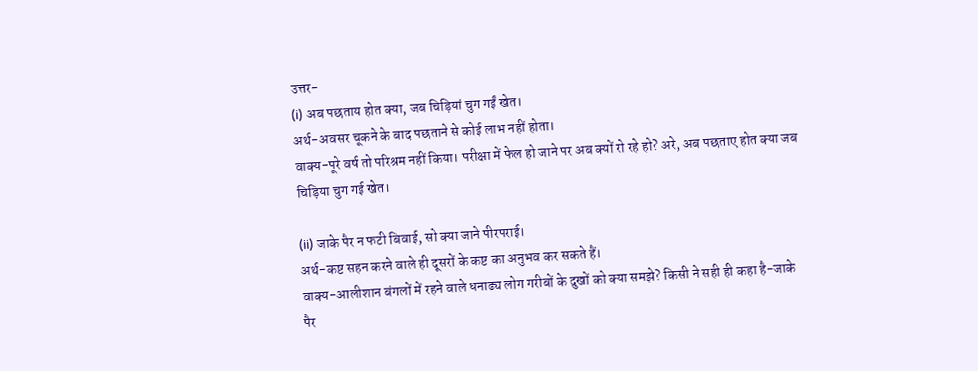उत्तर-
(i) अब पछताय होत क्या, जब चिड़ियां चुग गईं खेत।
अर्थ-अवसर चूकने के बाद पछताने से कोई लाभ नहीं होता।
वाक्य-पूरे वर्ष तो परिश्रम नहीं किया। परीक्षा में फेल हो जाने पर अब क्यों रो रहे हो? अरे, अब पछताए होत क्या जब चिड़िया चुग गई खेत।

(ii) जाके पैर न फटी बिवाई, सो क्या जाने पीरपराई।
अर्थ-कष्ट सहन करने वाले ही दूसरों के कष्ट का अनुभव कर सकते हैं।
वाक्य-आलीशान बंगलों में रहने वाले धनाढ्य लोग गरीबों के दुखों को क्या समझे? किसी ने सही ही कहा है-जाके पैर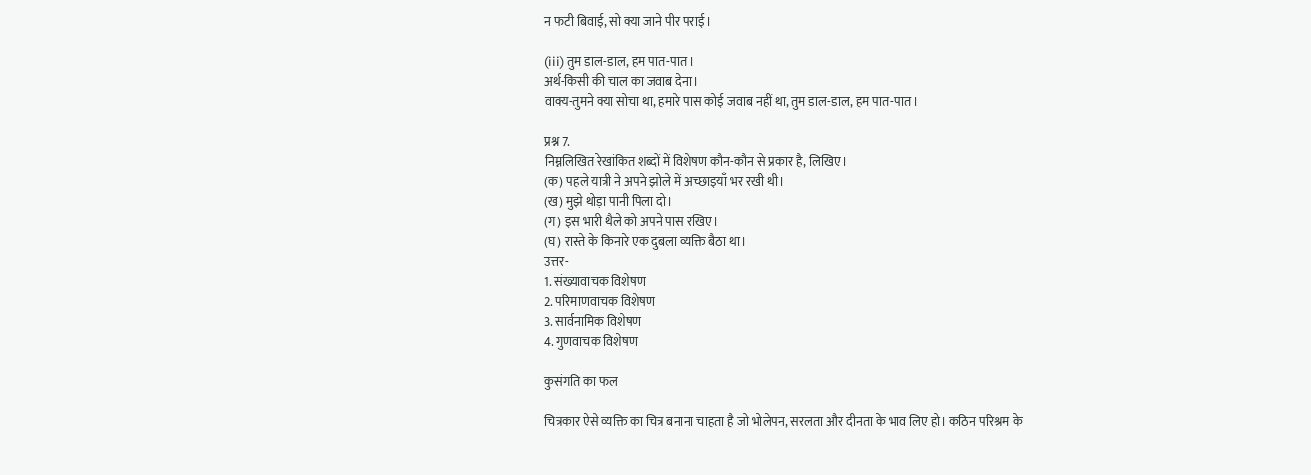न फटी बिवाई, सो क्या जाने पीर पराई।

(iii) तुम डाल-डाल, हम पात-पात।
अर्थ-किसी की चाल का जवाब देना।
वाक्य-तुमने क्या सोचा था, हमारे पास कोई जवाब नहीं था, तुम डाल-डाल, हम पात-पात।

प्रश्न 7.
निम्नलिखित रेखांकित शब्दों में विशेषण कौन-कौन से प्रकार है, लिखिए।
(क) पहले यात्री ने अपने झोले में अच्छाइयाँ भर रखी थी।
(ख) मुझे थोड़ा पानी पिला दो।
(ग) इस भारी थैले को अपने पास रखिए।
(घ) रास्ते के किनारे एक दुबला व्यक्ति बैठा था।
उत्तर-
1. संख्यावाचक विशेषण
2. परिमाणवाचक विशेषण
3. सार्वनामिक विशेषण
4. गुणवाचक विशेषण

कुसंगति का फल

चित्रकार ऐसे व्यक्ति का चित्र बनाना चाहता है जो भोलेपन, सरलता और दीनता के भाव लिए हो। कठिन परिश्रम के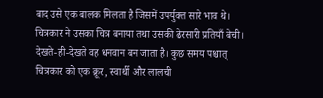बाद उसे एक बालक मिलता है जिसमें उपर्युक्त सारे भाव थे। चित्रकार ने उसका चित्र बनाया तथा उसकी ढेरसारी प्रतियाँ बेची। देखते-ही-देखते वह धनवान बन जाता है। कुछ समय पश्चात् चित्रकार को एक क्रूर, स्वार्थी और लालची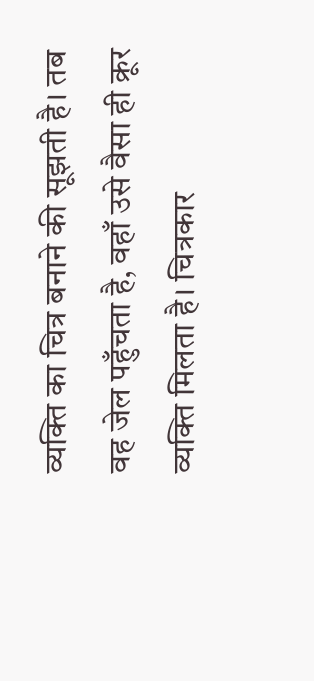व्यक्ति का चित्र बनाने की सूझती है। तब वह जेल पहुँचता है, वहाँ उसे वैसा ही क्रूर व्यक्ति मिलता है। चित्रकार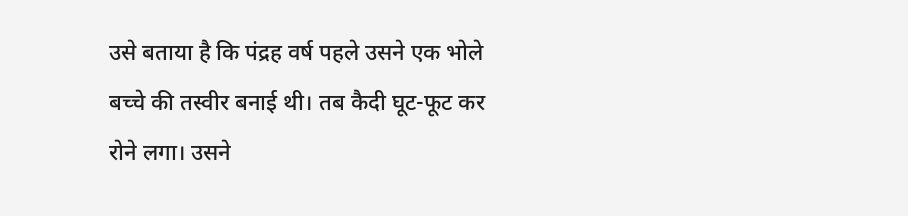उसे बताया है कि पंद्रह वर्ष पहले उसने एक भोले बच्चे की तस्वीर बनाई थी। तब कैदी घूट-फूट कर रोने लगा। उसने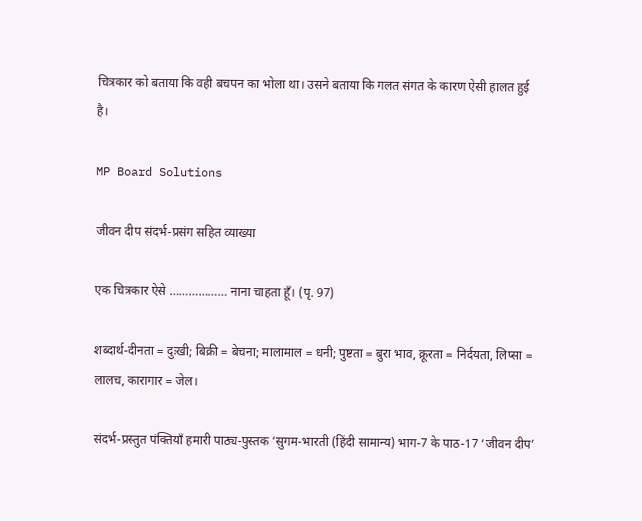चित्रकार को बताया कि वही बचपन का भोला था। उसने बताया कि गलत संगत के कारण ऐसी हालत हुई है।

MP Board Solutions

जीवन दीप संदर्भ-प्रसंग सहित व्याख्या

एक चित्रकार ऐसे ……………… नाना चाहता हूँ। (पृ. 97)

शब्दार्थ-दीनता = दुःखी; बिक्री = बेचना; मालामाल = धनी; पुष्टता = बुरा भाव, क्रूरता = निर्दयता, लिप्सा = लालच, कारागार = जेल।

संदर्भ-प्रस्तुत पंक्तियाँ हमारी पाठ्य-पुस्तक ‘सुगम-भारती (हिंदी सामान्य) भाग-7 के पाठ-17 ‘जीवन दीप’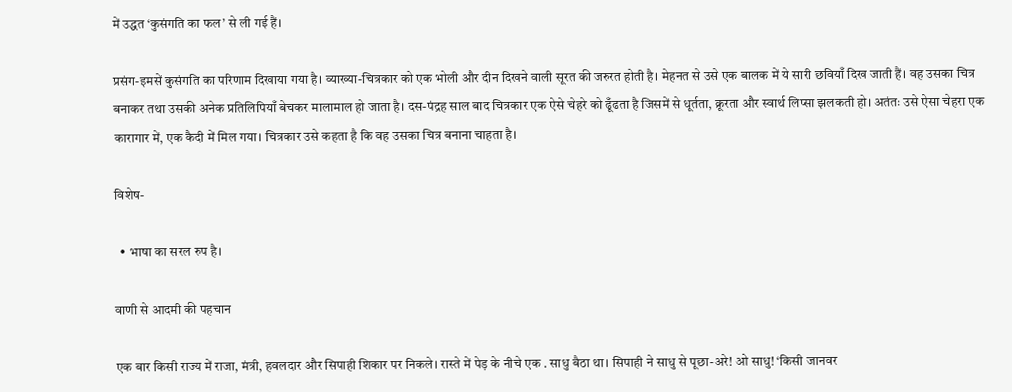में उद्धत ‘कुसंगति का फल’ से ली गई हैं।

प्रसंग-इमसें कुसंगति का परिणाम दिखाया गया है। व्याख्या-चित्रकार को एक भोली और दीन दिखने वाली सूरत की जरुरत होती है। मेहनत से उसे एक बालक में ये सारी छवियाँ दिख जाती हैं। वह उसका चित्र बनाकर तथा उसकी अनेक प्रतिलिपियाँ बेचकर मालामाल हो जाता है। दस-पंद्रह साल बाद चित्रकार एक ऐसे चेहरे को ढूँढता है जिसमें से धूर्तता, क्रूरता और स्वार्थ लिप्सा झलकती हो। अतंतः उसे ऐसा चेहरा एक कारागार में, एक कैदी में मिल गया। चित्रकार उसे कहता है कि वह उसका चित्र बनाना चाहता है।

विशेष-

  • भाषा का सरल रुप है।

वाणी से आदमी की पहचान

एक बार किसी राज्य में राजा, मंत्री, हवलदार और सिपाही शिकार पर निकले। रास्ते में पेड़ के नीचे एक . साधु बैठा था। सिपाही ने साधु से पूछा-अरे! ओ साधु! ‘किसी जानवर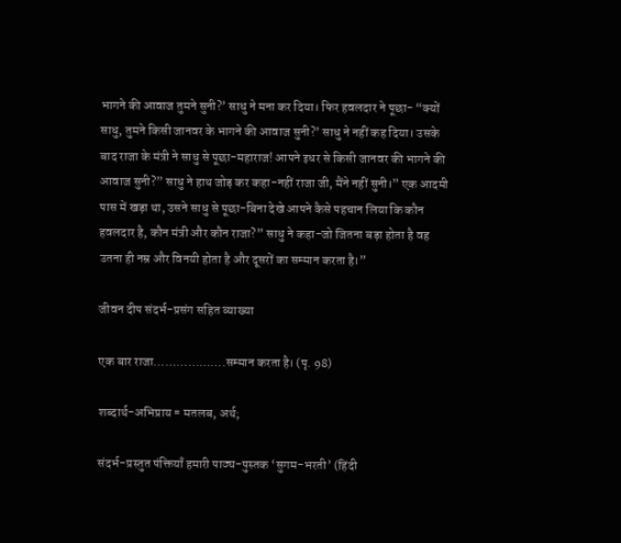भागने की आवाज तुमने सुनी?’ साधु ने मना कर दिया। फिर हवलदार ने पूछा- “क्यों साधु, तुमने किसी जानवर के भागने की आवाज सुनी?’ साधु ने नहीं कह दिया। उसके बाद राजा के मंत्री ने साधु से पूछा-महाराज! आपने इधर से किसी जानवर की भागने की आवाज सुनी?” साधु ने हाथ जोड़ कर कहा-नहीं राजा जी, मैंने नहीं सुनी।” एक आदमी पास में खड़ा था, उसने साधु से पूछा-बिना देखे आपने कैसे पहचान लिया कि कौन हवलदार है, कौन मंत्री और कौन राजा?” साधु ने कहा-जो जितना बड़ा होता है वह उतना ही नम्र और विनयी होता है और दूसरों का सम्मान करता है।”

जीवन दीप संदर्भ-प्रसंग सहित व्याख्या

एक बार राजा……………….सम्मान करता है। (पृ. 98)

शब्दार्थ-अभिप्राय = मतलब, अर्थ;

संदर्भ-प्रस्तुत पंक्तियाँ हमारी पाठ्य-पुस्तक ‘सुगम-भरती’ (हिंदी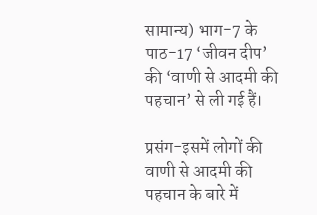सामान्य) भाग-7 के पाठ-17 ‘जीवन दीप’ की ‘वाणी से आदमी की पहचान’ से ली गई हैं।

प्रसंग-इसमें लोगों की वाणी से आदमी की पहचान के बारे में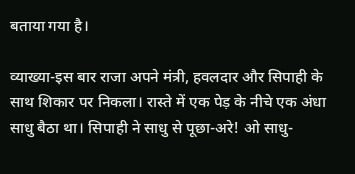बताया गया है।

व्याख्या-इस बार राजा अपने मंत्री, हवलदार और सिपाही के साथ शिकार पर निकला। रास्ते में एक पेड़ के नीचे एक अंधा साधु बैठा था। सिपाही ने साधु से पूछा-अरे! ओ साधु-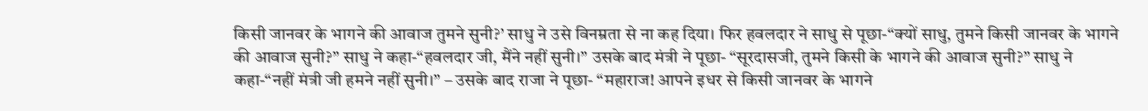किसी जानवर के भागने की आवाज तुमने सुनी?’ साधु ने उसे विनम्रता से ना कह दिया। फिर हवलदार ने साधु से पूछा-“क्यों साधु, तुमने किसी जानवर के भागने की आवाज सुनी?” साधु ने कहा-“हवलदार जी, मैंने नहीं सुनी।” उसके बाद मंत्री ने पूछा- “सूरदासजी, तुमने किसी के भागने की आवाज सुनी?” साधु ने कहा-“नहीं मंत्री जी हमने नहीं सुनी।” – उसके बाद राजा ने पूछा- “महाराज! आपने इधर से किसी जानवर के भागने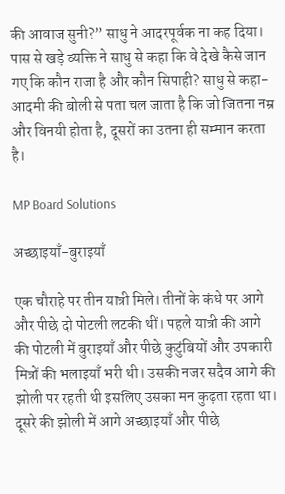की आवाज सुनी?” साधु ने आदरपूर्वक ना कह दिया। पास से खड़े व्यक्ति ने साधु से कहा कि वे देखे कैसे जान गए कि कौन राजा है और कौन सिपाही? साधु से कहा-आदमी की बोली से पता चल जाता है कि जो जितना नम्र और विनयी होता है, दूसरों का उतना ही सम्मान करता है।

MP Board Solutions

अच्छाइयाँ-बुराइयाँ

एक चौराहे पर तीन यात्री मिले। तीनों के कंधे पर आगे और पीछे दो पोटली लटकी थीं। पहले यात्री की आगे की पोटली में बुराइयाँ और पीछे कुटुंबियों और उपकारी मित्रों की भलाइयाँ भरी थी। उसकी नजर सदैव आगे की झोली पर रहती थी इसलिए उसका मन कुढ़ता रहता था। दूसरे की झोली में आगे अच्छाइयाँ और पीछे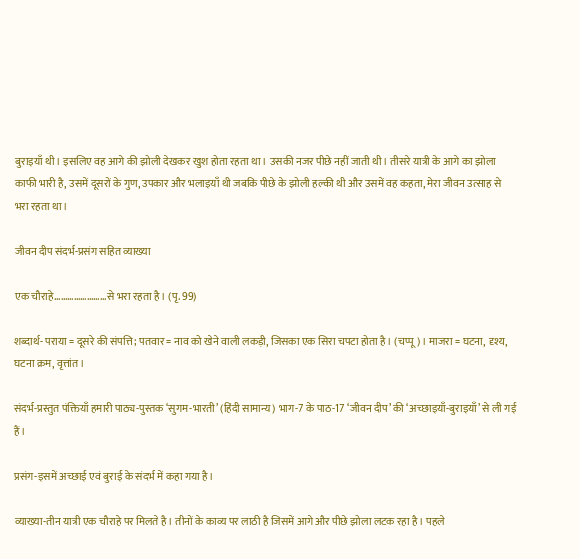बुराइयाँ थी। इसलिए वह आगे की झोली देखकर खुश होता रहता था। उसकी नजर पीछे नहीं जाती थी। तीसरे यात्री के आगे का झोला काफी भारी है, उसमें दूसरों के गुण, उपकार और भलाइयाँ थी जबकि पीछे के झोली हल्की थी और उसमें वह कहता, मेरा जीवन उत्साह से भरा रहता था।

जीवन दीप संदर्भ-प्रसंग सहित व्याख्या

एक चौराहे……………………से भरा रहता है। (पृ. 99)

शब्दार्थ- पराया = दूसरे की संपत्ति; पतवार = नाव को खेने वाली लकड़ी, जिसका एक सिरा चपटा होता है। (चप्पू)। माजरा = घटना, दृश्य, घटना क्रम, वृत्तांत।

संदर्भ-प्रस्तुत पंक्तियाँ हमारी पाठ्य-पुस्तक ‘सुगम-भारती’ (हिंदी सामान्य) भाग-7 के पाठ-17 ‘जीवन दीप’ की ‘अच्छाइयाँ-बुराइयाँ’ से ली गई हैं।

प्रसंग-इसमें अच्छाई एवं बुराई के संदर्भ में कहा गया है।

व्याख्या-तीन यात्री एक चौराहे पर मिलते है। तीनों के काव्य पर लाठी है जिसमें आगे और पीछे झोला लटक रहा है। पहले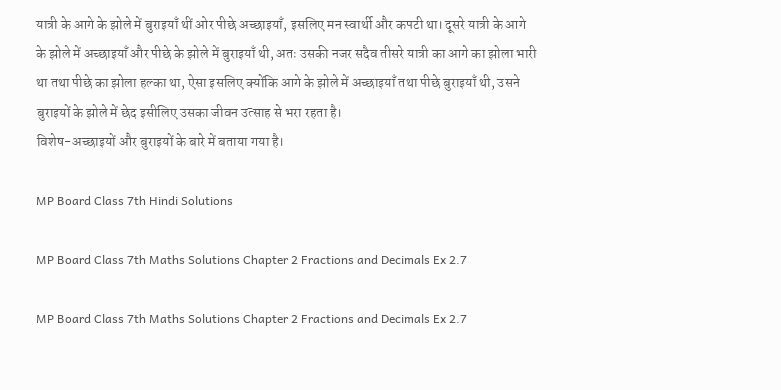यात्री के आगे के झोले में बुराइयाँ थीं ओर पीछे अच्छाइयाँ, इसलिए मन स्वार्थी और कपटी था। दूसरे यात्री के आगे के झोले में अच्छाइयाँ और पीछे के झोले में बुराइयाँ थी, अतः उसकी नजर सदैव तीसरे यात्री का आगे का झोला भारी था तथा पीछे का झोला हल्का था, ऐसा इसलिए क्योंकि आगे के झोले में अच्छाइयाँ तथा पीछे बुराइयाँ थी, उसने बुराइयों के झोले में छेद इसीलिए उसका जीवन उत्साह से भरा रहता है।
विशेष-अच्छाइयों और बुराइयों के बारे में बताया गया है।

MP Board Class 7th Hindi Solutions

MP Board Class 7th Maths Solutions Chapter 2 Fractions and Decimals Ex 2.7

MP Board Class 7th Maths Solutions Chapter 2 Fractions and Decimals Ex 2.7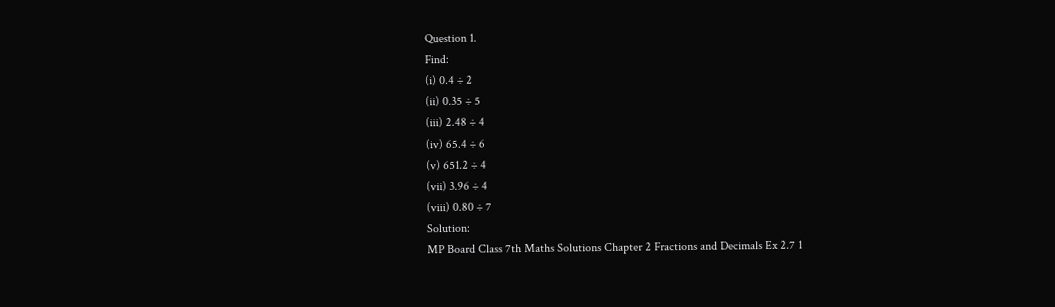Question 1.
Find:
(i) 0.4 ÷ 2
(ii) 0.35 ÷ 5
(iii) 2.48 ÷ 4
(iv) 65.4 ÷ 6
(v) 651.2 ÷ 4
(vii) 3.96 ÷ 4
(viii) 0.80 ÷ 7
Solution:
MP Board Class 7th Maths Solutions Chapter 2 Fractions and Decimals Ex 2.7 1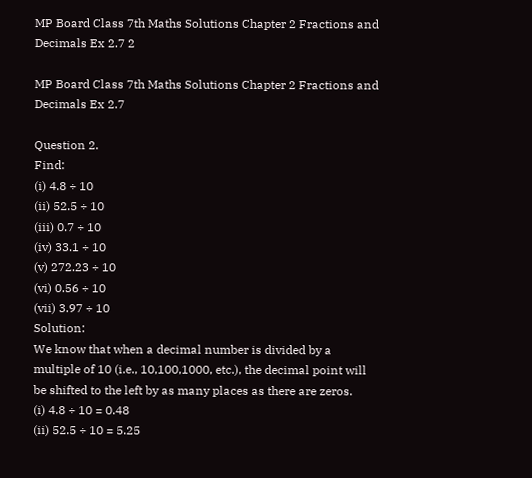MP Board Class 7th Maths Solutions Chapter 2 Fractions and Decimals Ex 2.7 2

MP Board Class 7th Maths Solutions Chapter 2 Fractions and Decimals Ex 2.7

Question 2.
Find:
(i) 4.8 ÷ 10
(ii) 52.5 ÷ 10
(iii) 0.7 ÷ 10
(iv) 33.1 ÷ 10
(v) 272.23 ÷ 10
(vi) 0.56 ÷ 10
(vii) 3.97 ÷ 10
Solution:
We know that when a decimal number is divided by a multiple of 10 (i.e., 10,100,1000, etc.), the decimal point will be shifted to the left by as many places as there are zeros.
(i) 4.8 ÷ 10 = 0.48
(ii) 52.5 ÷ 10 = 5.25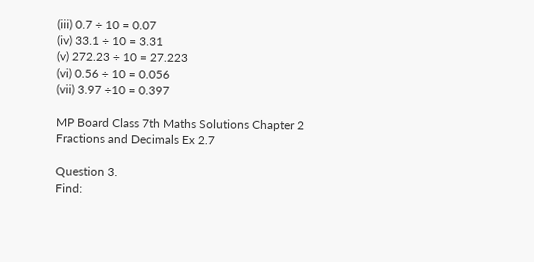(iii) 0.7 ÷ 10 = 0.07
(iv) 33.1 ÷ 10 = 3.31
(v) 272.23 ÷ 10 = 27.223
(vi) 0.56 ÷ 10 = 0.056
(vii) 3.97 ÷10 = 0.397

MP Board Class 7th Maths Solutions Chapter 2 Fractions and Decimals Ex 2.7

Question 3.
Find: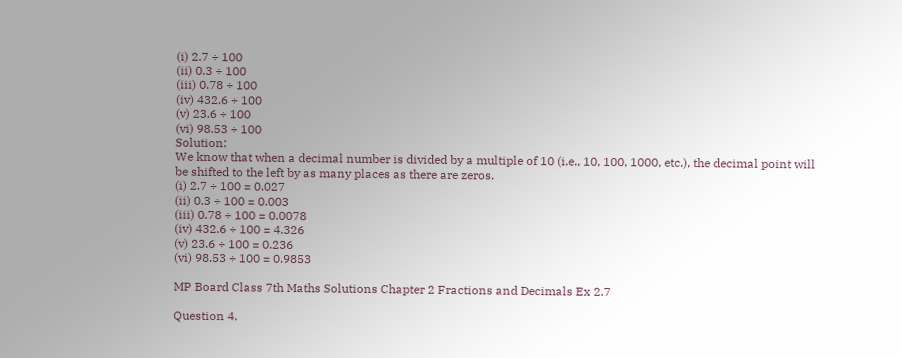(i) 2.7 ÷ 100
(ii) 0.3 ÷ 100
(iii) 0.78 ÷ 100
(iv) 432.6 ÷ 100
(v) 23.6 ÷ 100
(vi) 98.53 ÷ 100
Solution:
We know that when a decimal number is divided by a multiple of 10 (i.e., 10, 100, 1000, etc.), the decimal point will be shifted to the left by as many places as there are zeros.
(i) 2.7 ÷ 100 = 0.027
(ii) 0.3 ÷ 100 = 0.003
(iii) 0.78 ÷ 100 = 0.0078
(iv) 432.6 ÷ 100 = 4.326
(v) 23.6 ÷ 100 = 0.236
(vi) 98.53 ÷ 100 = 0.9853

MP Board Class 7th Maths Solutions Chapter 2 Fractions and Decimals Ex 2.7

Question 4.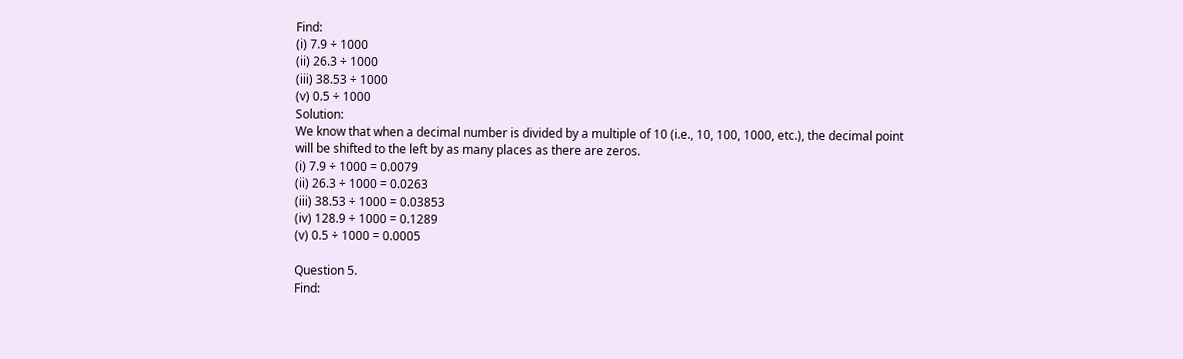Find:
(i) 7.9 ÷ 1000
(ii) 26.3 ÷ 1000
(iii) 38.53 ÷ 1000
(v) 0.5 ÷ 1000
Solution:
We know that when a decimal number is divided by a multiple of 10 (i.e., 10, 100, 1000, etc.), the decimal point will be shifted to the left by as many places as there are zeros.
(i) 7.9 ÷ 1000 = 0.0079
(ii) 26.3 ÷ 1000 = 0.0263
(iii) 38.53 ÷ 1000 = 0.03853
(iv) 128.9 ÷ 1000 = 0.1289
(v) 0.5 ÷ 1000 = 0.0005

Question 5.
Find: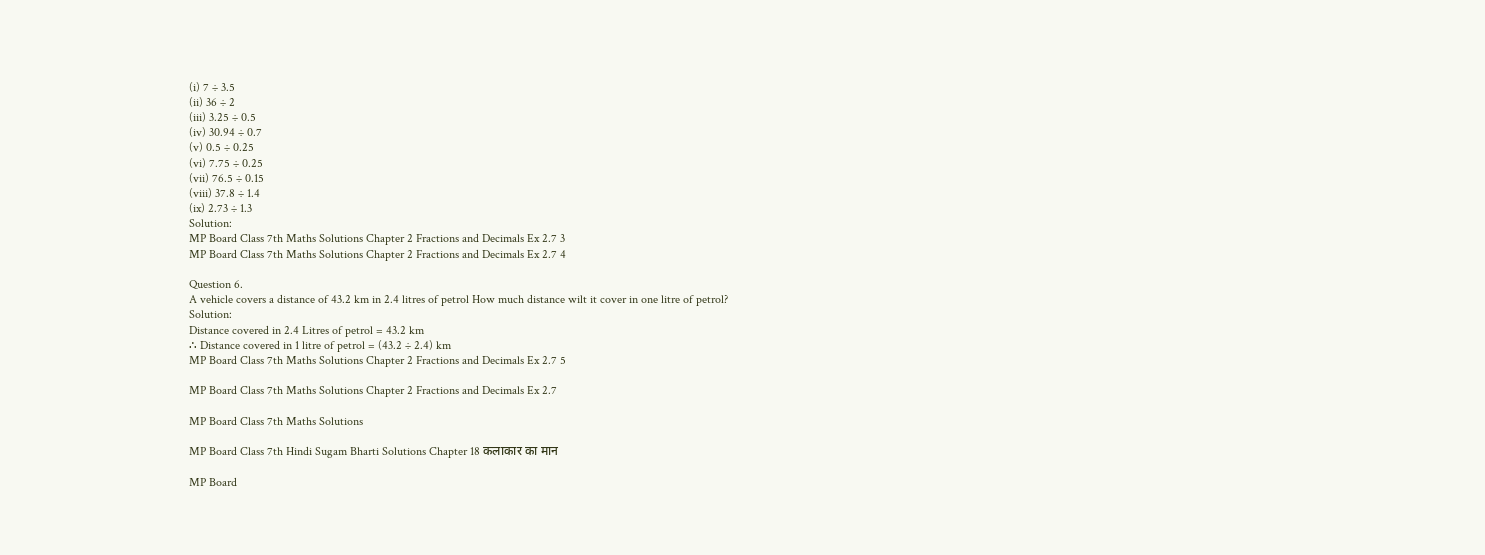(i) 7 ÷ 3.5
(ii) 36 ÷ 2
(iii) 3.25 ÷ 0.5
(iv) 30.94 ÷ 0.7
(v) 0.5 ÷ 0.25
(vi) 7.75 ÷ 0.25
(vii) 76.5 ÷ 0.15
(viii) 37.8 ÷ 1.4
(ix) 2.73 ÷ 1.3
Solution:
MP Board Class 7th Maths Solutions Chapter 2 Fractions and Decimals Ex 2.7 3
MP Board Class 7th Maths Solutions Chapter 2 Fractions and Decimals Ex 2.7 4

Question 6.
A vehicle covers a distance of 43.2 km in 2.4 litres of petrol How much distance wilt it cover in one litre of petrol?
Solution:
Distance covered in 2.4 Litres of petrol = 43.2 km
∴ Distance covered in 1 litre of petrol = (43.2 ÷ 2.4) km
MP Board Class 7th Maths Solutions Chapter 2 Fractions and Decimals Ex 2.7 5

MP Board Class 7th Maths Solutions Chapter 2 Fractions and Decimals Ex 2.7

MP Board Class 7th Maths Solutions

MP Board Class 7th Hindi Sugam Bharti Solutions Chapter 18 कलाकार का मान

MP Board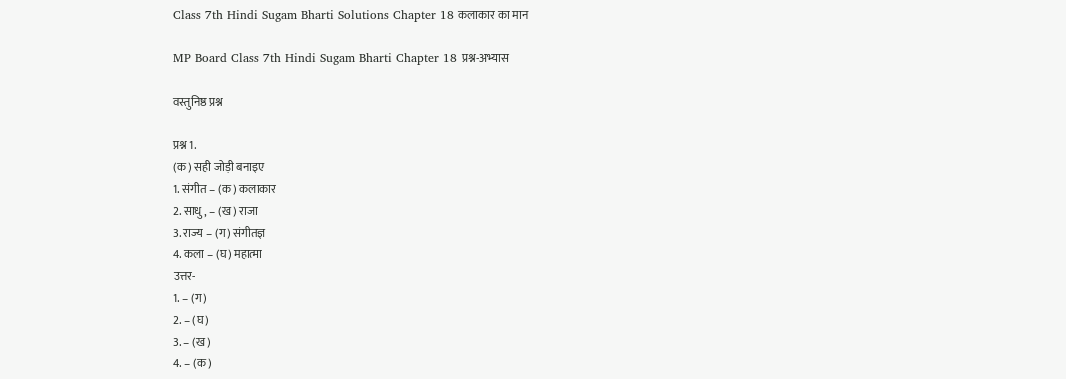Class 7th Hindi Sugam Bharti Solutions Chapter 18 कलाकार का मान

MP Board Class 7th Hindi Sugam Bharti Chapter 18 प्रश्न-अभ्यास

वस्तुनिष्ठ प्रश्न

प्रश्न 1.
(क) सही जोड़ी बनाइए
1. संगीत – (क) कलाकार
2. साधु , – (ख) राजा
3. राज्य – (ग) संगीतज्ञ
4. कला – (घ) महात्मा
उत्तर-
1. – (ग)
2. – (घ)
3. – (ख)
4. – (क)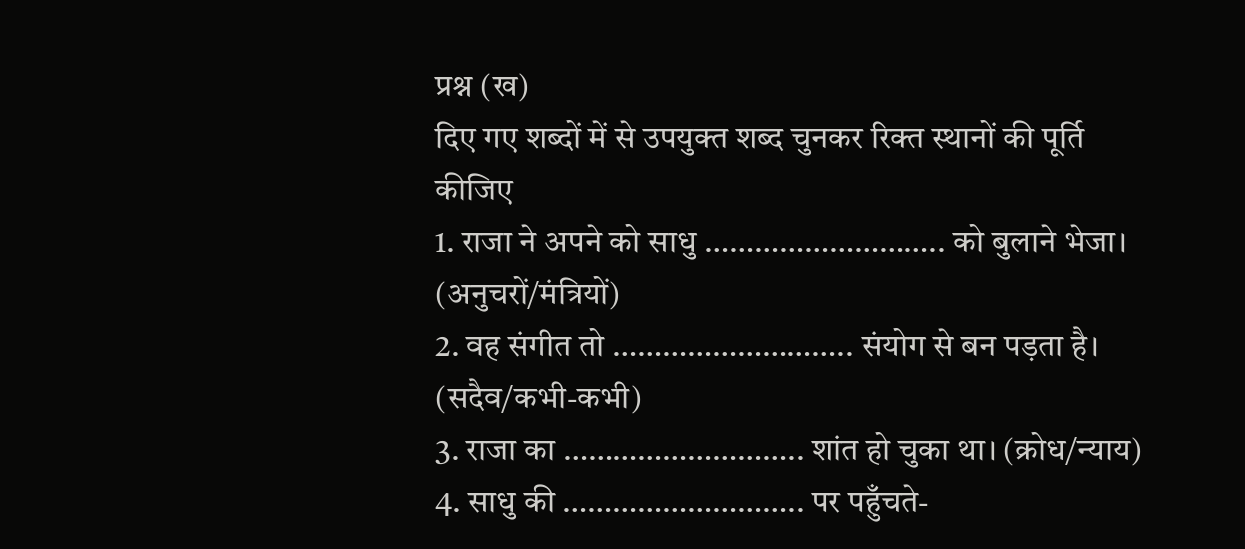प्रश्न (ख)
दिए गए शब्दों में से उपयुक्त शब्द चुनकर रिक्त स्थानों की पूर्ति कीजिए
1. राजा ने अपने को साधु ……………………….. को बुलाने भेजा। (अनुचरों/मंत्रियों)
2. वह संगीत तो ……………………….. संयोग से बन पड़ता है। (सदैव/कभी-कभी)
3. राजा का ……………………….. शांत हो चुका था। (क्रोध/न्याय)
4. साधु की ……………………….. पर पहुँचते-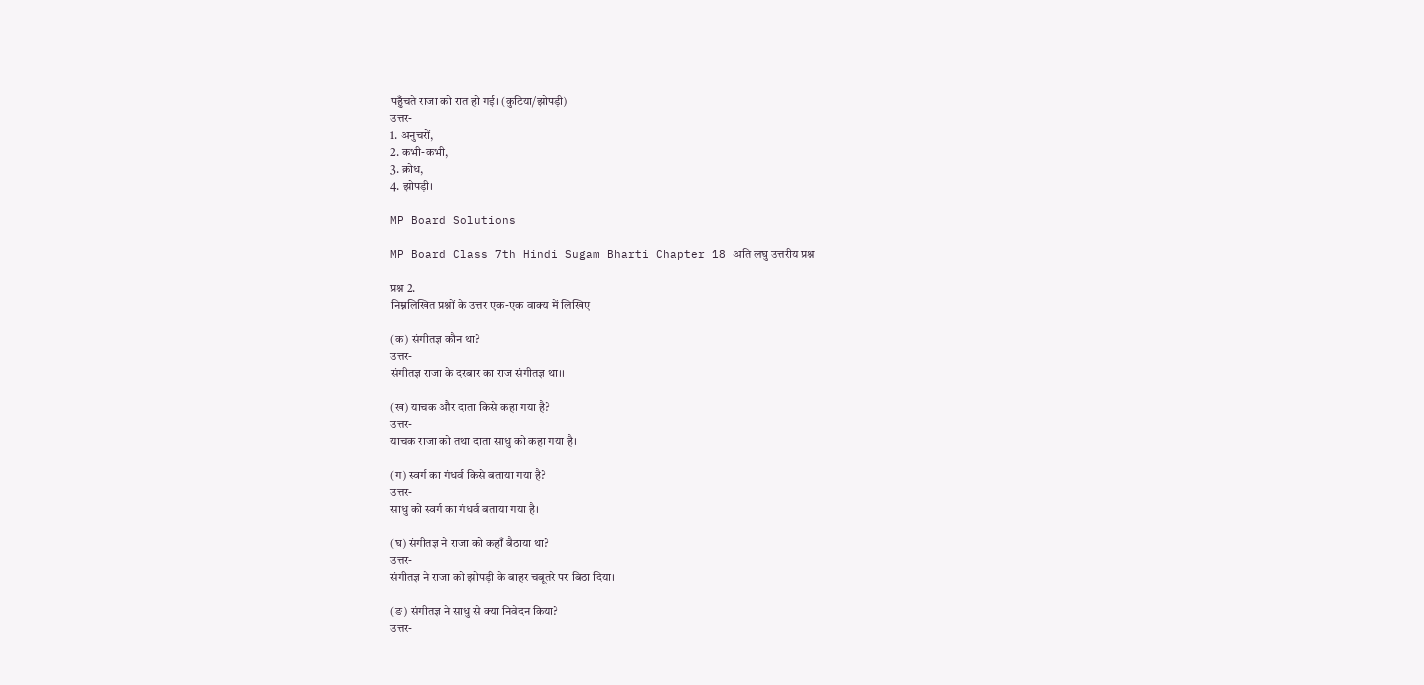पहुँचते राजा को रात हो गई। (कुटिया/झोपड़ी)
उत्तर-
1. अनुचरों,
2. कभी-कभी,
3. क्रोध,
4. झोपड़ी।

MP Board Solutions

MP Board Class 7th Hindi Sugam Bharti Chapter 18 अति लघु उत्तरीय प्रश्न

प्रश्न 2.
निम्नलिखित प्रश्नों के उत्तर एक-एक वाक्य में लिखिए

(क) संगीतज्ञ कौन था?
उत्तर-
संगीतज्ञ राजा के दरबार का राज संगीतज्ञ था।।

(ख) याचक और दाता किसे कहा गया है?
उत्तर-
याचक राजा को तथा दाता साधु को कहा गया है।

(ग) स्वर्ग का गंधर्व किसे बताया गया है?
उत्तर-
साधु को स्वर्ग का गंधर्व बताया गया है।

(घ) संगीतज्ञ ने राजा को कहाँ बैठाया था?
उत्तर-
संगीतज्ञ ने राजा को झोपड़ी के बाहर चबूतरे पर बिठा दिया।

(ङ) संगीतज्ञ ने साधु से क्या निवेदन किया?
उत्तर-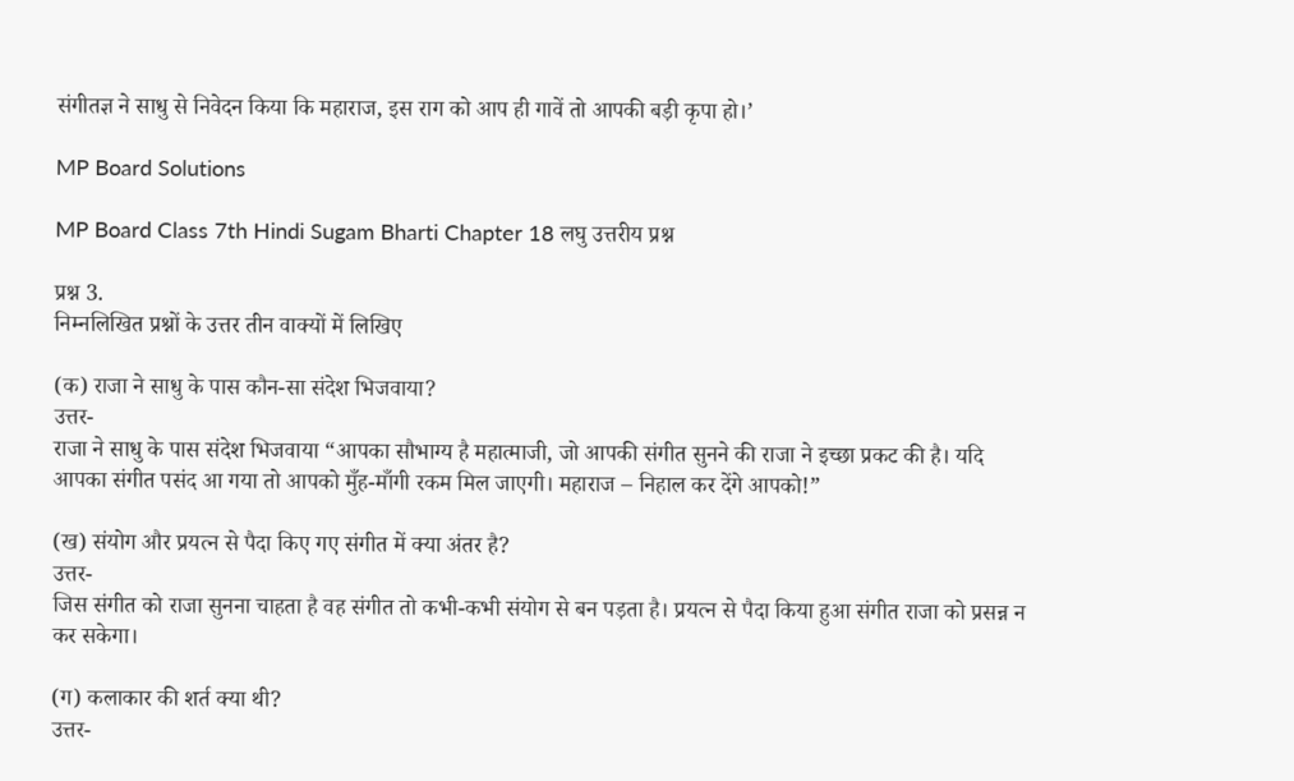संगीतज्ञ ने साधु से निवेदन किया कि महाराज, इस राग को आप ही गावें तो आपकी बड़ी कृपा हो।’

MP Board Solutions

MP Board Class 7th Hindi Sugam Bharti Chapter 18 लघु उत्तरीय प्रश्न

प्रश्न 3.
निम्नलिखित प्रश्नों के उत्तर तीन वाक्यों में लिखिए

(क) राजा ने साधु के पास कौन-सा संदेश भिजवाया?
उत्तर-
राजा ने साधु के पास संदेश भिजवाया “आपका सौभाग्य है महात्माजी, जो आपकी संगीत सुनने की राजा ने इच्छा प्रकट की है। यदि आपका संगीत पसंद आ गया तो आपको मुँह-माँगी रकम मिल जाएगी। महाराज – निहाल कर देंगे आपको!”

(ख) संयोग और प्रयत्न से पैदा किए गए संगीत में क्या अंतर है?
उत्तर-
जिस संगीत को राजा सुनना चाहता है वह संगीत तो कभी-कभी संयोग से बन पड़ता है। प्रयत्न से पैदा किया हुआ संगीत राजा को प्रसन्न न कर सकेगा।

(ग) कलाकार की शर्त क्या थी?
उत्तर-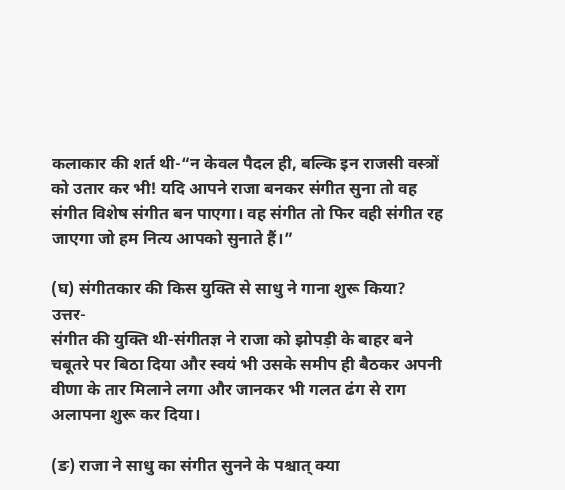कलाकार की शर्त थी-“न केवल पैदल ही, बल्कि इन राजसी वस्त्रों को उतार कर भी! यदि आपने राजा बनकर संगीत सुना तो वह संगीत विशेष संगीत बन पाएगा। वह संगीत तो फिर वही संगीत रह जाएगा जो हम नित्य आपको सुनाते हैं।”

(घ) संगीतकार की किस युक्ति से साधु ने गाना शुरू किया?
उत्तर-
संगीत की युक्ति थी-संगीतज्ञ ने राजा को झोपड़ी के बाहर बने चबूतरे पर बिठा दिया और स्वयं भी उसके समीप ही बैठकर अपनी वीणा के तार मिलाने लगा और जानकर भी गलत ढंग से राग अलापना शुरू कर दिया।

(ङ) राजा ने साधु का संगीत सुनने के पश्चात् क्या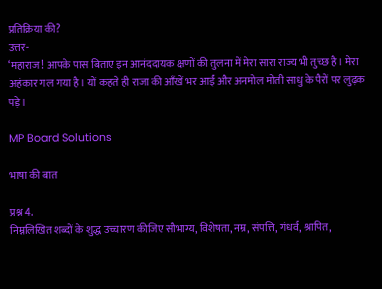प्रतिक्रिया की?
उत्तर-
‘महाराज! आपके पास बिताए इन आनंददायक क्षणों की तुलना में मेरा सारा राज्य भी तुच्छ है। मेरा अहंकार गल गया है। यों कहते ही राजा की आँखें भर आईं और अनमोल मोती साधु के पैरों पर लुढ़क पड़े।

MP Board Solutions

भाषा की बात

प्रश्न 4.
निम्नलिखित शब्दों के शुद्ध उच्चारण कीजिए सौभाग्य, विशेषता, नम्र, संपत्ति, गंधर्व, श्रापित,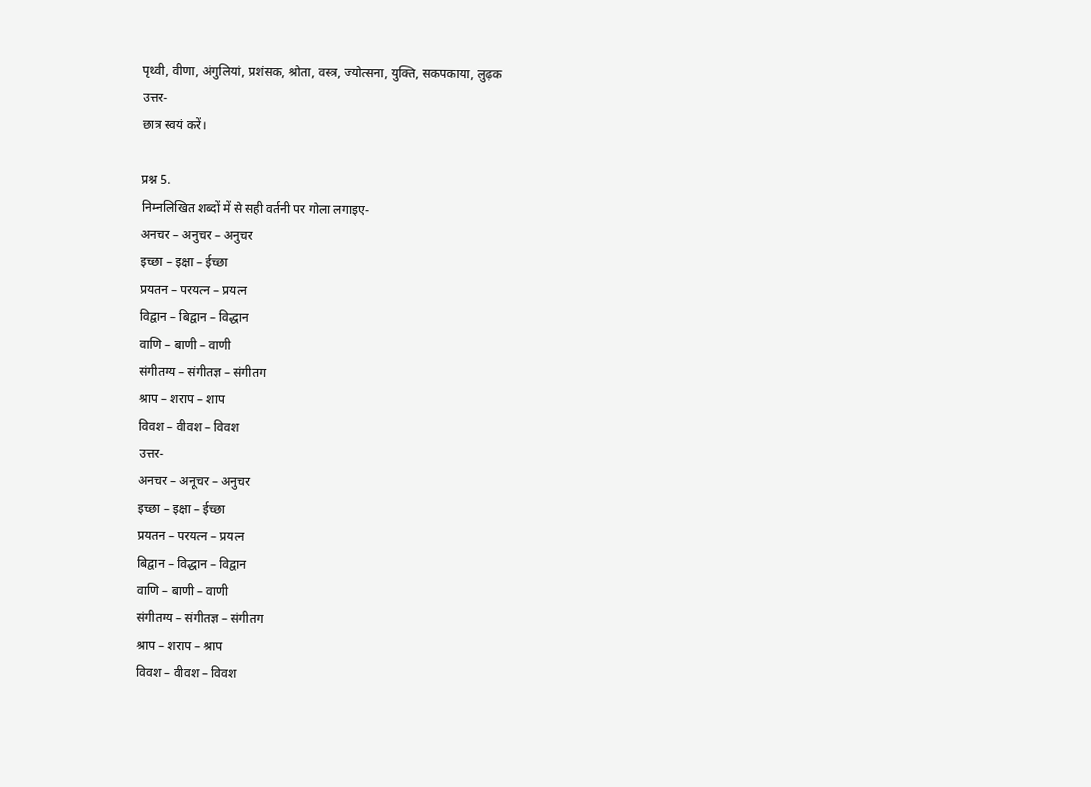पृथ्वी, वीणा, अंगुलियां, प्रशंसक, श्रोता, वस्त्र, ज्योत्सना, युक्ति, सकपकाया, लुढ़क
उत्तर-
छात्र स्वयं करें।

प्रश्न 5.
निम्नलिखित शब्दों में से सही वर्तनी पर गोला लगाइए-
अनचर – अनुचर – अनुचर
इच्छा – इक्षा – ईच्छा
प्रयतन – परयत्न – प्रयत्न
विद्वान – बिद्वान – विद्धान
वाणि – बाणी – वाणी
संगीतग्य – संगीतज्ञ – संगीतग
श्राप – शराप – शाप
विवश – वीवश – विवश
उत्तर-
अनचर – अनूचर – अनुचर
इच्छा – इक्षा – ईच्छा
प्रयतन – परयत्न – प्रयत्न
बिद्वान – विद्धान – विद्वान
वाणि – बाणी – वाणी
संगीतग्य – संगीतज्ञ – संगीतग
श्राप – शराप – श्राप
विवश – वीवश – विवश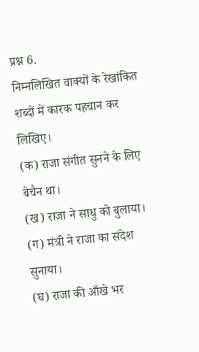प्रश्न 6.
निम्नलिखित वाक्यों के रेखांकित शब्दों में कारक पहचान कर लिखिए।
(क) राजा संगीत सुनने के लिए बेचैन था।
(ख) राजा ने साधु को बुलाया।
(ग) मंत्री ने राजा का संदेश सुनाया।
(घ) राजा की आँखे भर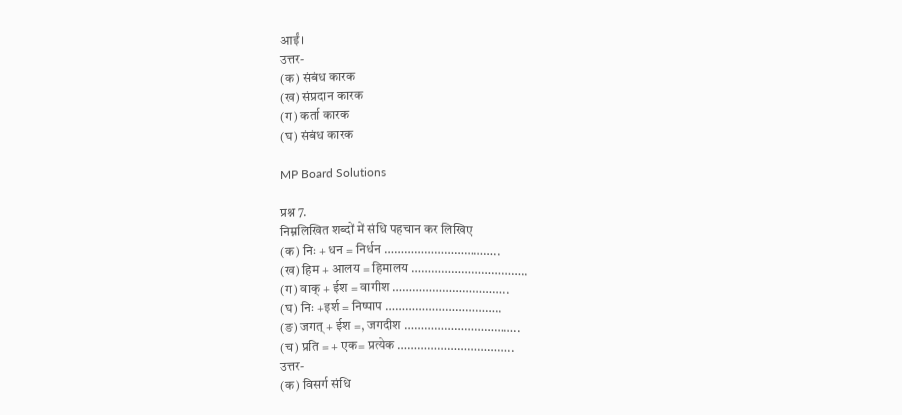आईं।
उत्तर-
(क) संबंध कारक
(ख) संप्रदान कारक
(ग) कर्ता कारक
(घ) संबंध कारक

MP Board Solutions

प्रश्न 7.
निम्नलिखित शब्दों में संधि पहचान कर लिखिए
(क) निः + धन = निर्धन ……………………………..
(ख) हिम + आलय = हिमालय ……………………………..
(ग) वाक् + ईश = वागीश ……………………………..
(घ) निः +इर्श = निष्पाप ……………………………..
(ङ) जगत् + ईश =, जगदीश ……………………………..
(च) प्रति = + एक= प्रत्येक ……………………………..
उत्तर-
(क) विसर्ग संधि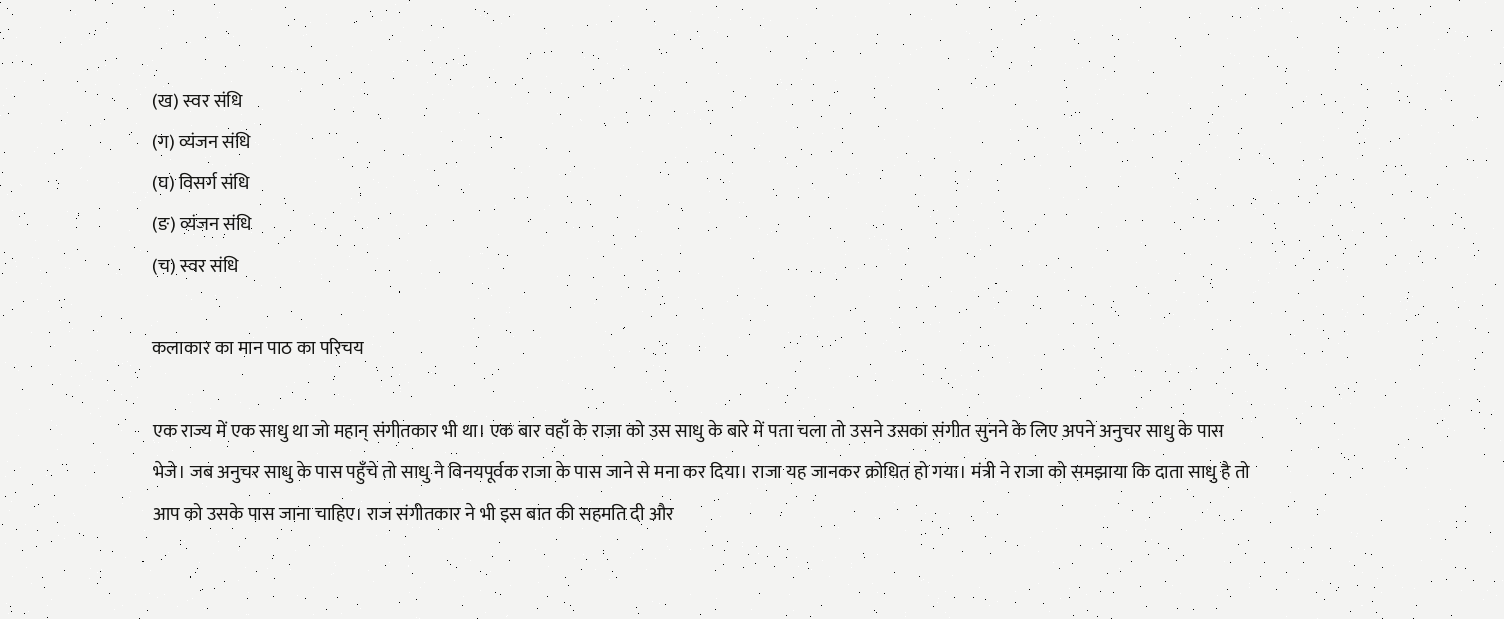(ख) स्वर संधि
(ग) व्यंजन संधि
(घ) विसर्ग संधि
(ङ) व्यंजन संधि
(च) स्वर संधि

कलाकार का मान पाठ का परिचय

एक राज्य में एक साधु था जो महान् संगीतकार भी था। एक बार वहाँ के राजा को उस साधु के बारे में पता चला तो उसने उसका संगीत सुनने के लिए अपने अनुचर साधु के पास भेजे। जब अनुचर साधु के पास पहुँचे तो साधु ने विनयपूर्वक राजा के पास जाने से मना कर दिया। राजा यह जानकर क्रोधित हो गया। मंत्री ने राजा को समझाया कि दाता साधु है तो आप को उसके पास जाना चाहिए। राज संगीतकार ने भी इस बात की सहमति दी और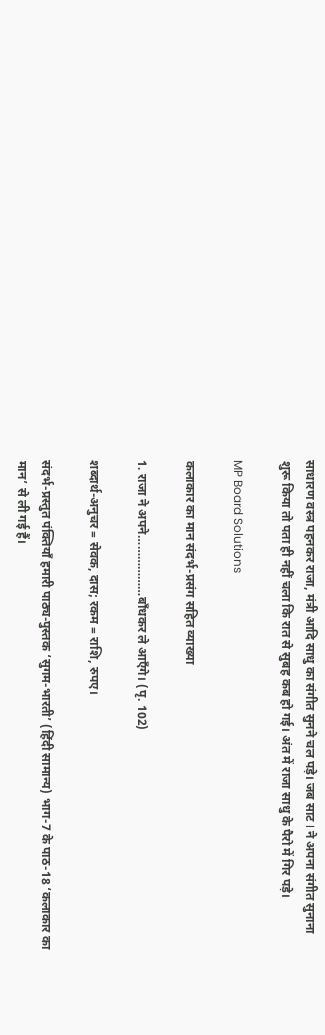साधारण वस्त्र पहनकर राजा, मंत्री आदि साधु का संगीत सुनने चल पड़े। जब साट I ने अपना संगीत सुनाना शुरू किया तो पता ही नहीं चला कि रात से सुबह कब हो गई। अंत में राजा साधु के पैरो में गिर पड़े।

MP Board Solutions

कलाकार का मान संदर्भ-प्रसंग सहित व्याख्या

1. राजा ने अपने………………बाँधकर ले आएँगे। (पृ. 102)

शब्दार्थ-अनुचर = सेवक, दास; रकम = राशि, रुपए।

संदर्भ-प्रस्तुत पंक्तियाँ हमारी पाठ्य-पुस्तक ‘सुगम-भारती’ (हिंदी सामान्य) भाग-7 के पाठ-18 ‘कलाकार का मान’ से ली गई हैं।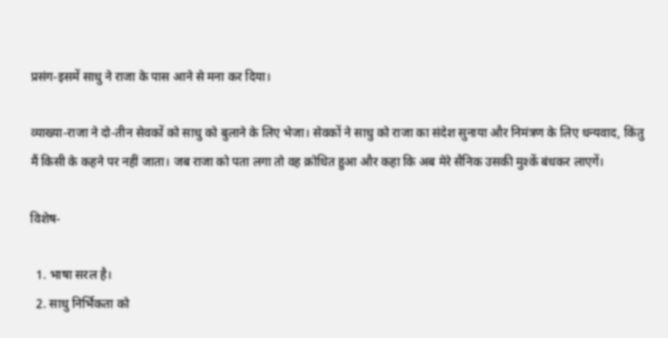प्रसंग-इसमें साधु ने राजा के पास आने से मना कर दिया।

व्याख्या-राजा ने दो-तीन सेवकों को साधु को बुलाने के लिए भेजा। सेवकों ने साधु को राजा का संदेश सुनाया और निमंत्रण के लिए धन्यवाद, किंतु मैं किसी के कहने पर नहीं जाता। जब राजा को पता लगा तो वह क्रोधित हुआ और कहा कि अब मेरे सैनिक उसकी मुश्कें बंधकर लाएगें।

विशेष-

  1. भाषा सरल है।
  2. साधु निर्भिकता को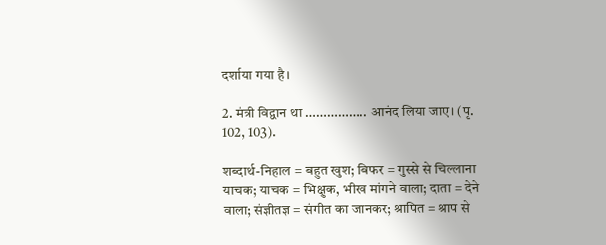दर्शाया गया है।

2. मंत्री विद्वान था …………….. आनंद लिया जाए। (पृ. 102, 103).

शब्दार्थ-निहाल = बहुत खुश; बिफर = गुस्से से चिल्लाना याचक; याचक = भिक्षुक, भीख मांगने वाला; दाता = देने वाला; संज्ञीतज्ञ = संगीत का जानकर; श्रापित = श्राप से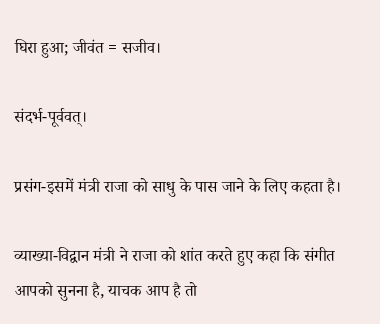घिरा हुआ; जीवंत = सजीव।

संदर्भ-पूर्ववत्।

प्रसंग-इसमें मंत्री राजा को साधु के पास जाने के लिए कहता है।

व्याख्या-विद्वान मंत्री ने राजा को शांत करते हुए कहा कि संगीत आपको सुनना है, याचक आप है तो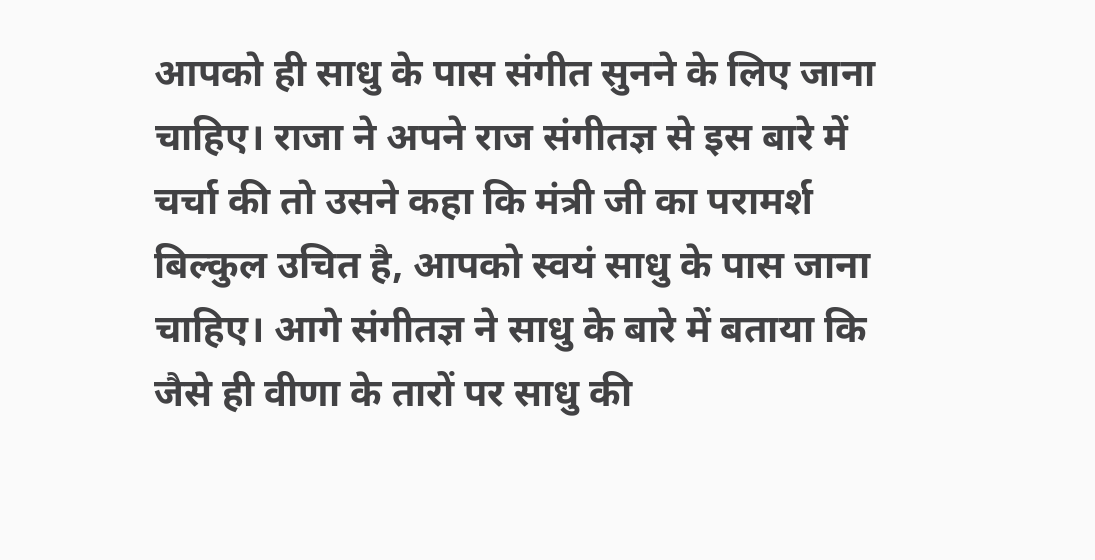आपको ही साधु के पास संगीत सुनने के लिए जाना चाहिए। राजा ने अपने राज संगीतज्ञ से इस बारे में चर्चा की तो उसने कहा कि मंत्री जी का परामर्श बिल्कुल उचित है, आपको स्वयं साधु के पास जाना चाहिए। आगे संगीतज्ञ ने साधु के बारे में बताया कि जैसे ही वीणा के तारों पर साधु की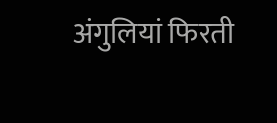अंगुलियां फिरती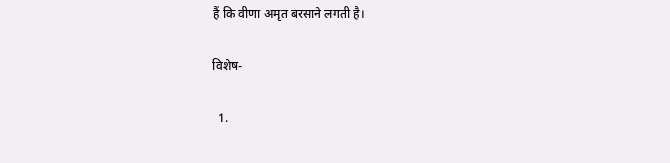हैं कि वीणा अमृत बरसाने लगती है।

विशेष-

  1.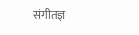संगीतज्ञ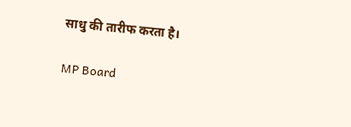साधु की तारीफ करता है।

MP Board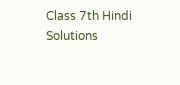Class 7th Hindi Solutions